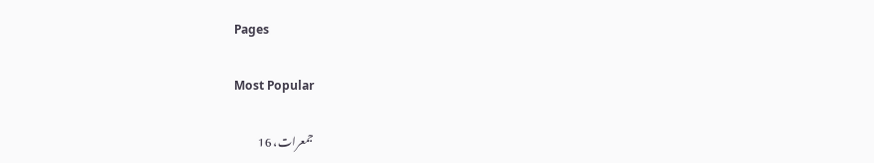Pages

Most Popular

جمعرات، 16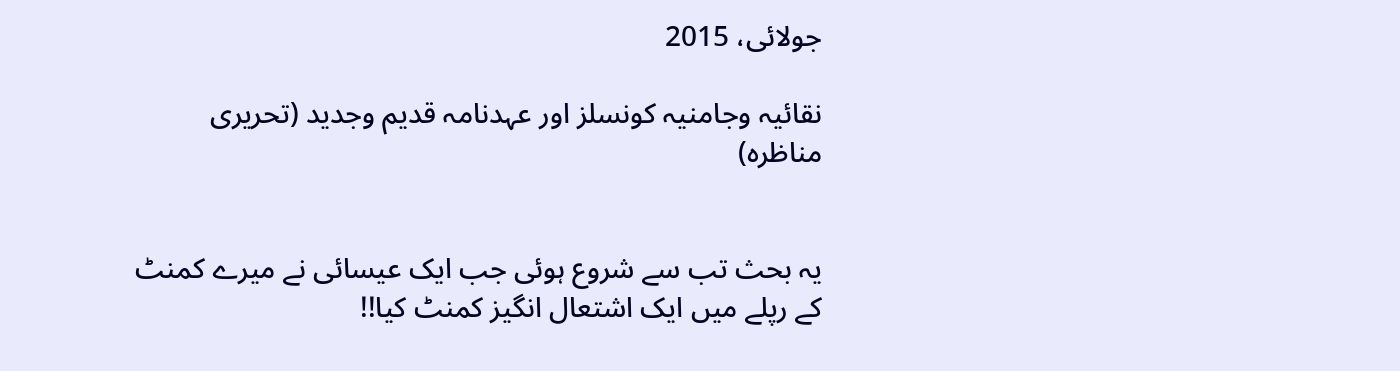جولائی، 2015

نقائیہ وجامنیہ کونسلز اور عہدنامہ قدیم وجدید (تحریری مناظرہ)


یہ بحث تب سے شروع ہوئی جب ایک عیسائی نے میرے کمنٹ کے رپلے میں ایک اشتعال انگیز کمنٹ کیا!!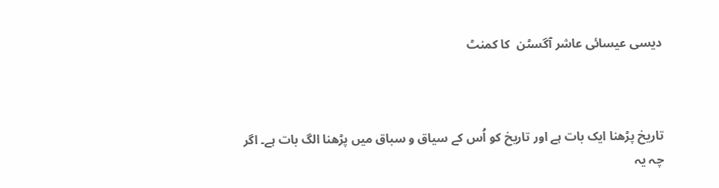دیسی عیسائی عاشر آگسٹن  کا کمنٹ



تاریخ پڑھنا ایک بات ہے اور تاریخ کو اُس کے سیاق و سباق میں پڑھنا الگ بات ہے۔ اگر چہ یہ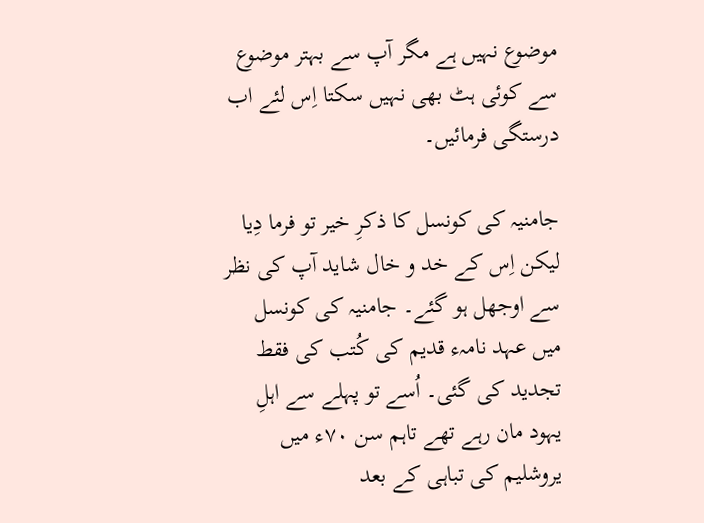موضوع نہیں ہے مگر آپ سے بہتر موضوع سے کوئی ہٹ بھی نہیں سکتا اِس لئے اب درستگی فرمائیں۔

جامنیہ کی کونسل کا ذکرِ خیر تو فرما دِیا لیکن اِس کے خد و خال شاید آپ کی نظر سے اوجھل ہو گئے۔ جامنیہ کی کونسل میں عہد نامہء قدیم کی کُتب کی فقط تجدید کی گئی۔ اُسے تو پہلے سے اہلِ یہود مان رہے تھے تاہم سن ۷۰ء میں یروشلیم کی تباہی کے بعد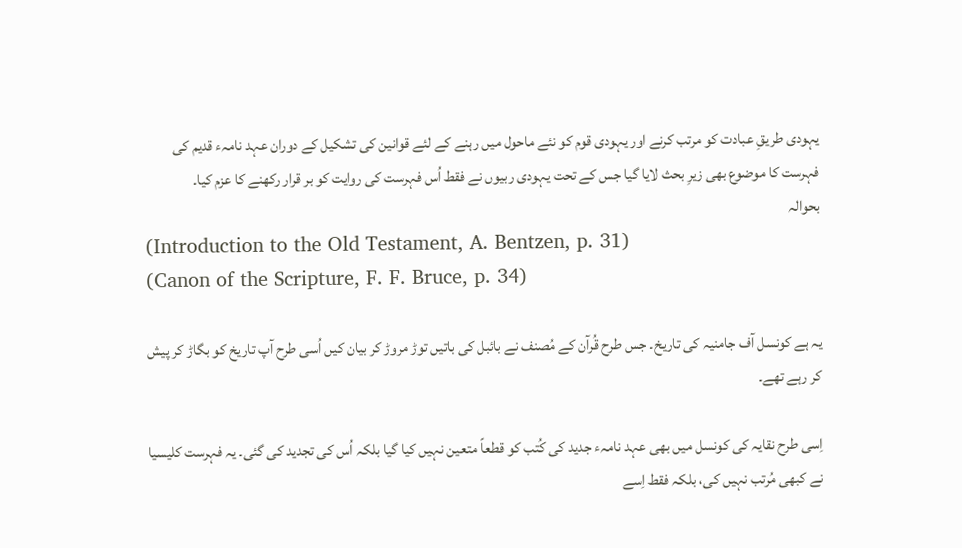یہودی طریقِ عبادت کو مرتب کرنے اور یہودی قوم کو نئے ماحول میں رہنے کے لئے قوانین کی تشکیل کے دوران عہد نامہء قدیم کی فہرست کا موضوع بھی زیرِ بحث لایا گیا جس کے تحت یہودی ربیوں نے فقط اُس فہرست کی روایت کو بر قرار رکھنے کا عزم کیا۔
بحوالہ
(Introduction to the Old Testament, A. Bentzen, p. 31)
(Canon of the Scripture, F. F. Bruce, p. 34)

یہ ہے کونسل آف جامنیہ کی تاریخ۔ جس طرح قُرآن کے مُصنف نے بائبل کی باتیں توڑ مروڑ کر بیان کیں اُسی طرح آپ تاریخ کو بگاڑ کر پیش کر رہے تھے۔

اِسی طرح نقایہ کی کونسل میں بھی عہد نامہء جدید کی کُتب کو قطعاً متعین نہیں کیا گیا بلکہ اُس کی تجدید کی گئی۔ یہ فہرست کلیسیا نے کبھی مُرتب نہیں کی، بلکہ فقط اِسے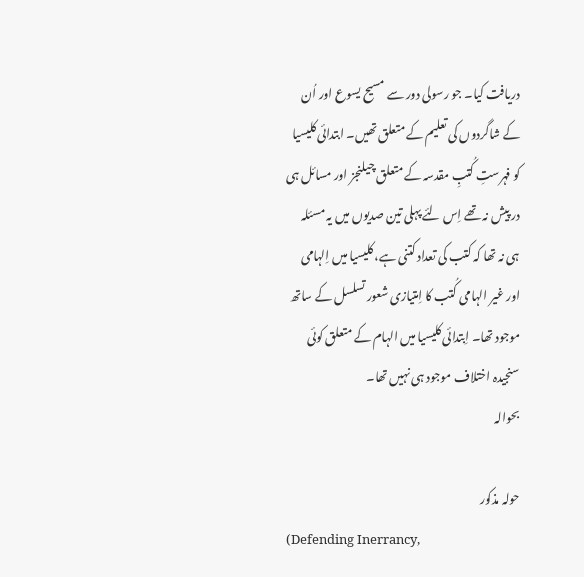دریافت کیا۔ جو رسولی دور سے مسیح یسوع اور اُن کے شاگردوں کی تعلیم کے متعلق تھیں۔ ابتدائی کلیسیا کو فہرستِ کُتبِ مقدسہ کے متعلق چیلنجز اور مسائل ہی در پیش نہ تھے اِس لئے پہلی تین صدیوں میں یہ مسئلہ ہی نہ تھا کہ کتب کی تعداد کتنی ہے، کلیسیا میں اِلہامی اور غیر الہامی کُتب کا اِمتیازی شعور تسلسل کے ساتھ موجود تھا۔ اِبتدائی کلیسیا میں الہام کے متعلق کوئی سنجیدہ اختلاف موجود ہی نہیں تھا۔
بحوالہ

حولہ مذکور
(Defending Inerrancy,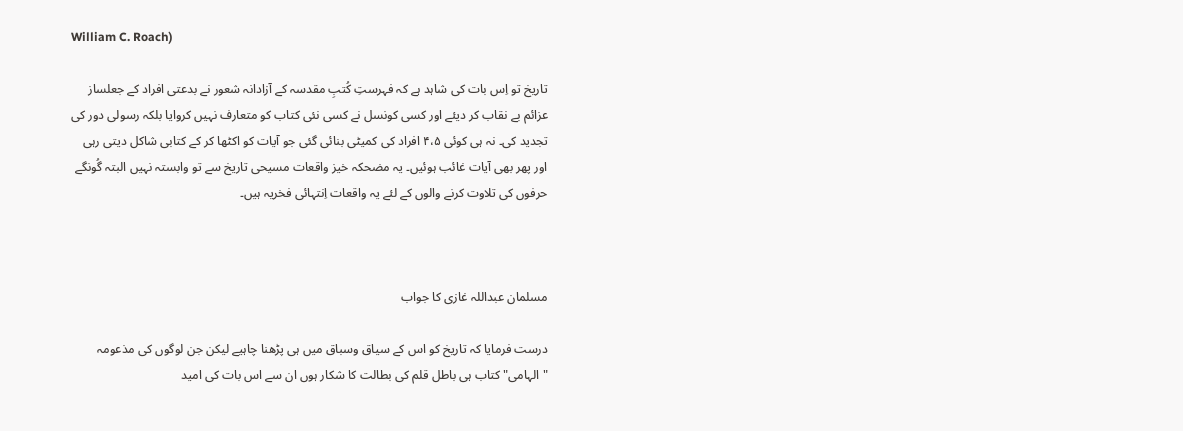William C. Roach)

تاریخ تو اِس بات کی شاہد ہے کہ فہرستِ کُتبِ مقدسہ کے آزادانہ شعور نے بدعتی افراد کے جعلساز عزائم بے نقاب کر دیئے اور کسی کونسل نے کسی نئی کتاب کو متعارف نہیں کروایا بلکہ رسولی دور کی تجدید کی۔ نہ ہی کوئی ۴،۵ افراد کی کمیٹی بنائی گئی جو آیات کو اکٹھا کر کے کتابی شاکل دیتی رہی اور پھر بھی آیات غائب ہوئیں۔ یہ مضحکہ خیز واقعات مسیحی تاریخ سے تو وابستہ نہیں البتہ گُونگے حرفوں کی تلاوت کرنے والوں کے لئے یہ واقعات اِنتہائی فخریہ ہیں۔



مسلمان عبداللہ غازی کا جواب

درست فرمایا کہ تاریخ کو اس کے سیاق وسباق میں ہی پڑھنا چاہیے لیکن جن لوگوں کی مذعومہ "الہامی"کتاب ہی باطل قلم کی بطالت کا شکار ہوں ان سے اس بات کی امید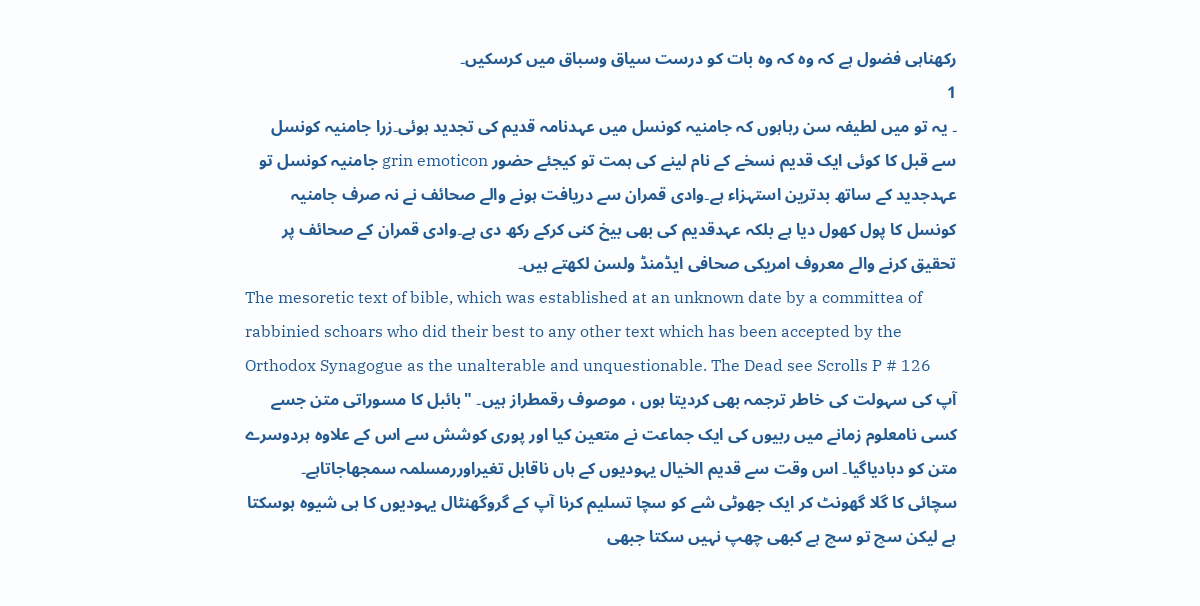رکھناہی فضول ہے کہ وہ کہ وہ بات کو درست سیاق وسباق میں کرسکیں۔
1
۔ یہ تو میں لطیفہ سن رہاہوں کہ جامنیہ کونسل میں عہدنامہ قدیم کی تجدید ہوئی۔زرا جامنیہ کونسل سے قبل کا کوئی ایک قدیم نسخے کے نام لینے کی ہمت تو کیجئے حضور grin emoticon جامنیہ کونسل تو عہدجدید کے ساتھ بدترین استہزاء ہے۔وادی قمران سے دریافت ہونے والے صحائف نے نہ صرف جامنیہ کونسل کا پول کھول دیا ہے بلکہ عہدقدیم کی بھی بیخ کنی کرکے رکھ دی ہے۔وادی قمران کے صحائف پر تحقیق کرنے والے معروف امریکی صحافی ایڈمنڈ ولسن لکھتے ہیں۔
The mesoretic text of bible, which was established at an unknown date by a committea of rabbinied schoars who did their best to any other text which has been accepted by the Orthodox Synagogue as the unalterable and unquestionable. The Dead see Scrolls P # 126
آپ کی سہولت کی خاطر ترجمہ بھی کردیتا ہوں ، موصوف رقمطراز ہیں۔ "بائبل کا مسوراتی متن جسے کسی نامعلوم زمانے میں ربیوں کی ایک جماعت نے متعین کیا اور پوری کوشش سے اس کے علاوہ ہردوسرے متن کو دبادیاگیا۔ اس وقت سے قدیم الخیال یہودیوں کے ہاں ناقابل تغیراوررمسلمہ سمجھاجاتاہے۔
سچائی کا گلا گھونٹ کر ایک جھوٹی شے کو سچا تسلیم کرنا آپ کے گروگھنٹال یہودیوں کا ہی شیوہ ہوسکتا ہے لیکن سچ تو سچ ہے کبھی چھپ نہیں سکتا جبھی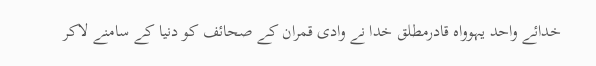خدائے واحد یہوواہ قادرمطلق خدا نے وادی قمران کے صحائف کو دنیا کے سامنے لاکر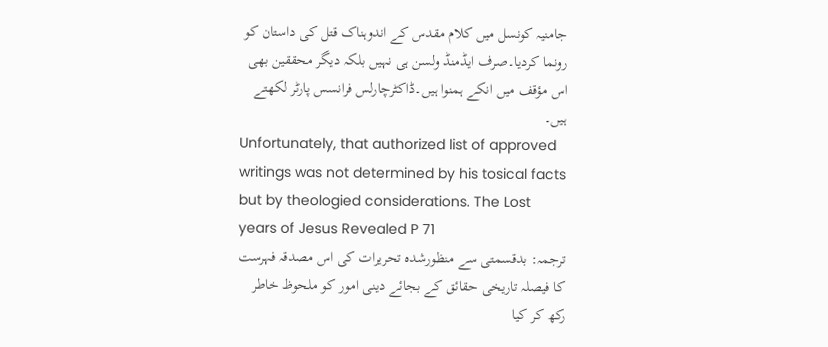جامنیہ کونسل میں کلام مقدس کے اندوہناک قتل کی داستان کو رونما کردیا۔صرف ایڈمنڈ ولسن ہی نہیں بلکہ دیگر محققین بھی اس مؤقف میں انکے ہمنوا ہیں۔ڈاکٹرچارلس فرانسس پارٹر لکھتے ہیں۔
Unfortunately, that authorized list of approved writings was not determined by his tosical facts but by theologied considerations. The Lost years of Jesus Revealed P 71
ترجمہ: بدقسمتی سے منظورشدہ تحریرات کی اس مصدقہ فہرست کا فیصلہ تاریخی حقائق کے بجائے دینی امور کو ملحوظ خاطر رکھ کر کیا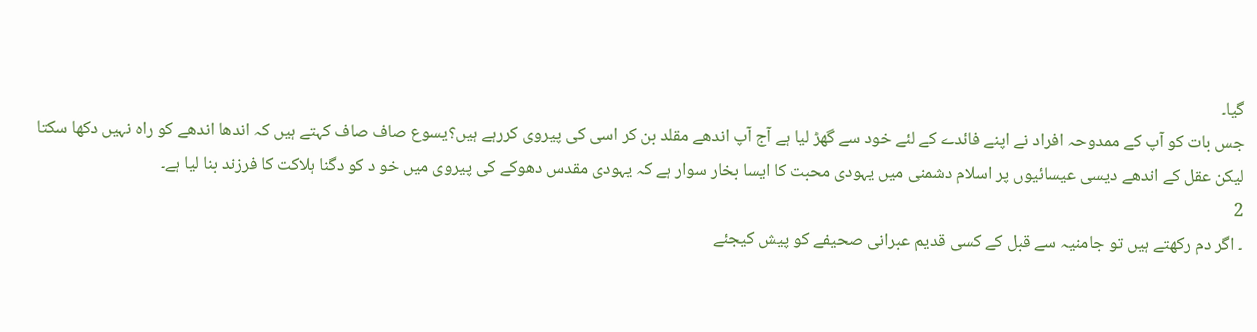گیا۔
جس بات کو آپ کے ممدوحہ افراد نے اپنے فائدے کے لئے خود سے گھڑ لیا ہے آج آپ اندھے مقلد بن کر اسی کی پیروی کررہے ہیں؟یسوع صاف صاف کہتے ہیں کہ اندھا اندھے کو راہ نہیں دکھا سکتا لیکن عقل کے اندھے دیسی عیسائیوں پر اسلام دشمنی میں یہودی محبت کا ایسا بخار سوار ہے کہ یہودی مقدس دھوکے کی پیروی میں خو د کو دگنا ہلاکت کا فرزند بنا لیا ہے۔
2
۔ اگر دم رکھتے ہیں تو جامنیہ سے قبل کے کسی قدیم عبرانی صحیفے کو پیش کیجئے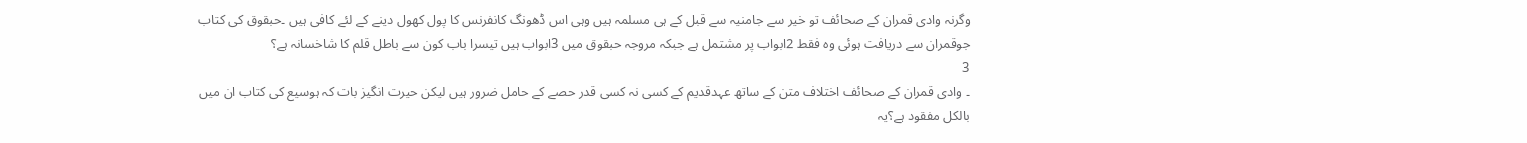وگرنہ وادی قمران کے صحائف تو خیر سے جامنیہ سے قبل کے ہی مسلمہ ہیں وہی اس ڈھونگ کانفرنس کا پول کھول دینے کے لئے کافی ہیں ۔حبقوق کی کتاب جوقمران سے دریافت ہوئی وہ فقط 2ابواب پر مشتمل ہے جبکہ مروجہ حبقوق میں 3ابواب ہیں تیسرا باب کون سے باطل قلم کا شاخسانہ ہے؟
3
۔ وادی قمران کے صحائف اختلاف متن کے ساتھ عہدقدیم کے کسی نہ کسی قدر حصے کے حامل ضرور ہیں لیکن حیرت انگیز بات کہ ہوسیع کی کتاب ان میں بالکل مفقود ہے؟یہ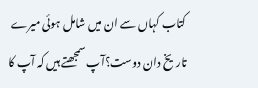کتاب کہاں سے ان میں شامل ہوئی میرے تاریخ دان دوست؟آپ سمجھتے ہیں کہ آپ کا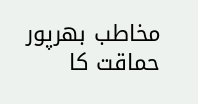مخاطب بھرپور حماقت کا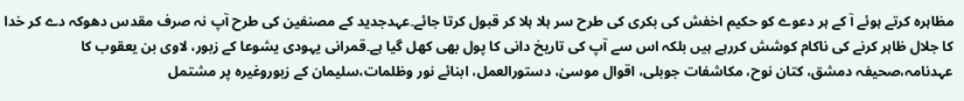مظاہرہ کرتے ہوئے آ کے ہر دعوے کو حکیم اخفش کی بکری کی طرح سر ہلا ہلا کر قبول کرتا جائے۔عہدجدید کے مصنفین کی طرح آپ نہ صرف مقدس دھوکہ دے کر خدا کا جلال ظاہر کرنے کی ناکام کوشش کررہے ہیں بلکہ اس سے آپ کی تاریخ دانی کا پول بھی کھل گیا ہے۔قمرانی یہودی یشوعا کے زبور، لاوی بن یعقوب کا عہدنامہ،صحیفہ دمشق، کتان نوح، مکاشفات جوبلی، اقوال موسیٰ، دستورالعمل، ابنائے نور وظلمات،سلیمان کے زبوروغیرہ پر مشتمل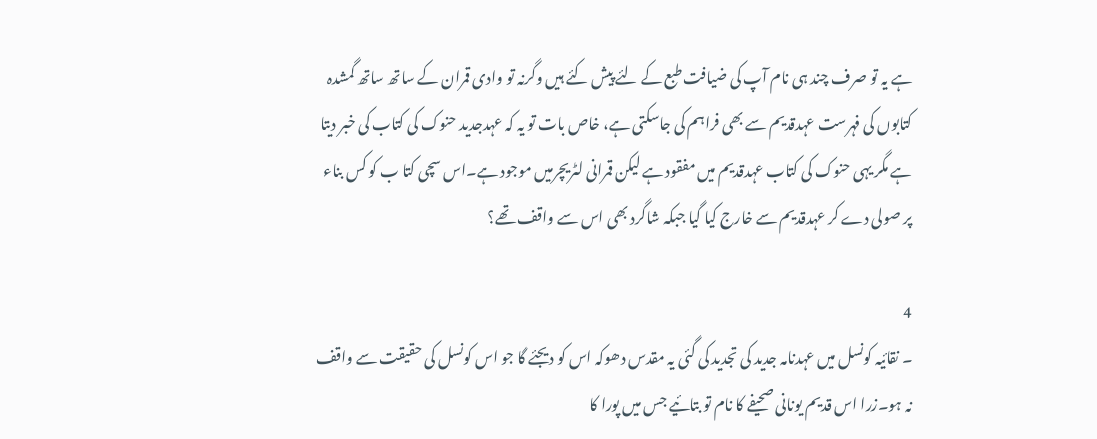ہے یہ تو صرف چند ہی نام آپ کی ضیافت طبع کے لئے پیش کئے ہیں وگرنہ تو وادی قمران کے ساتھ ساتھ گمشدہ کتابوں کی فہرست عہدقدیم سے بھی فراہم کی جاسکتی ہے، خاص بات تو یہ کہ عہدجدید حنوک کی کتاب کی خبر دیتا ہے مگر یہی حنوک کی کتاب عہدقدیم میں مفقود ہے لیکن قمرانی لٹریچرمیں موجود ہے۔اس سچی کتا ب کو کس بناء پر صولی دے کر عہدقدیم سے خارج کیا گیا جبکہ شاگرد بھی اس سے واقف تھے؟

4
۔ نقائیہ کونسل میں عہدنامہ جدید کی تجدید کی گئی یہ مقدس دھوکہ اس کو دیجئے گا جو اس کونسل کی حقیقت سے واقف نہ ہو۔زرا اس قدیم یونانی صحیفے کا نام تو بتائیے جس میں پورا کا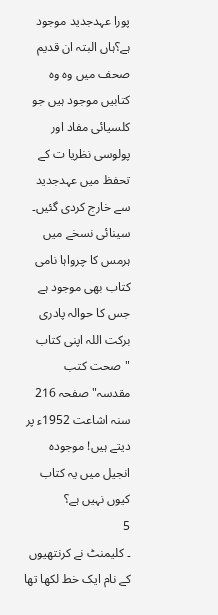پورا عہدجدید موجود ہے؟ہاں البتہ ان قدیم صحف میں وہ وہ کتابیں موجود ہیں جو کلسیائی مفاد اور پولوسی نظریا ت کے تحفظ میں عہدجدید سے خارج کردی گئیں۔ سینائی نسخے میں ہرمس کا چرواہا نامی کتاب بھی موجود ہے جس کا حوالہ پادری برکت اللہ اپنی کتاب "صحت کتب مقدسہ" صفحہ 216 سنہ اشاعت 1952ء پر دیتے ہیں! موجودہ انجیل میں یہ کتاب کیوں نہیں ہے؟
5
۔ کلیمنٹ نے کرنتھیوں کے نام ایک خط لکھا تھا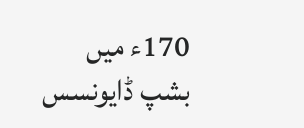170ء میں بشپ ڈایونسس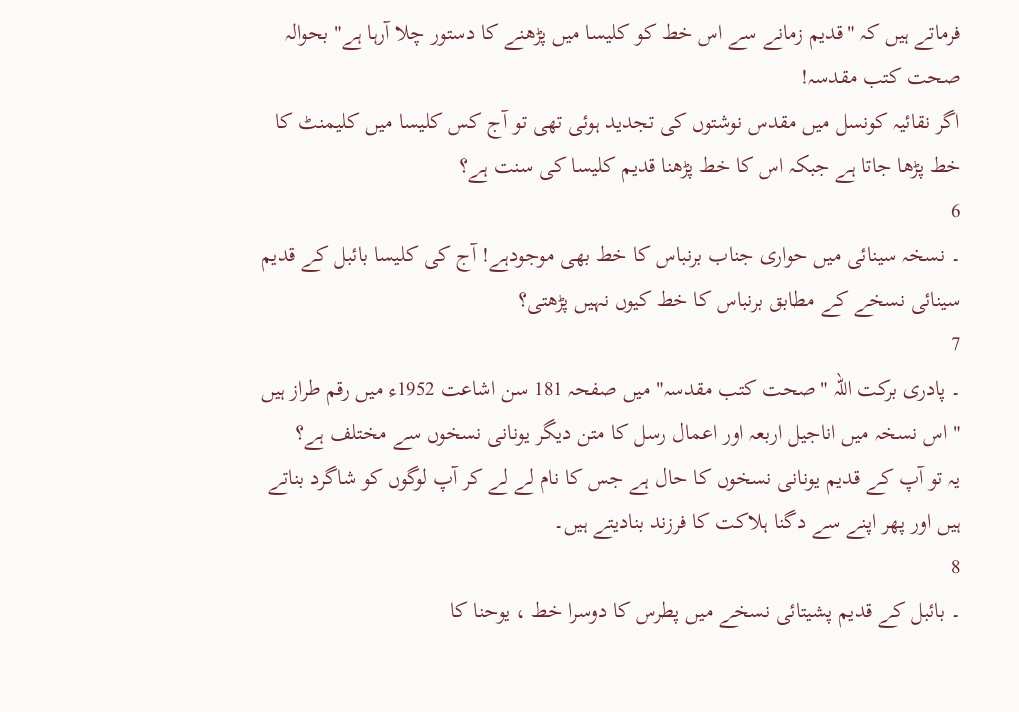فرماتے ہیں کہ "قدیم زمانے سے اس خط کو کلیسا میں پڑھنے کا دستور چلا آرہا ہے" بحوالہ صحت کتب مقدسہ!
اگر نقائیہ کونسل میں مقدس نوشتوں کی تجدید ہوئی تھی تو آج کس کلیسا میں کلیمنٹ کا خط پڑھا جاتا ہے جبکہ اس کا خط پڑھنا قدیم کلیسا کی سنت ہے؟
6
۔ نسخہ سینائی میں حواری جناب برنباس کا خط بھی موجودہے! آج کی کلیسا بائبل کے قدیم سینائی نسخے کے مطابق برنباس کا خط کیوں نہیں پڑھتی؟
7
۔ پادری برکت اللہ "صحت کتب مقدسہ" میں صفحہ 181 سن اشاعت 1952ء میں رقم طراز ہیں " اس نسخہ میں اناجیل اربعہ اور اعمال رسل کا متن دیگر یونانی نسخوں سے مختلف ہے؟
یہ تو آپ کے قدیم یونانی نسخوں کا حال ہے جس کا نام لے لے کر آپ لوگوں کو شاگرد بناتے ہیں اور پھر اپنے سے دگنا ہلاکت کا فرزند بنادیتے ہیں۔
8
۔ بائبل کے قدیم پشیتائی نسخے میں پطرس کا دوسرا خط ، یوحنا کا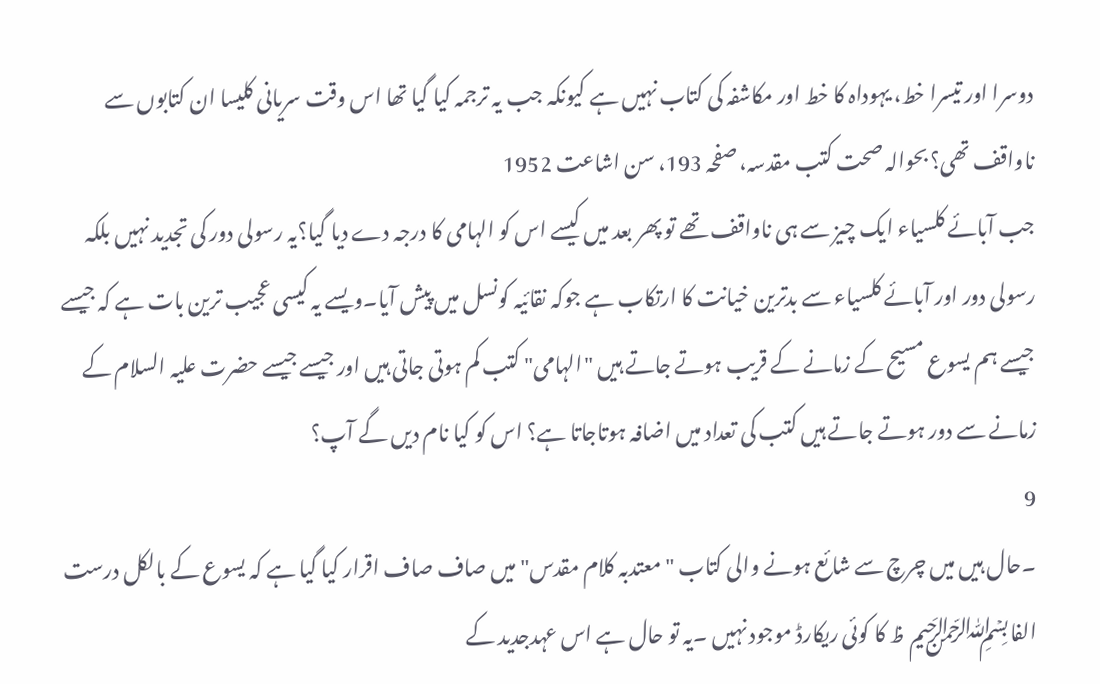دوسرا اور تیسرا خط، یہوداہ کا خط اور مکاشفہ کی کتاب نہیں ہے کیونکہ جب یہ ترجمہ کیا گیا تھا اس وقت سریانی کلیسا ان کتابوں سے ناواقف تھی؟ بحوالہ صحت کتب مقدسہ، صفحہ 193، سن اشاعت 1952
جب آبائے کلسیاء ایک چیز سے ہی ناواقف تھے تو پھر بعد میں کیسے اس کو الہامی کا درجہ دے دیا گیا؟یہ رسولی دور کی تجدید نہیں بلکہ رسولی دور اور آبائے کلسیاء سے بدترین خیانت کا ارتکاب ہے جوکہ نقائیہ کونسل میں پیش آیا۔ویسے یہ کیسی عجیب ترین بات ہے کہ جیسے جیسے ہم یسوع مسیح کے زمانے کے قریب ہوتے جاتے ہیں "الہامی" کتب کم ہوتی جاتی ہیں اور جیسے جیسے حضرت علیہ السلام کے زمانے سے دور ہوتے جاتے ہیں کتب کی تعداد میں اضافہ ہوتاجاتا ہے؟ اس کو کیا نام دیں گے آپ؟
9
۔حال ہیں میں چرچ سے شائع ہونے والی کتاب "معتدبہ کلام مقدس" میں صاف صاف اقرار کیا گیا ہے کہ یسوع کے بالکل درست الفا﷽ ظ کا کوئی ریکارڈ موجود نہیں ۔یہ تو حال ہے اس عہدجدید کے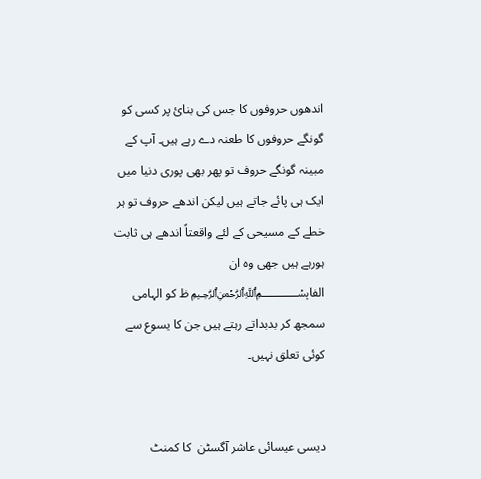اندھوں حروفوں کا جس کی بنائ پر کسی کو گونگے حروفوں کا طعنہ دے رہے ہیں۔ آپ کے مبینہ گونگے حروف تو پھر بھی پوری دنیا میں ایک ہی پائے جاتے ہیں لیکن اندھے حروف تو ہر خطے کے مسیحی کے لئے واقعتاً اندھے ہی ثابت ہورہے ہیں جھی وہ ان الفا﷽ ظ کو الہامی سمجھ کر بدبداتے رہتے ہیں جن کا یسوع سے کوئی تعلق نہیں۔


دیسی عیسائی عاشر آگسٹن  کا کمنٹ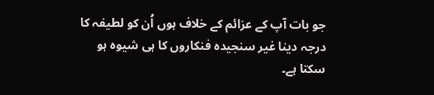جو بات آپ کے عزائم کے خلاف ہوں اُن کو لطیفہ کا درجہ دینا غیر سنجیدہ فنکاروں کا ہی شیوہ ہو سکتا ہے۔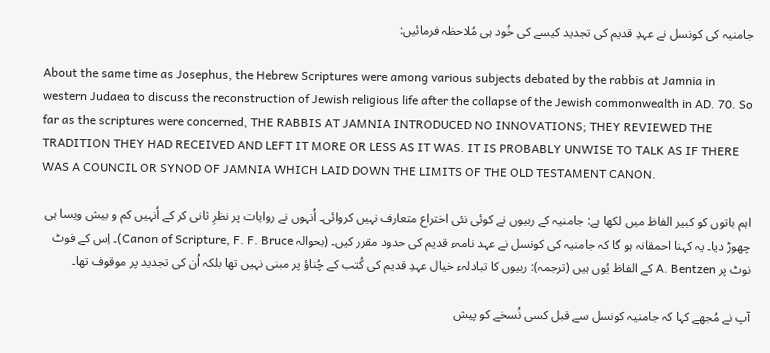جامنیہ کی کونسل نے عہدِ قدیم کی تجدید کیسے کی خُود ہی مُلاحظہ فرمائیں:

About the same time as Josephus, the Hebrew Scriptures were among various subjects debated by the rabbis at Jamnia in western Judaea to discuss the reconstruction of Jewish religious life after the collapse of the Jewish commonwealth in AD. 70. So far as the scriptures were concerned, THE RABBIS AT JAMNIA INTRODUCED NO INNOVATIONS; THEY REVIEWED THE TRADITION THEY HAD RECEIVED AND LEFT IT MORE OR LESS AS IT WAS. IT IS PROBABLY UNWISE TO TALK AS IF THERE WAS A COUNCIL OR SYNOD OF JAMNIA WHICH LAID DOWN THE LIMITS OF THE OLD TESTAMENT CANON.

اہم باتوں کو کبیر الفاظ میں لکھا ہے: جامنیہ کے ربیوں نے کوئی نئی اختراع متعارف نہیں کروائی۔ اُنہوں نے روایات پر نظرِ ثانی کر کے اُنہیں کم و بیش ویسا ہی چھوڑ دیا۔ یہ کہنا احمقانہ ہو گا کہ جامنیہ کی کونسل نے عہد نامہء قدیم کی حدود مقرر کیں۔ (بحوالہ Canon of Scripture, F. F. Bruce)۔ اِس کے فوٹ نوٹ پر A. Bentzen کے الفاظ یُوں ہیں (ترجمہ): ربیوں کا تبادلہء خیال عہدِ قدیم کی کُتب کے چُناؤ پر مبنی نہیں تھا بلکہ اُن کی تجدید پر موقوف تھا۔

آپ نے مُجھے کہا کہ جامنیہ کونسل سے قبل کسی نُسخے کو پیش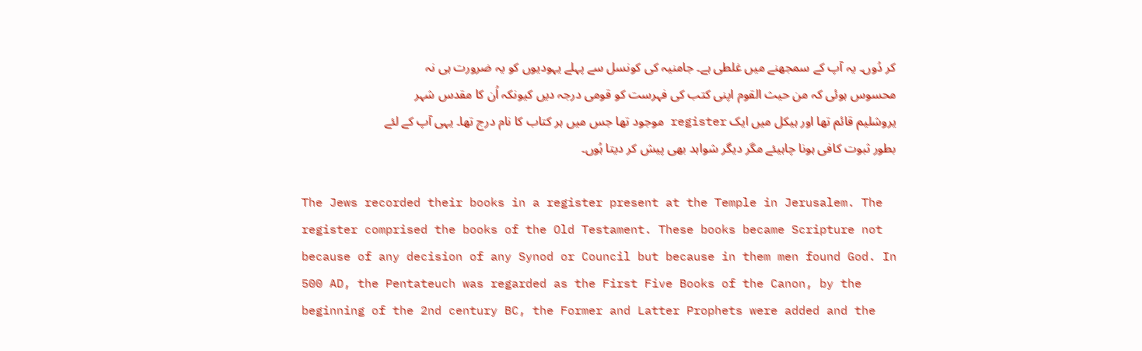کر دُوں۔ یہ آپ کے سمجھنے میں غلطی ہے۔ جامنیہ کی کونسل سے پہلے یہودیوں کو یہ ضرورت ہی نہ محسوس ہوئی کہ من حیث القوم اپنی کتب کی فہرست کو قومی درجہ دیں کیونکہ اُن کا مقدس شہر یروشلیم قائم تھا اور ہیکل میں ایک register موجود تھا جس میں ہر کتاب کا نام درج تھا۔ یہی آپ کے لئے بطور ثبوت کافی ہونا چاہیئے مگر دیگر شواہد بھی پیش کر دیتا ہُوں۔

The Jews recorded their books in a register present at the Temple in Jerusalem. The register comprised the books of the Old Testament. These books became Scripture not because of any decision of any Synod or Council but because in them men found God. In 500 AD, the Pentateuch was regarded as the First Five Books of the Canon, by the beginning of the 2nd century BC, the Former and Latter Prophets were added and the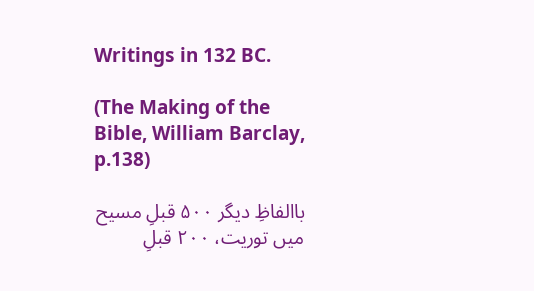Writings in 132 BC.

(The Making of the Bible, William Barclay, p.138)

باالفاظِ دیگر ۵۰۰ قبلِ مسیح میں توریت، ۲۰۰ قبلِ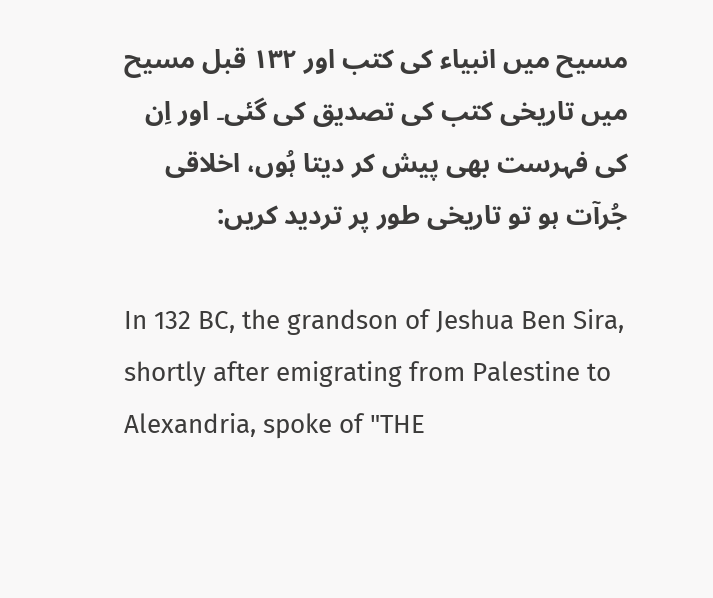مسیح میں انبیاء کی کتب اور ۱۳۲ قبل مسیح میں تاریخی کتب کی تصدیق کی گئی۔ اور اِن کی فہرست بھی پیش کر دیتا ہُوں، اخلاقی جُرآت ہو تو تاریخی طور پر تردید کریں:

In 132 BC, the grandson of Jeshua Ben Sira, shortly after emigrating from Palestine to Alexandria, spoke of "THE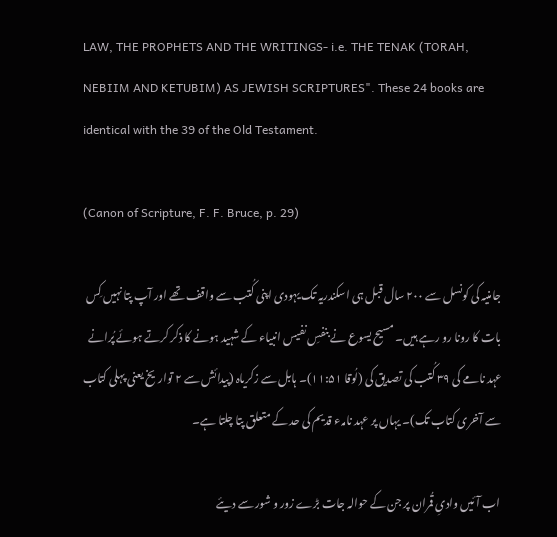LAW, THE PROPHETS AND THE WRITINGS- i.e. THE TENAK (TORAH, NEBIIM AND KETUBIM) AS JEWISH SCRIPTURES". These 24 books are identical with the 39 of the Old Testament.

(Canon of Scripture, F. F. Bruce, p. 29)

جامنیہ کی کونسل سے ۲۰۰ سال قبل ہی اسکندریہ تک یہودی اپنی کُتب سے واقف تھے اور آپ پتا نہیں کِس بات کا رونا رو رہے ہیں۔ مسیح یسوع نے بنفسِ نفیس انبیاء کے شہید ہونے کا ذکر کرتے ہوئے پُرانے عہد نامے کی ۳۹ کُتب کی تصدیق کی (لُوقا ۱۱:۵۱)۔ ہابل سے زکریاہ (پیدائش سے ۲ تواریخ یعنی پہلی کتاب سے آخری کتاب تک)۔ یہاں پر عہد نامہء قدیم کی حد کے متعلق پتا چلتا ہے۔

اب آئیں وادیِ قُمران پر جن کے حوالہ جات بڑے زور و شور سے دیئے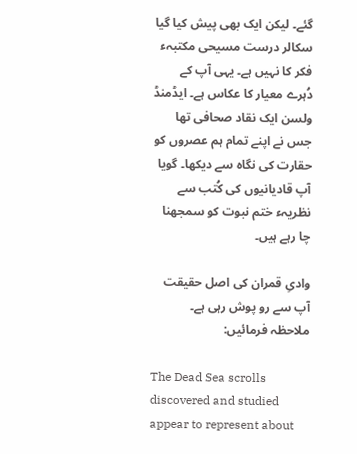گئے۔ لیکن ایک بھی پیش کیا گیا سکالر درست مسیحی مکتبہء فکر کا نہیں ہے۔ یہی آپ کے دُہرے معیار کا عکاس ہے۔ ایڈمنڈ ولسن ایک نقاد صحافی تھا جس نے اپنے تمام ہم عصروں کو حقارت کی نگاہ سے دیکھا۔ گویا آپ قادیانیوں کی کُتب سے نظریہء ختم نبوت کو سمجھنا چا رہے ہیں۔

وادیِ قمران کی اصل حقیقت آپ سے رو پوش رہی ہے۔ ملاحظہ فرمائیں:

The Dead Sea scrolls discovered and studied appear to represent about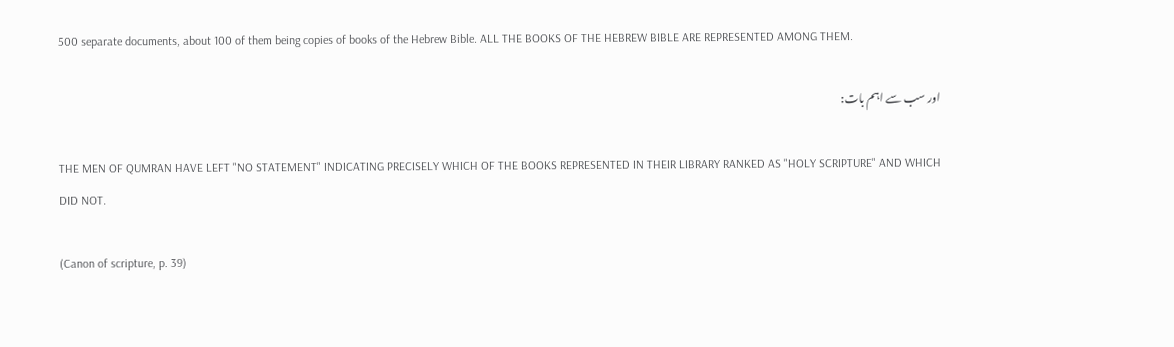500 separate documents, about 100 of them being copies of books of the Hebrew Bible. ALL THE BOOKS OF THE HEBREW BIBLE ARE REPRESENTED AMONG THEM.

اور سب سے اہم بات:

THE MEN OF QUMRAN HAVE LEFT "NO STATEMENT" INDICATING PRECISELY WHICH OF THE BOOKS REPRESENTED IN THEIR LIBRARY RANKED AS "HOLY SCRIPTURE" AND WHICH DID NOT.

(Canon of scripture, p. 39)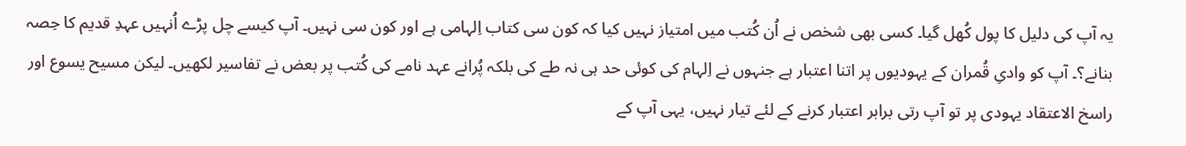یہ آپ کی دلیل کا پول کُھل گیا۔ کسی بھی شخص نے اُن کُتب میں امتیاز نہیں کیا کہ کون سی کتاب اِلہامی ہے اور کون سی نہیں۔ آپ کیسے چل پڑے اُنہیں عہدِ قدیم کا حِصہ بنانے؟۔ آپ کو وادیِ قُمران کے یہودیوں پر اتنا اعتبار ہے جنہوں نے اِلہام کی کوئی حد ہی نہ طے کی بلکہ پُرانے عہد نامے کی کُتب پر بعض نے تفاسیر لکھیں۔ لیکن مسیح یسوع اور راسخ الاعتقاد یہودی پر تو آپ رتی برابر اعتبار کرنے کے لئے تیار نہیں، یہی آپ کے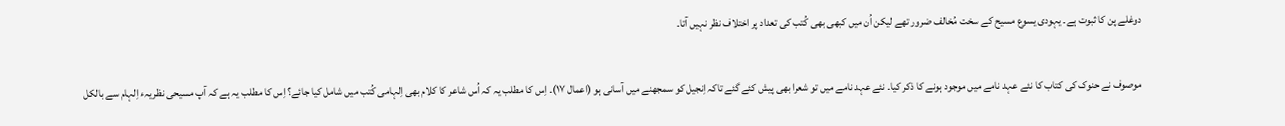دوغلے پن کا ثبوت ہے۔ یہودی یسوع مسیح کے سخت مُخالف ضرور تھے لیکن اُن میں کبھی بھی کُتب کی تعداد پر اختلاف نظر نہیں آتا۔

موصوف نے حنوک کی کتاب کا نئے عہد نامے میں موجود ہونے کا ذکر کیا۔ نئے عہد نامے میں تو شعرا بھی پیش کئے گئے تاکہ اِنجیل کو سمجھنے میں آسانی ہو (اعمال ۱۷)۔ اِس کا مطلب یہ کہ اُس شاعر کا کلام بھی اِلہامی کُتب میں شامل کیا جائے؟ اِس کا مطلب یہ ہے کہ آپ مسیحی نظریہء اِلہام سے بالکل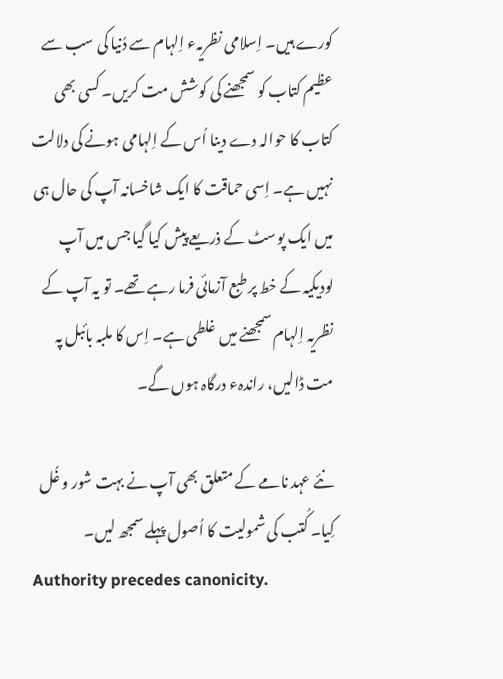کورے ہیں۔ اِسلامی نظریہء اِلہام سے دُنیا کی سب سے عظیم کتاب کو سمجھنے کی کوشش مت کریں۔ کسی بھی کتاب کا حوالہ دے دینا اُس کے اِلہامی ہونے کی دلالت نہیں ہے۔ اِسی حماقت کا ایک شاخسانہ آپ کی حال ہی میں ایک پوسٹ کے ذریعے پیش کیا گیا جس میں آپ لودیکیہ کے خط پر طبع آزمائی فرما رہے تھے۔ تو یہ آپ کے نظریہ اِلہام سمجھنے میں غلطی ہے۔ اِس کا ملبہ بائبل پہ مت ڈالیں، راندہء درگاہ ہوں گے۔

نئے عہد نامے کے متعلق بھی آپ نے بہت شور و غُل کِیا۔ کُتب کی شمولیت کا اُصول پہلے سمجھ لیں۔
Authority precedes canonicity.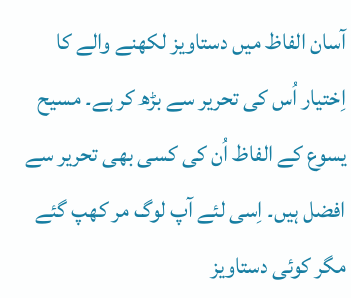آسان الفاظ میں دستاویز لکھنے والے کا اِختیار اُس کی تحریر سے بڑھ کر ہے۔ مسیح یسوع کے الفاظ اُن کی کسی بھی تحریر سے افضل ہیں۔ اِسی لئے آپ لوگ مر کھپ گئے مگر کوئی دستاویز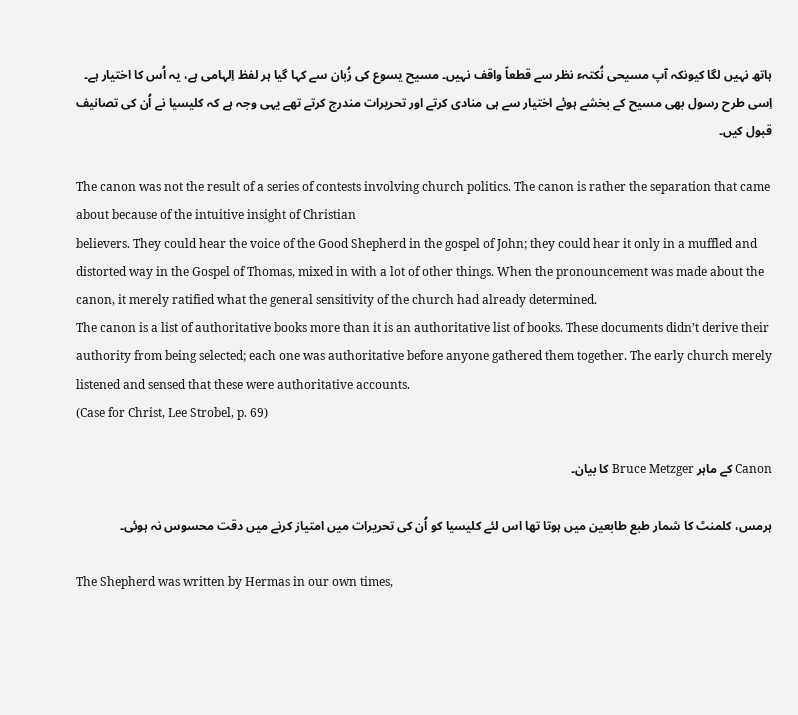ہاتھ نہیں لگا کیونکہ آپ مسیحی نُکتہء نظر سے قطعاً واقف نہیں۔ مسیح یسوع کی زُبان سے کہا گیا ہر لفظ اِلہامی ہے، یہ اُس کا اختیار ہے۔ اِسی طرح رسول بھی مسیح کے بخشے ہوئے اختیار سے ہی منادی کرتے اور تحریرات مندرج کرتے تھے یہی وجہ ہے کہ کلیسیا نے اُن کی تصانیف قبول کیں۔

The canon was not the result of a series of contests involving church politics. The canon is rather the separation that came about because of the intuitive insight of Christian
believers. They could hear the voice of the Good Shepherd in the gospel of John; they could hear it only in a muffled and distorted way in the Gospel of Thomas, mixed in with a lot of other things. When the pronouncement was made about the canon, it merely ratified what the general sensitivity of the church had already determined.
The canon is a list of authoritative books more than it is an authoritative list of books. These documents didn’t derive their
authority from being selected; each one was authoritative before anyone gathered them together. The early church merely listened and sensed that these were authoritative accounts.
(Case for Christ, Lee Strobel, p. 69)

Canon کے ماہر Bruce Metzger کا بیان۔

ہرمس، کلمنٹ کا شمار طبع طابعین میں ہوتا تھا اس لئے کلیسیا کو اُن کی تحریرات میں امتیاز کرنے میں دقت محسوس نہ ہوئی۔

The Shepherd was written by Hermas in our own times,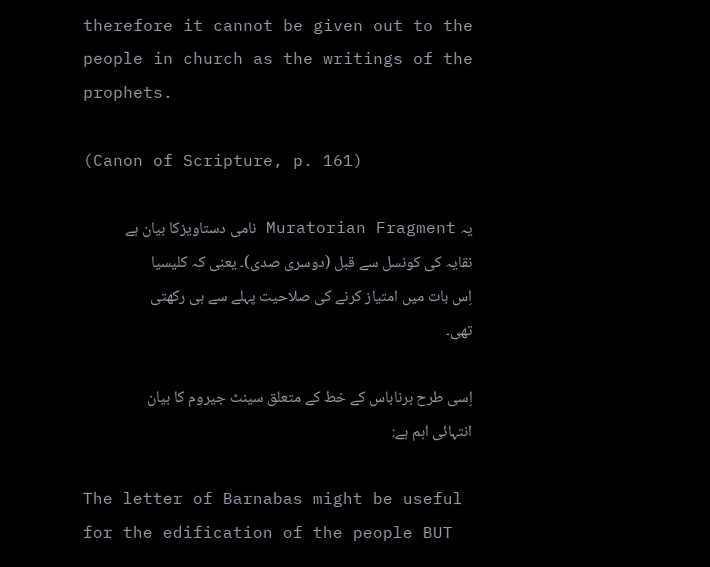therefore it cannot be given out to the people in church as the writings of the prophets.

(Canon of Scripture, p. 161)

یہ Muratorian Fragment نامی دستاویزکا بیان ہے نقایہ کی کونسل سے قبل (دوسری صدی)۔ یعنی کہ کلیسیا اِس بات میں امتیاز کرنے کی صلاحیت پہلے سے ہی رکھتی تھی۔

اِسی طرح برناباس کے خط کے متعلق سینٹ جیروم کا بیان انتہائی اہم ہے:

The letter of Barnabas might be useful for the edification of the people BUT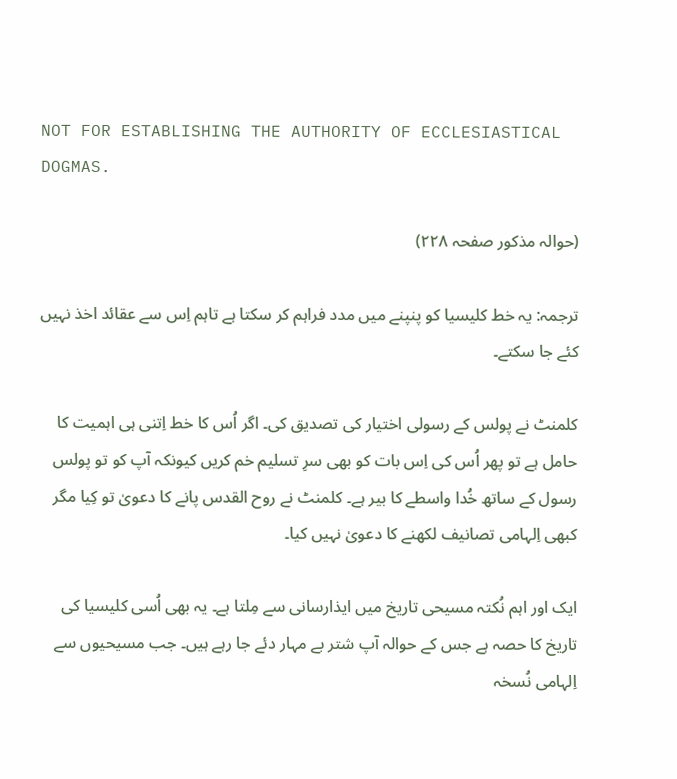NOT FOR ESTABLISHING THE AUTHORITY OF ECCLESIASTICAL DOGMAS.

(حوالہ مذکور صفحہ ۲۲۸)

ترجمہ: یہ خط کلیسیا کو پنپنے میں مدد فراہم کر سکتا ہے تاہم اِس سے عقائد اخذ نہیں کئے جا سکتے۔

کلمنٹ نے پولس کے رسولی اختیار کی تصدیق کی۔ اگر اُس کا خط اِتنی ہی اہمیت کا حامل ہے تو پھر اُس کی اِس بات کو بھی سرِ تسلیم خم کریں کیونکہ آپ کو تو پولس رسول کے ساتھ خُدا واسطے کا بیر ہے۔ کلمنٹ نے روح القدس پانے کا دعویٰ تو کِیا مگر کبھی اِلہامی تصانیف لکھنے کا دعویٰ نہیں کیا۔

ایک اور اہم نُکتہ مسیحی تاریخ میں ایذارسانی سے مِلتا ہے۔ یہ بھی اُسی کلیسیا کی تاریخ کا حصہ ہے جس کے حوالہ آپ شتر بے مہار دئے جا رہے ہیں۔ جب مسیحیوں سے اِلہامی نُسخہ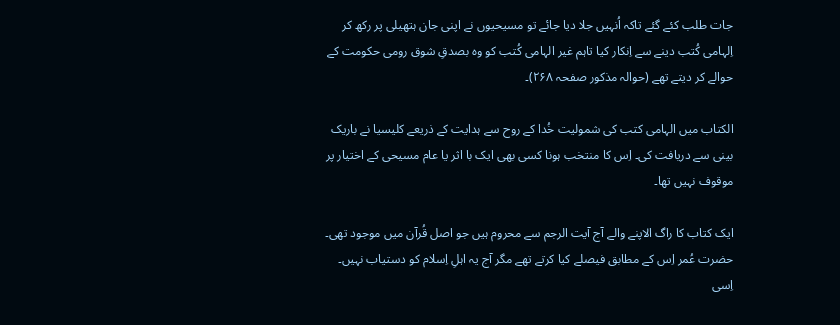جات طلب کئے گئے تاکہ اُنہیں جلا دیا جائے تو مسیحیوں نے اپنی جان ہتھیلی پر رکھ کر اِلہامی کُتب دینے سے اِنکار کیا تاہم غیر الہامی کُتب کو وہ بصدقِ شوق رومی حکومت کے حوالے کر دیتے تھے (حوالہ مذکور صفحہ ۲۶۸)۔

الکتاب میں الہامی کتب کی شمولیت خُدا کے روح سے ہدایت کے ذریعے کلیسیا نے باریک بینی سے دریافت کی۔ اِس کا منتخب ہونا کسی بھی ایک با اثر یا عام مسیحی کے اختیار پر موقوف نہیں تھا۔

ایک کتاب کا راگ الاپنے والے آج آیت الرجم سے محروم ہیں جو اصل قُرآن میں موجود تھی۔ حضرت عُمر اِس کے مطابق فیصلے کیا کرتے تھے مگر آج یہ اہلِ اِسلام کو دستیاب نہیں۔ اِسی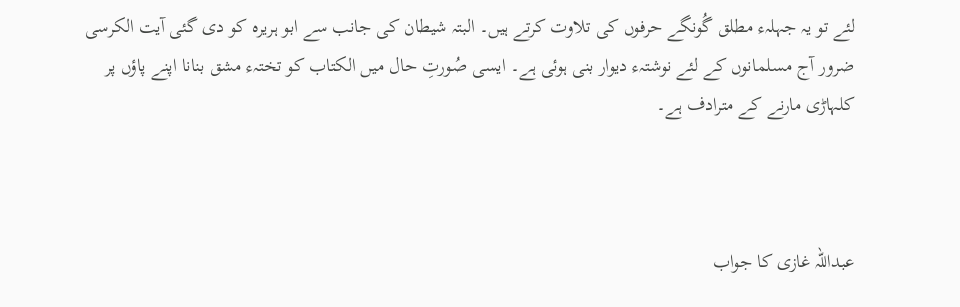لئے تو یہ جہلہء مطلق گُونگے حرفوں کی تلاوت کرتے ہیں۔ البتہ شیطان کی جانب سے ابو ہریرہ کو دی گئی آیت الکرسی ضرور آج مسلمانوں کے لئے نوشتہء دیوار بنی ہوئی ہے۔ ایسی صُورتِ حال میں الکتاب کو تختہء مشق بنانا اپنے پاؤں پر کلہاڑی مارنے کے مترادف ہے۔



عبداللہ غازی کا جواب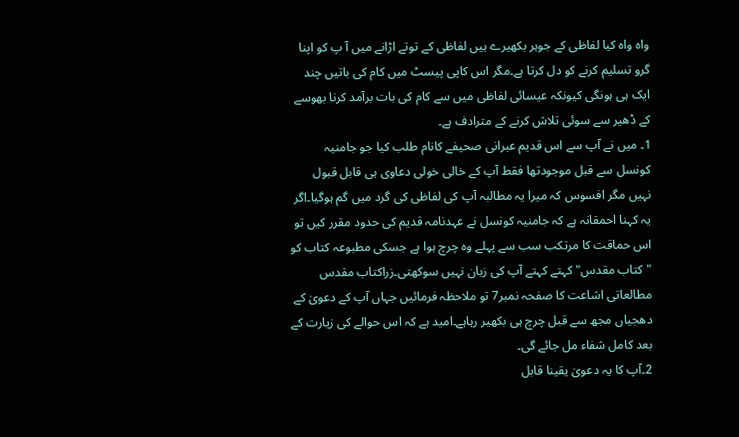واہ واہ کیا لفاظی کے جوہر بکھیرے ہیں لفاظی کے توتے اڑانے میں آ پ کو اپنا گرو تسلیم کرنے کو دل کرتا ہے۔مگر اس کاپی پیسٹ میں کام کی باتیں چند ایک ہی ہونگی کیونکہ عیسائی لفاظی میں سے کام کی بات برآمد کرنا بھوسے کے ڈھیر سے سوئی تلاش کرنے کے مترادف ہے۔
1۔ میں نے آپ سے اس قدیم عبرانی صحیفے کانام طلب کیا جو جامنیہ کونسل سے قبل موجودتھا فقط آپ کے خالی خولی دعاوی ہی قابل قبول نہیں مگر افسوس کہ میرا یہ مطالبہ آپ کی لفاظی کی گرد میں گم ہوگیا۔اگر یہ کہنا احمقانہ ہے کہ جامنیہ کونسل نے عہدنامہ قدیم کی حدود مقرر کیں تو اس حماقت کا مرتکب سب سے پہلے وہ چرچ ہوا ہے جسکی مطبوعہ کتاب کو "کتاب مقدس" کہتے کہتے آپ کی زبان نہیں سوکھتی۔زراکتاب مقدس مطالعاتی اشاعت کا صفحہ نمبر7 تو ملاحظہ فرمائیں جہاں آپ کے دعویٰ کے دھجیاں مجھ سے قبل چرچ ہی بکھیر رہاہے۔امید ہے کہ اس حوالے کی زیارت کے بعد کامل شفاء مل جائے گی۔
2۔آپ کا یہ دعویٰ یقینا قابل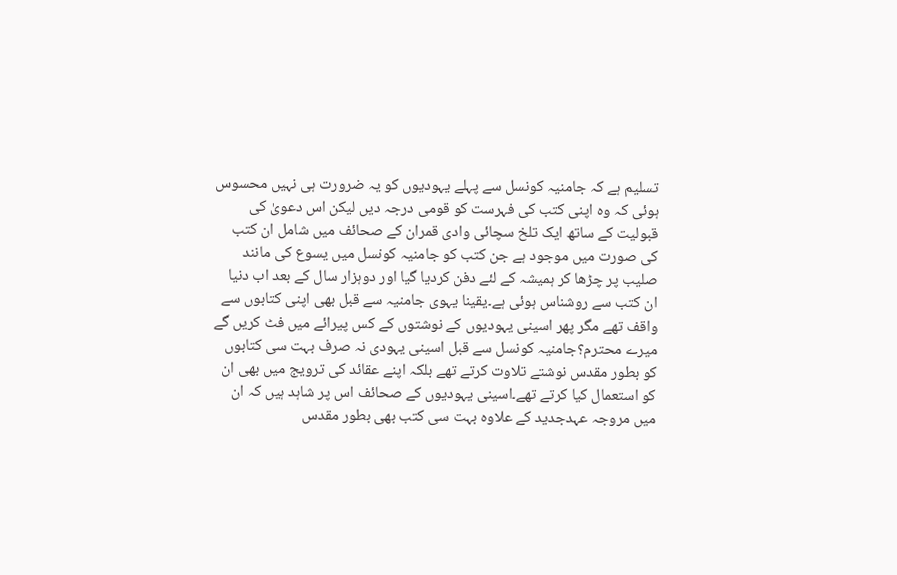تسلیم ہے کہ جامنیہ کونسل سے پہلے یہودیوں کو یہ ضرورت ہی نہیں محسوس ہوئی کہ وہ اپنی کتب کی فہرست کو قومی درجہ دیں لیکن اس دعویٰ کی قبولیت کے ساتھ ایک تلخ سچائی وادی قمران کے صحائف میں شامل ان کتب کی صورت میں موجود ہے جن کتب کو جامنیہ کونسل میں یسوع کی مانند صلیب پر چڑھا کر ہمیشہ کے لئے دفن کردیا گیا اور دوہزار سال کے بعد اب دنیا ان کتب سے روشناس ہوئی ہے۔یقینا یہوی جامنیہ سے قبل بھی اپنی کتابوں سے واقف تھے مگر پھر اسینی یہودیوں کے نوشتوں کے کس پیرائے میں فٹ کریں گے میرے محترم؟جامنیہ کونسل سے قبل اسینی یہودی نہ صرف بہت سی کتابوں کو بطور مقدس نوشتے تلاوت کرتے تھے بلکہ اپنے عقائد کی ترویج میں بھی ان کو استعمال کیا کرتے تھے۔اسینی یہودیوں کے صحائف اس پر شاہد ہیں کہ ان میں مروجہ عہدجدید کے علاوہ بہت سی کتب بھی بطور مقدس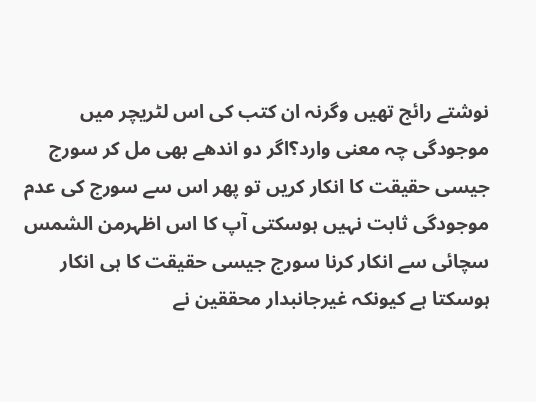نوشتے رائج تھیں وگرنہ ان کتب کی اس لٹریچر میں موجودگی چہ معنی وارد؟اگر دو اندھے بھی مل کر سورج جیسی حقیقت کا انکار کریں تو پھر اس سے سورج کی عدم موجودگی ثابت نہیں ہوسکتی آپ کا اس اظہرمن الشمس سچائی سے انکار کرنا سورج جیسی حقیقت کا ہی انکار ہوسکتا ہے کیونکہ غیرجانبدار محققین نے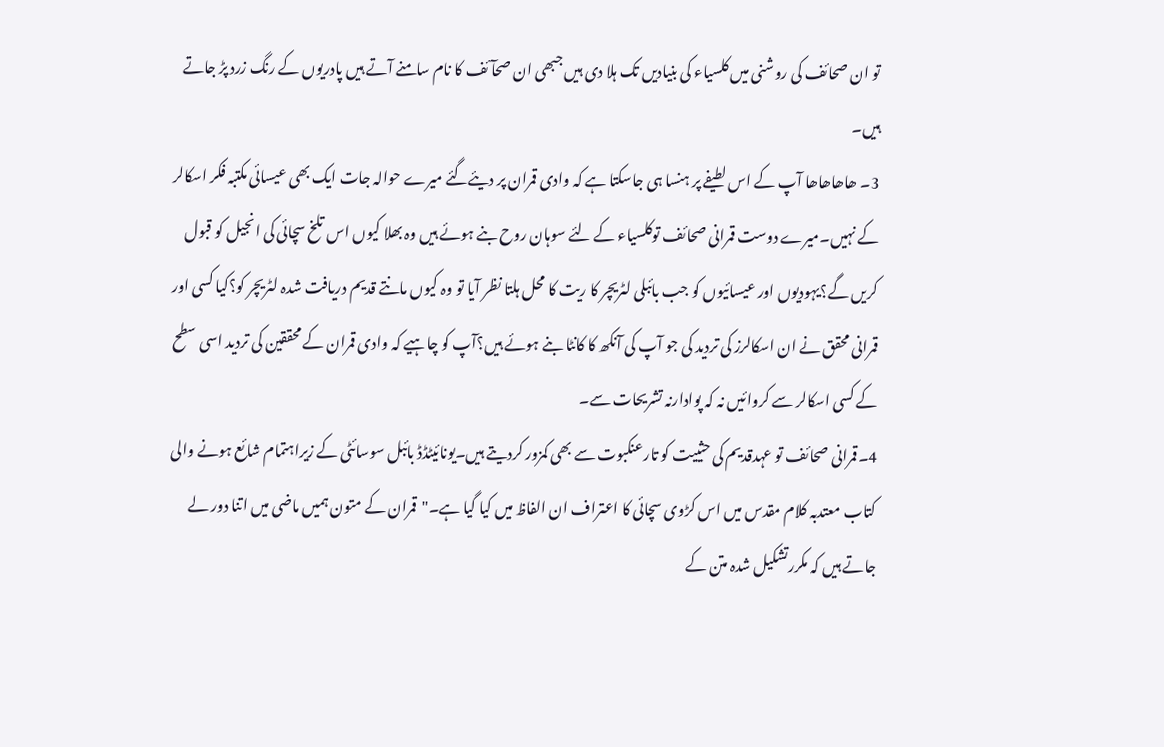تو ان صحائف کی روشنی میں کلسیاء کی بنیادیں تک ہلا دی ہیں جبھی ان صحآئف کا نام سامنے آتے ہیں پادریوں کے رنگ زرد پڑ جاتے ہیں۔
3۔ ھاھاھاھا آپ کے اس لطیفے پر ہنسا ہی جاسکتا ہے کہ وادی قمران پر دیئےگئے میرے حوالہ جات ایک بھی عیسائی مکتبہ فکر اسکالر کے نہیں۔میرے دوست قمرانی صحائف توکلسیاء کے لئے سوہان روح بنے ہوئے ہیں وہ بھلا کیوں اس تلخ سچائی کی انجیل کو قبول کریں گے؟یہودیوں اور عیسائیوں کو جب بائبلی لٹریچر کا ریت کا محل ہلتا نظر آیا تو وہ کیوں مانتے قدیم دریافت شدہ لٹریچر کو؟کیا کسی اور قمرانی محقق نے ان اسکالرز کی تردید کی جو آپ کی آنکھ کا کانٹا بنے ہوئے ہیں؟آپ کو چاہیے کہ وادی قمران کے محققین کی تردید اسی سطح کے کسی اسکالر سے کروائیں نہ کہ پوادارنہ تشریحات سے۔
4۔قمرانی صحائف تو عہدقدیم کی حثییت کو تارعنکبوت سے بھی کمزور کردیتے ہیں۔یونائیٹڈڈ بائبل سوسائٹی کے زیراہتمام شائع ہونے والی کتاب معتدبہ کلام مقدس میں اس کڑوی سچائی کا اعتراف ان الفاظ میں کیا گیا ہے۔"قمران کے متون ہمیں ماضی میں اتنا دور لے جاتے ہیں کہ مکررتشکیل شدہ متن کے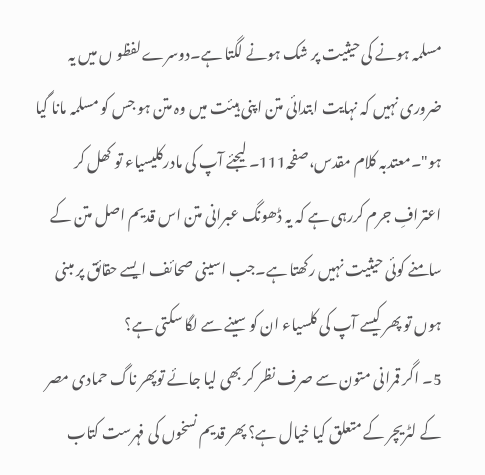مسلمہ ہونے کی حیثیت پر شک ہونے لگتا ہے۔دوسرے لفظو ں میں یہ ضروری نہیں کہ نہایت ابتدائی متن اپنی ہیئت میں وہ متن ہو جس کو مسلمہ مانا گیا ہو"۔معتدبہ کلام مقدس،صفحہ111۔ لیجئے آپ کی مادرکلیسیاء تو کھل کر اعترافِ جرم کررہی ہے کہ یہ ڈھونگ عبرانی متن اس قدیم اصل متن کے سامنے کوئی حیثیت نہیں رکھتا ہے۔جب اسینی صحائف ایسے حقائق پر مبنی ہوں تو پھر کیسے آپ کی کلسیاء ان کو سینے سے لگا سکتی ہے؟
5۔ اگر قمرانی متون سے صرف نظر کر بھی لیا جائے توپھر ناگ حمادی مصر کے لٹریچر کے متعلق کیا خیال ہے؟ پھر قدیم نسخوں کی فہرست کتاب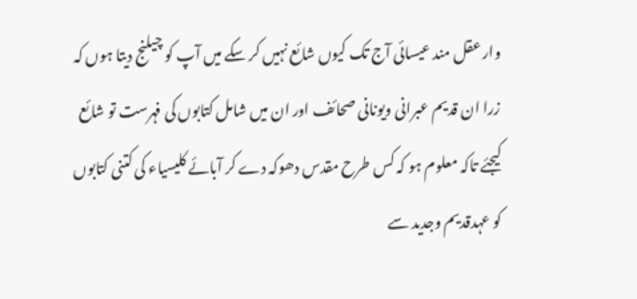وار عقل مند عیسائی آج تک کیوں شائع نہیں کر سکے میں آپ کو چیلنج دیتا ہوں کہ زرا ان قدیم عبرانی ویونانی صحائف اور ان میں شامل کتابوں کی فہرست تو شائع کیجئے تاکہ معلوم ہو کہ کس طرح مقدس دھوکہ دے کر آبائے کلیسیاء کی کتنی کتابوں کو عہدقدیم وجدید سے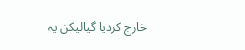خارج کردیا گیالیکن یہ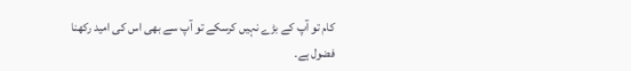کام تو آپ کے بڑے نہیں کرسکے تو آپ سے بھی اس کی امید رکھنا فضول ہے۔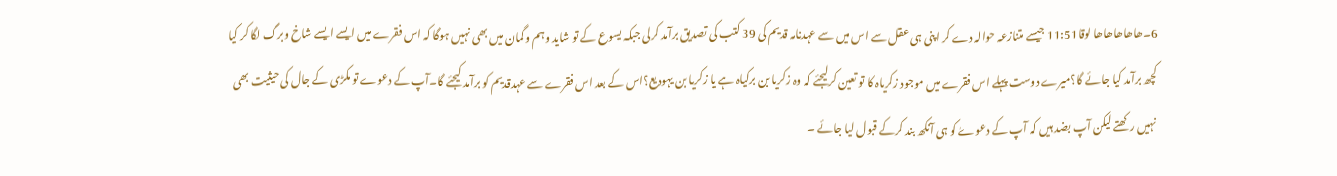6۔ھاھاھاھاھا لوقا11:51 جیسے متنازعہ حوالہ دے کر اپنی ہی عقل سے اس میں سے عہدنامہ قدیم کی 39 کتب کی تصدیق برآمد کرلی جبکہ یسوع کے تو شاید وہم وگمان میں بھی نہیں ہوگا کہ اس فقرے میں ایسے ایسے شاخ وبرگ لگا کر کیا کچھ برآمد کیا جائے گا؟میرے دوست پہلے اس فقرے میں موجود زکریاہ کا تو تعین کرلیجئے کہ وہ زکریا بن برکیاہ ہے یا زکریا بن یہودیع؟اس کے بعد اس فقرے سے عہدقدیم کو برآمد کیجئے گا۔آپ کے دعوے تو مکڑی کے جال کی حیثیت بھی نہیں رکھتے لیکن آپ بضد ہیں کہ آپ کے دعوےٰ کو ہی آنکھ بند کرکے قبول لیا جائے ۔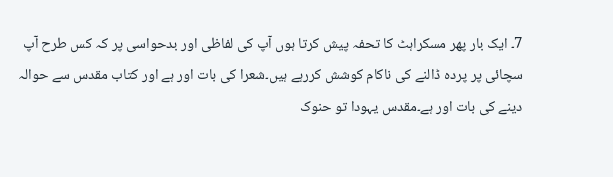7۔ ایک بار پھر مسکراہٹ کا تحفہ پیش کرتا ہوں آپ کی لفاظی اور بدحواسی پر کہ کس طرح آپ سچائی پر پردہ ڈالنے کی ناکام کوشش کررہے ہیں۔شعرا کی بات اور ہے اور کتاب مقدس سے حوالہ دینے کی بات اور ہے۔مقدس یہودا تو حنوک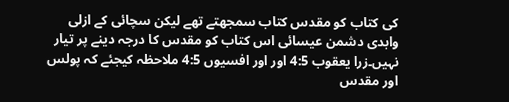کی کتاب کو مقدس کتاب سمجھتے تھے لیکن سچائی کے ازلی وابدی دشمن عیسائی اس کتاب کو مقدس کا درجہ دینے پر تیار نہیں۔زرا یعقوب 4:5 اور اور افسیوں 4:5 ملاحظہ کیجئے کہ پولس اور مقدس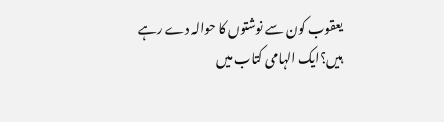یعقوب کون سے نوشتوں کا حوالہ دے رہے ہیں؟ایک الہامی کتاب میں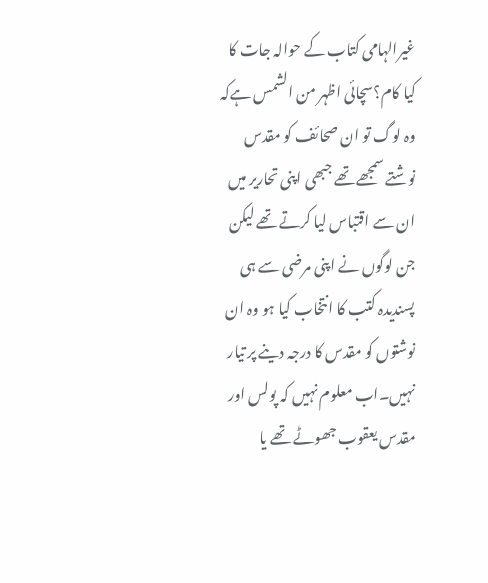غیرالہامی کتاب کے حوالہ جات کا کیا کام؟سچائی اظہر من الشمس ہےکہ وہ لوگ تو ان صحائف کو مقدس نوشتے سمجھے تھے جبھی اپنی تحاریر میں ان سے اقتباس لیا کرتے تھے لیکن جن لوگوں نے اپنی مرضی سے ہی پسندیدہ کتب کا انتخاب کیا ہو وہ ان نوشتوں کو مقدس کا درجہ دینے پر تیار نہیں۔اب معلوم نہیں کہ پولس اور مقدس یعقوب جھوٹے تھے یا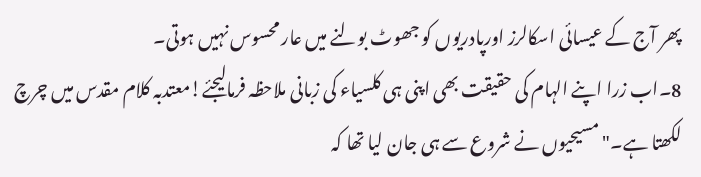پھر آج کے عیسائی اسکالرز اورپادریوں کو جھوٹ بولنے میں عار محسوس نہیں ہوتی۔
8۔اب زرا اپنے الہام کی حقیقت بھی اپنی ہی کلسیاء کی زبانی ملاحظہ فرمالیجئے!معتدبہ کلام مقدس میں چرچ لکھتا ہے۔"مسیحیوں نے شروع سے ہی جان لیا تھا کہ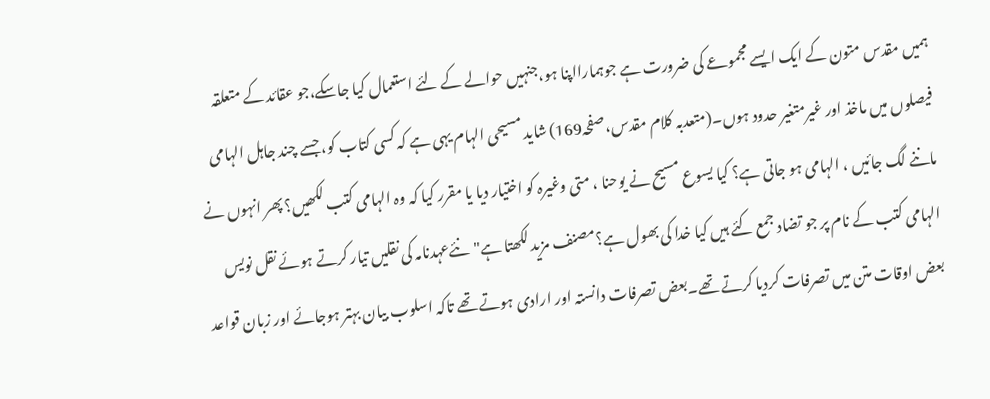ہمیں مقدس متون کے ایک ایسے مجموعے کی ضرورت ہے جوہمارااپنا ہو،جنہیں حوالے کے لئے استعمال کیا جاسکے،جو عقائد کے متعلقہ فیصلوں میں ماخذ اور غیرمتغیر حدود ہوں۔(متعدبہ کلام مقدس،صفحہ169) شاید مسیحی الہام یہی ہے کہ کسی کتاب کو، جسے چند جاہل الہامی ماننے لگ جائیں ، الہامی ہو جاتی ہے؟ کیا یسوع مسیح نے یوحنا ، متی وغیرہ کو اختیار دیا یا مقرر کیا کہ وہ الہامی کتب لکھیں؟ پھر انہوں نے الہامی کتب کے نام پر جو تضاد جمع کئے ہیں کیا خدا کی بھول ہے؟مصنف مزید لکھتا ہے"نئےعہدنامہ کی نقلیں تیار کرتے ہوئے نقل نویس بعض اوقات متن میں تصرفات کردیا کرتے تھے۔بعض تصرفات دانستہ اور ارادی ہوتے تھے تاکہ اسلوب بیان بہتر ہوجائے اور زبان قواعد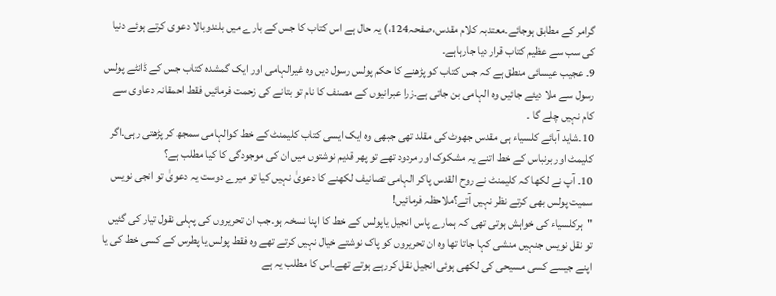گرامر کے مطابق ہوجائے۔معتدبہ کلام مقدس،صفحہ124،) یہ حال ہے اس کتاب کا جس کے بارے میں بلندوبالا دعوی کرتے ہوئے دنیا کی سب سے عظیم کتاب قرار دیا جارہاہے۔
9۔ عجیب عیسائی منطق ہے کہ جس کتاب کو پڑھنے کا حکم پولس رسول دیں وہ غیرالہامی اور ایک گمشدہ کتاب جس کے ڈانٹے پولس رسول سے ملا دیئے جائیں وہ الہامی بن جاتی ہے۔زرا عبرانیوں کے مصنف کا نام تو بتانے کی زحمت فرمائیں فقط احمقانہ دعاوی سے کام نہیں چلے گا ۔
10۔شاید آبائے کلسیاء ہی مقدس جھوٹ کی مقلد تھی جبھی وہ ایک ایسی کتاب کلیمنٹ کے خط کوالہامی سمجھ کر پڑھتی رہی۔اگر کلیمٹ اور برنباس کے خط اتنے یہ مشکوک اور مردود تھے تو پھر قدیم نوشتوں میں ان کی موجودگی کا کیا مطلب ہے؟
10۔ آپ نے لکھا کہ کلیمنٹ نے روح القدس پاکر الہامی تصانیف لکھنے کا دعویٰ نہیں کیا تو میرے دوست یہ دعویٰ تو انجی نویس سمیت پولس بھی کرتے نظر نہیں آتے؟ملاحظہ فرمائیں!
"ہرکلسیاء کی خواہش ہوتی تھی کہ ہمارے پاس انجیل یاپولس کے خط کا اپنا نسخہ ہو۔جب ان تحریروں کی پہلی نقول تیار کی گئیں تو نقل نویس جنہیں منشی کہا جاتا تھا وہ ان تحریروں کو پاک نوشتے خیال نہیں کرتے تھے وہ فقط پولس یا پطرس کے کسی خط کی یا اپنے جیسے کسی مسیحی کی لکھی ہوئی انجیل نقل کررہے ہوتے تھے۔اس کا مطلب یہ ہے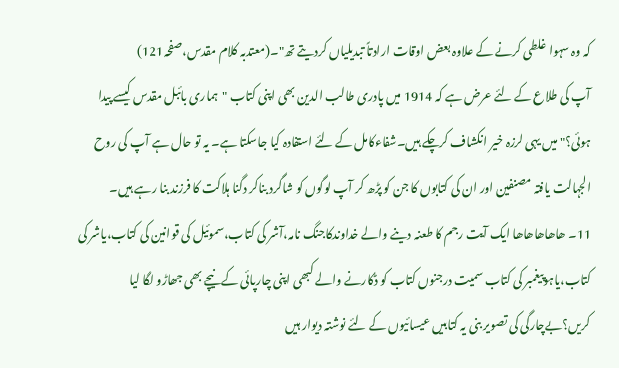کہ وہ سہوا غلطی کرنے کے علاوہ بعض اوقات ارادتاً تبدیلیاں کردیتے تھ"۔(معتدبہ کلام مقدس،صفحہ121)
آپ کی طلاع کے لئے عرض ہے کہ 1914 میں پادری طالب الدین بھی اپنی کتاب "ہماری بائبل مقدس کیسے پیدا ہوئی؟" میں یہی لرزہ خیر انکشاف کرچکے ہیں۔شفاءکامل کے لئے استفادہ کیا جاسکتا ہے۔ یہ تو حال ہے آپ کی روح الجہالت یافتہ مصنفین اور ان کی کتابوں کا جن کو پڑھ کر آپ لوگوں کو شاگرد بناکر دگنا ہلاکت کا فرزند بنا رہے ہیں۔
11۔ ھاھاھاھاھا ایک آیت رجم کا طعنہ دینے والے خداوندکاجنگ نامہ،آشر کی کتاب،سموئیل کی قوانین کی کتاب،یاشر کی کتاب،یاہوپیغمبر کی کتاب سمیت درجنوں کتاب کو ڈکارنے والے کبھی اپنی چارپائی کے نیچے بھی جھاڑو لگا لیا کریں؟بےچارگی کی تصویر بنی یہ کتابیں عیسائیوں کے لئے نوشتہ دیوار ہیں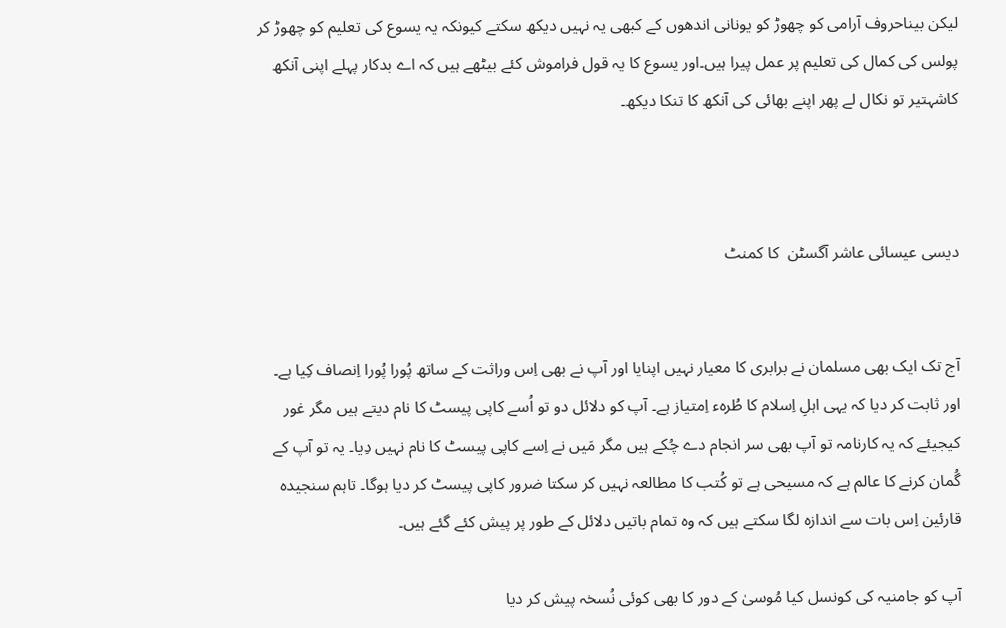لیکن بیناحروف آرامی کو چھوڑ کو یونانی اندھوں کے کبھی یہ نہیں دیکھ سکتے کیونکہ یہ یسوع کی تعلیم کو چھوڑ کر پولس کی کمال کی تعلیم پر عمل پیرا ہیں۔اور یسوع کا یہ قول فراموش کئے بیٹھے ہیں کہ اے بدکار پہلے اپنی آنکھ کاشہتیر تو نکال لے پھر اپنے بھائی کی آنکھ کا تنکا دیکھ۔



دیسی عیسائی عاشر آگسٹن  کا کمنٹ


آج تک ایک بھی مسلمان نے برابری کا معیار نہیں اپنایا اور آپ نے بھی اِس وراثت کے ساتھ پُورا پُورا اِنصاف کِیا ہے۔ اور ثابت کر دیا کہ یہی اہلِ اِسلام کا طُرہء اِمتیاز ہے۔ آپ کو دلائل دو تو اُسے کاپی پیسٹ کا نام دیتے ہیں مگر غور کیجیئے کہ یہ کارنامہ تو آپ بھی سر انجام دے چُکے ہیں مگر مَیں نے اِسے کاپی پیسٹ کا نام نہیں دِیا۔ یہ تو آپ کے گُمان کرنے کا عالم ہے کہ مسیحی ہے تو کُتب کا مطالعہ نہیں کر سکتا ضرور کاپی پیسٹ کر دیا ہوگا۔ تاہم سنجیدہ قارئین اِس بات سے اندازہ لگا سکتے ہیں کہ وہ تمام باتیں دلائل کے طور پر پیش کئے گئے ہیں۔

آپ کو جامنیہ کی کونسل کیا مُوسیٰ کے دور کا بھی کوئی نُسخہ پیش کر دیا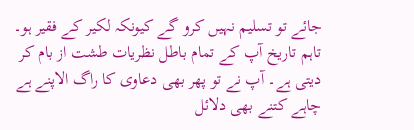جائے تو تسلیم نہیں کرو گے کیونکہ لکیر کے فقیر ہو۔ تاہم تاریخ آپ کے تمام باطل نظریات طشت از بام کر دیتی ہے۔ آپ نے تو پھر بھی دعاوی کا راگ الاپنے ہے چاہے کتنے بھی دلائل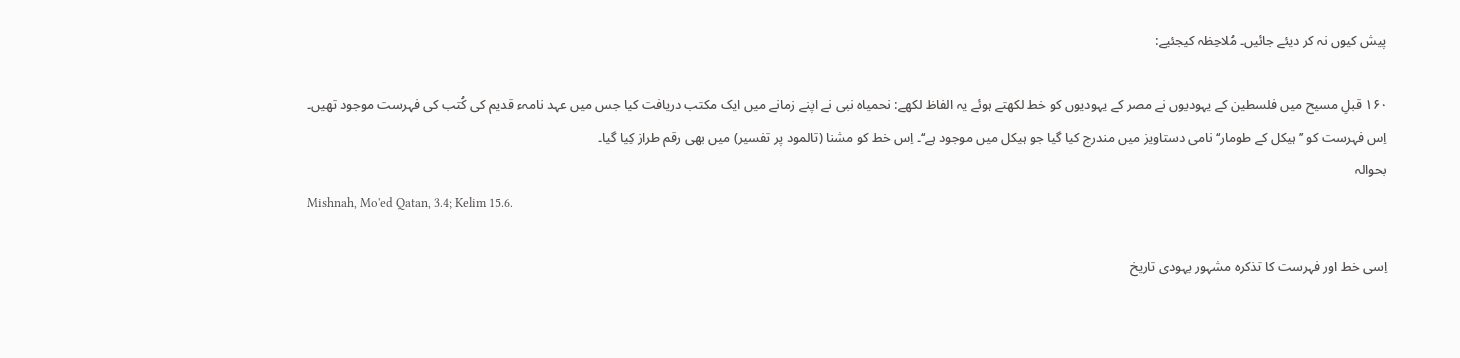پیش کیوں نہ کر دیئے جائیں۔ مُلاحِظہ کیجئیے:

۱۶۰ قبلِ مسیح میں فلسطین کے یہودیوں نے مصر کے یہودیوں کو خط لکھتے ہوئے یہ الفاظ لکھے: نحمیاہ نبی نے اپنے زمانے میں ایک مکتب دریافت کیا جس میں عہد نامہء قدیم کی کُتب کی فہرست موجود تھیں۔ اِس فہرست کو ’’ہیکل کے طومار‘‘ نامی دستاویز میں مندرج کیا گیا جو ہیکل میں موجود ہے‘‘۔ اِس خط کو مشنا (تالمود پر تفسیر) میں بھی رقم طراز کِیا گیا۔
بحوالہ
Mishnah, Mo'ed Qatan, 3.4; Kelim 15.6.

اِسی خط اور فہرست کا تذکرہ مشہور یہودی تاریخ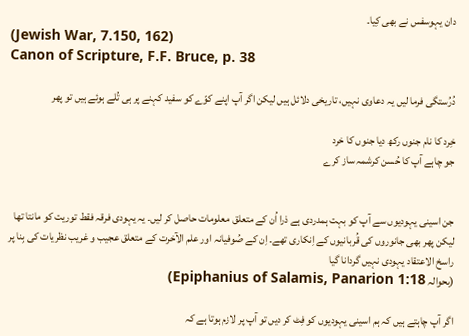دان یہوسفس نے بھی کِیا۔
(Jewish War, 7.150, 162)
Canon of Scripture, F.F. Bruce, p. 38

دُرُستگی فرما لیں یہ دعاوی نہیں، تاریخی دلائل ہیں لیکن اگر آپ اپنے کوّے کو سفید کہنے پر ہی تُلے ہوئے ہیں تو پھر

خِرد کا نام جنوں رکھ دیا جنوں کا خرد
جو چاہے آپ کا حُسن کرشمہ ساز کرے


جن اسینی یہودیوں سے آپ کو بہت ہمدردی ہے ذرا اُن کے متعلق معلومات حاصل کر لیں۔ یہ یہودی فرقہ فقط توریت کو مانتا تھا لیکن پھر بھی جانوروں کی قُربانیوں کے اِنکاری تھے۔ اِن کے صُوفیانہ اور علم الآخرت کے متعلق عجیب و غریب نظریات کی بِنا پر راسخ الاعتقاد یہودی نہیں گردانا گیا
(بحوالہ Epiphanius of Salamis, Panarion 1:18)

اگر آپ چاہتے ہیں کہ ہم اسینی یہودیوں کو فِٹ کر دیں تو آپ پر لازم ہوتا ہے کہ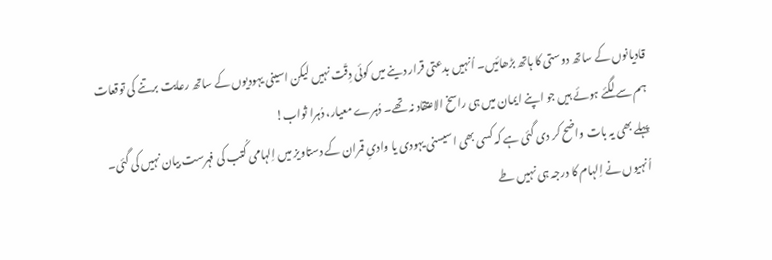قادیانوں کے ساتھ دوستی کا ہاتھ بڑھائیں۔ اُنہیں بدعتی قرار دینے میں کوئی دِقّت نہیں لیکن اسینی یہودیوں کے ساتھ رعایت برتنے کی توقعات ہم سے لگئے ہوئے ہیں جو اپنے ایمان میں ہی راسخ الاعتقاد نہ تھے۔ دُہرے معیار، دُہرا ثواب!
پہلے بھی یہ بات واضح کر دی گئی ہے کہ کسی بھی اسیسنی یہودی یا وادیِ قمران کے دستاویز میں اِلہامی کُتب کی فہرست بیان نہیں کی گئی۔ اُنہیوں نے اِلہام کا درجہ ہی نہیں طے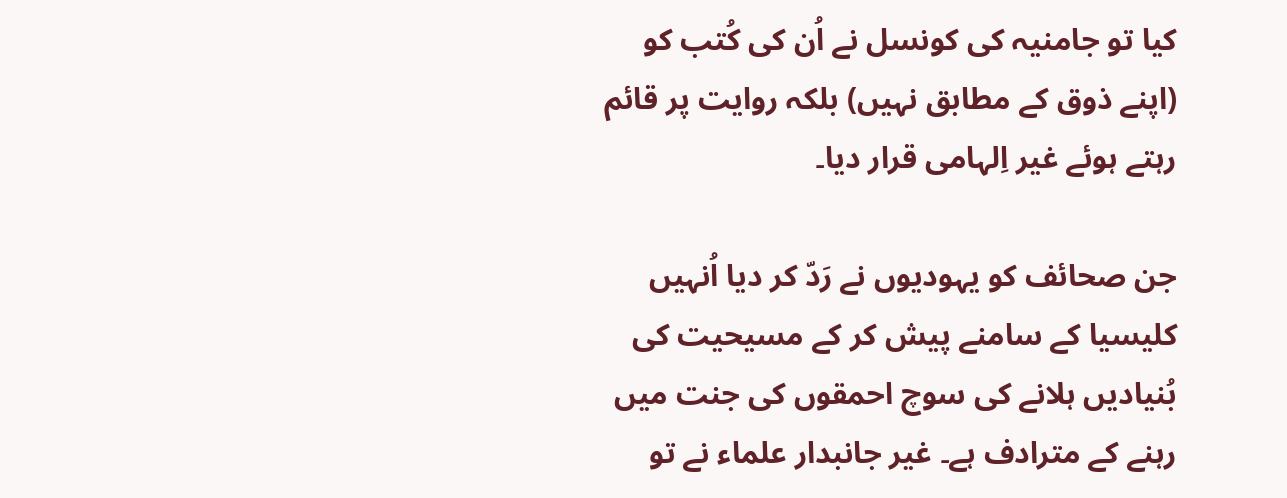کیا تو جامنیہ کی کونسل نے اُن کی کُتب کو (اپنے ذوق کے مطابق نہیں) بلکہ روایت پر قائم رہتے ہوئے غیر اِلہامی قرار دیا۔

جن صحائف کو یہودیوں نے رَدّ کر دیا اُنہیں کلیسیا کے سامنے پیش کر کے مسیحیت کی بُنیادیں ہلانے کی سوچ احمقوں کی جنت میں رہنے کے مترادف ہے۔ غیر جانبدار علماء نے تو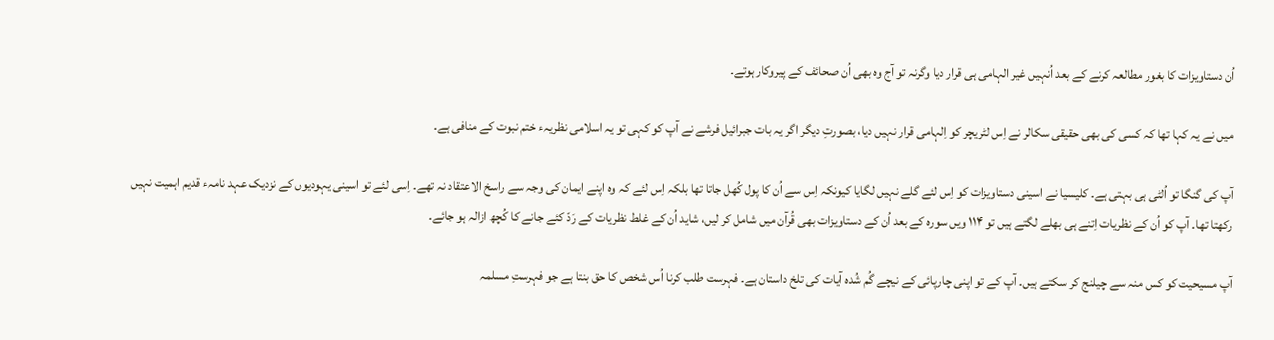اُن دستاویزات کا بغور مطالعہ کرنے کے بعد اُنہیں غیر الہامی ہی قرار دیا وگرنہ تو آج وہ بھی اُن صحائف کے پیروکار ہوتے۔

میں نے یہ کہا تھا کہ کسی کی بھی حقیقی سکالر نے اِس لٹریچر کو اِلہامی قرار نہیں دیا، بصورتِ دیگر اگر یہ بات جبرائیل فرشے نے آپ کو کہی تو یہ اسلامی نظریہء ختم نبوت کے منافی ہے۔

آپ کی گنگا تو اُلٹی ہی بہتی ہے۔ کلیسیا نے اسینی دستاویزات کو اِس لئے گلے نہیں لگایا کیونکہ اِس سے اُن کا پول کُھل جاتا تھا بلکہ اِس لئے کہ وہ اپنے ایمان کی وجہ سے راسخ الاعتقاد نہ تھے۔ اِسی لئے تو اسینی یہودیوں کے نزدیک عہد نامہء قدیم اہمیت نہیں رکھتا تھا۔ آپ کو اُن کے نظریات اِتنے ہی بھلے لگتے ہیں تو ۱۱۴ ویں سورہ کے بعد اُن کے دستاویزات بھی قُرآن میں شامل کر لیں، شاید اُن کے غلط نظریات کے رَدّ کئے جانے کا کُچھ ازالہ ہو جائے۔

آپ مسیحیت کو کس منہ سے چیلنج کر سکتے ہیں۔ آپ کے تو اپنی چارپائی کے نیچے گُم شُدہ آیات کی تلخ داستان ہے۔ فہرست طلب کرنا اُس شخص کا حق بنتا ہے جو فہرستِ مسلمہ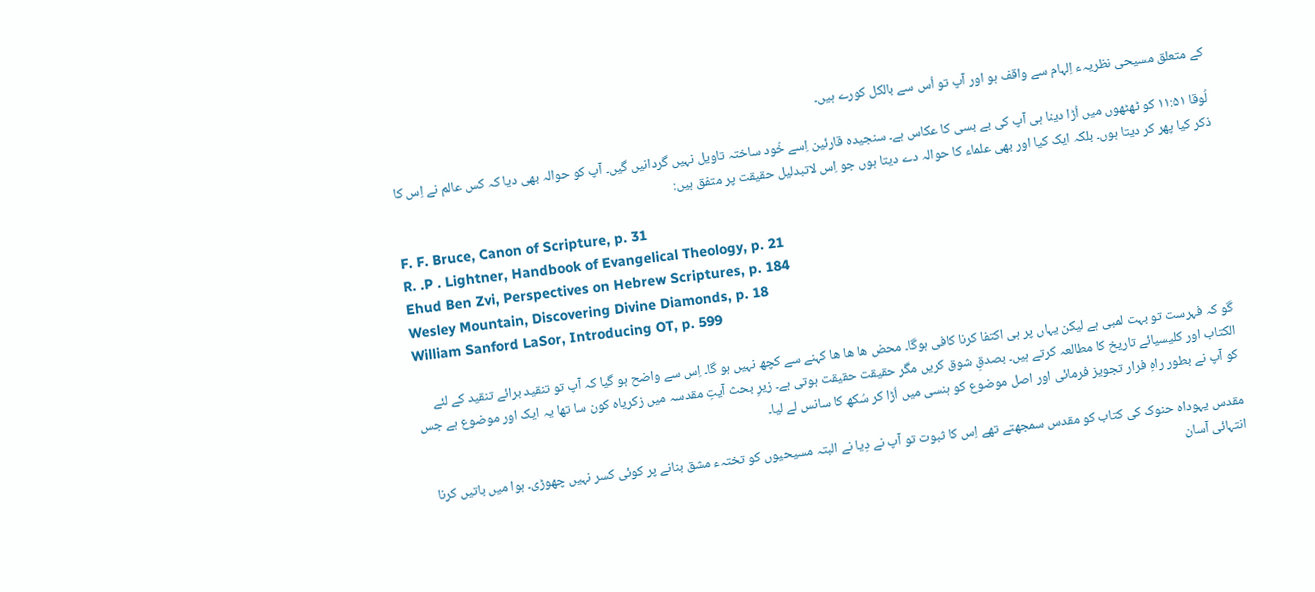کے متعلق مسیحی نظریہء اِلہام سے واقف ہو اور آپ تو اُس سے بالکل کورے ہیں۔

لُوقا ۱۱:۵۱ کو ٹھٹھوں میں اُڑا دینا ہی آپ کی بے بسی کا عکاس ہے۔ سنجیدہ قارئین اِسے خُود ساختہ تاویل نہیں گردانیں گیں۔ آپ کو حوالہ بھی دیا کہ کس عالم نے اِس کا ذکر کیا پھر کر دیتا ہوں۔ بلکہ ایک کیا اور بھی علماء کا حوالہ دے دیتا ہوں جو اِس لاتبدلیل حقیقت پر متفق ہیں:

F. F. Bruce, Canon of Scripture, p. 31
R. .P . Lightner, Handbook of Evangelical Theology, p. 21
Ehud Ben Zvi, Perspectives on Hebrew Scriptures, p. 184
Wesley Mountain, Discovering Divine Diamonds, p. 18
William Sanford LaSor, Introducing OT, p. 599

گو کہ فہرست تو بہت لمبی ہے لیکن یہاں پر ہی اکتفا کرنا کافی ہوگا۔ محض ھا ھا ھا کہنے سے کچھ نہیں ہو گا۔ اِس سے واضح ہو گیا کہ آپ تو تنقید برائے تنقید کے لئے الکتاب اور کلیسیائے تاریخ کا مطالعہ کرتے ہیں۔ بصدقِ شوق کریں مگر حقیقت حقیقت ہوتی ہے۔ زیرِ بحث آیتِ مقدسہ میں زکریاہ کون سا تھا یہ ایک اور موضوع ہے جس کو آپ نے بطور راہِ فرار تجویز فرمائی اور اصل موضوع کو ہنسی میں اُڑا کر سُکھ کا سانس لے لیا۔

مقدس یہوداہ حنوک کی کتاب کو مقدس سمجھتے تھے اِس کا ثبوت تو آپ نے دِیا نے البتہ مسیحیوں کو تختہء مشق بنانے پر کوئی کسر نہیں چھوڑی۔ ہوا میں باتیں کرنا انتہائی آسان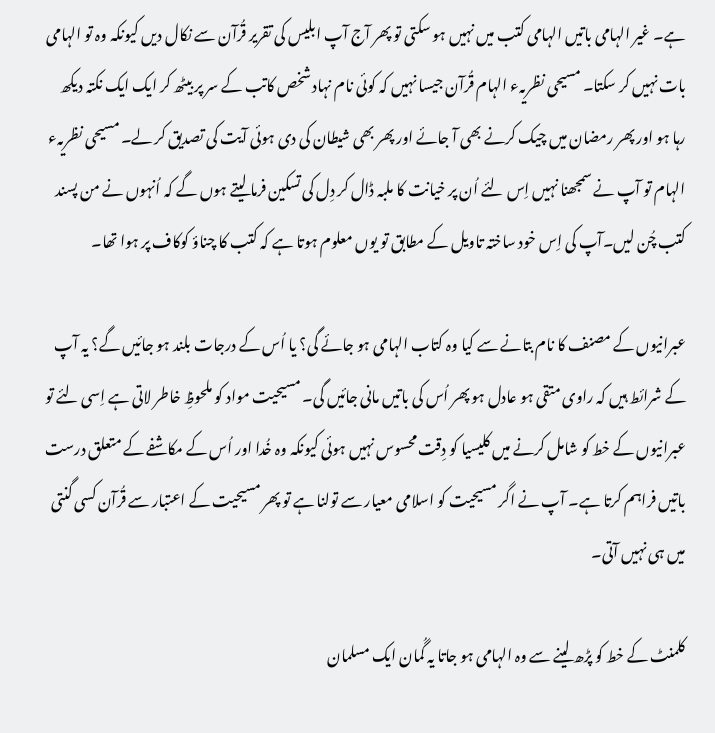ہے۔ غیر الہامی باتیں الہامی کتب میں نہیں ہو سکتی تو پھر آج آپ ابلیس کی تقریر قُرآن سے نکال دیں کیونکہ وہ تو الہامی بات نہیں کر سکتا۔ مسیحی نظریہء الہام قُرآن جیسا نہیں کہ کوئی نام نہاد شخص کاتب کے سر پر بیٹھ کر ایک ایک نکتہ دیکھ رہا ہو اور پھر رمضان میں چیک کرنے بھی آ جائے اور پھر بھی شیطان کی دی ہوئی آیت کی تصدیق کر لے۔ مسیحی نظریہء الہام تو آپ نے سمجھنا نہیں اِس لئے اُن پر خیانت کا ملبہ ڈال کر دِل کی تسکین فرما لیتے ہوں گے کہ اُنہوں نے من پسند کتب چُن لیں۔آپ کی اِس خود ساختہ تاویل کے مطابق تو یوں معلوم ہوتا ہے کہ کتب کا چناؤ کوکاف پر ہوا تھا۔

عبرانیوں کے مصنف کا نام بتانے سے کیا وہ کتاب الہامی ہو جائے گی؟ یا اُس کے درجات بلند ہو جائیں گے؟ یہ آپ کے شرائط ہیں کہ راوی متقی ہو عادل ہو پھر اُس کی باتیں مانی جائیں گی۔ مسیحیت مواد کو ملحوظِ خاطر لاتی ہے اِسی لئے تو عبرانیوں کے خط کو شامل کرنے میں کلیسیا کو دِقت محسوس نہیں ہوئی کیونکہ وہ خُدا اور اُس کے مکاشفے کے متعلق درست باتیں فراہم کرتا ہے۔ آپ نے اگر مسیحیت کو اسلامی معیار سے تولنا ہے تو پھر مسیحیت کے اعتبار سے قُرآن کسی گنتی میں ہی نہیں آتی۔

کلمنٹ کے خط کو پڑھ لینے سے وہ الہامی ہو جاتا یہ گُمان ایک مسلمان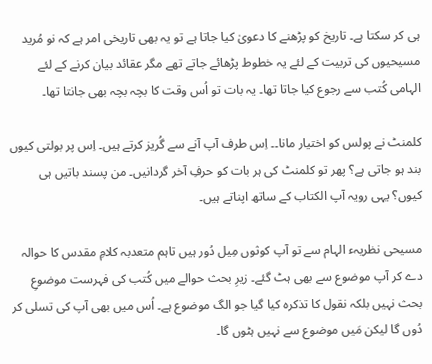ہی کر سکتا ہے۔ تاریخ کو پڑھنے کا دعویٰ کیا جاتا ہے تو یہ بھی تاریخی امر ہے کہ نو مُرید مسیحیوں کی تربیت کے لئے یہ خطوط پڑھائے جاتے تھے مگر عقائد بیان کرنے کے لئے الہامی کُتب سے رجوع کیا جاتا تھا۔ یہ بات تو اُس وقت کا بچہ بچہ بھی جانتا تھا۔

کلمنٹ نے پولس کو اختیار مانا۔۔ اِس طرف آپ آنے سے گُریز کرتے ہیں۔ اِس پر بولتی کیوں بند ہو جاتی ہے؟ پھر تو کلمنٹ کی ہر بات کو حرفِ آخر گردانیں۔ من پسند باتیں ہی کیوں؟ یہی رویہ آپ الکتاب کے ساتھ اپناتے ہیں۔

مسیحی نظریہء الہام سے تو آپ کوثوں مِیل دُور ہیں تاہم متعدبہ کلامِ مقدس کا حوالہ دے کر آپ موضوع سے بھی ہٹ گئے۔ زیرِ بحث حوالے میں کُتب کی فہرست موضوعِ بحث نہیں بلکہ نقول کا تذکرہ کیا گیا جو الگ موضوع ہے۔ اُس میں بھی آپ کی تسلی کر دُوں گا لیکن مَیں موضوع سے نہیں ہٹوں گا۔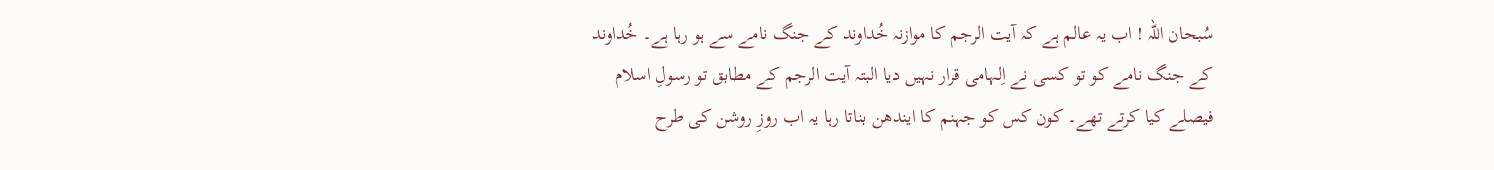سُبحان اللہ ! اب یہ عالم ہے کہ آیت الرجم کا موازنہ خُداوند کے جنگ نامے سے ہو رہا ہے۔ خُداوند کے جنگ نامے کو تو کسی نے اِلہامی قرار نہیں دیا البتہ آیت الرجم کے مطابق تو رسولِ اسلام فیصلے کیا کرتے تھے۔ کون کس کو جہنم کا ایندھن بناتا رہا یہ اب روزِ روشن کی طرح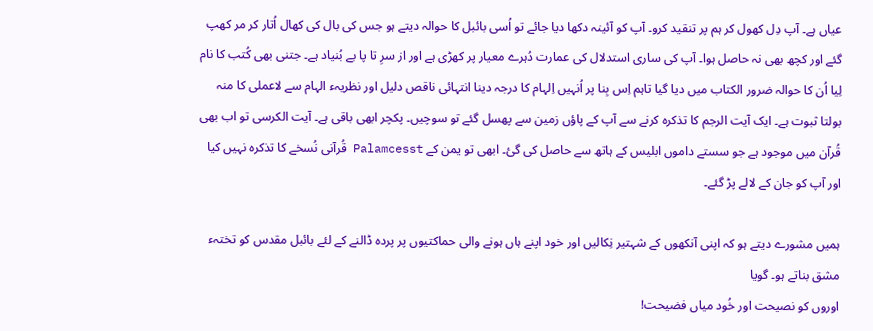عیاں ہے۔ آپ دِل کھول کر ہم پر تنقید کرو۔ آپ کو آئینہ دکھا دیا جائے تو اُسی بائبل کا حوالہ دیتے ہو جس کی بال کی کھال اُتار کر مر کھپ گئے اور کچھ بھی نہ حاصل ہوا۔ آپ کی ساری استدلال کی عمارت دُہرے معیار پر کھڑی ہے اور از سرِ تا پا بے بُنیاد ہے۔ جتنی بھی کُتب کا نام لِیا اُن کا حوالہ ضرور الکتاب میں دیا گیا تاہم اِس بِنا پر اُنہیں اِلہام کا درجہ دینا انتہائی ناقص دلیل اور نظریہء الہام سے لاعملی کا منہ بولتا ثبوت ہے۔ ایک آیت الرجم کا تذکرہ کرنے سے آپ کے پاؤں زمین سے پھسل گئے تو سوچیں۔ پکچر ابھی باقی ہے۔ آیت الکرسی تو اب بھی قُرآن میں موجود ہے جو سستے داموں ابلیس کے ہاتھ سے حاصل کی گئ۔ ابھی تو یمن کے Palamcesst قُرآنی نُسخے کا تذکرہ نہیں کیا اور آپ کو جان کے لالے پڑ گئے۔

ہمیں مشورے دیتے ہو کہ اپنی آنکھوں کے شہتیر نِکالیں اور خود اپنے ہاں ہونے والی حماکتیوں پر پردہ ڈالنے کے لئے بائبل مقدس کو تختہء مشق بناتے ہو۔ گویا
اوروں کو نصیحت اور خُود میاں فضیحت!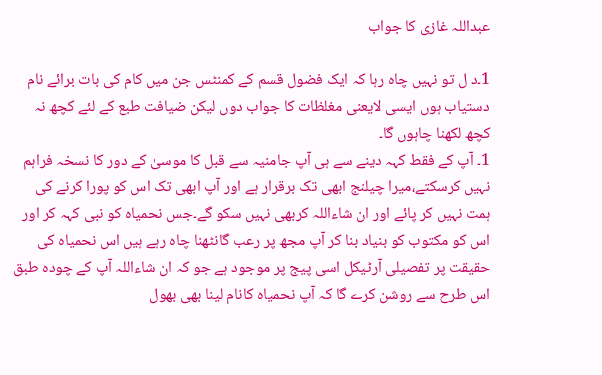عبداللہ غازی کا جواب

1۔د ل تو نہیں چاہ رہا کہ ایک فضول قسم کے کمنٹس جن میں کام کی بات برائے نام دستیاب ہوں ایسی لایعنی مغلظات کا جواب دوں لیکن ضیافت طبع کے لئے کچھ نہ کچھ لکھنا چاہوں گا۔
1۔ آپ کے فقط کہہ دینے سے ہی آپ جامنیہ سے قبل کا موسیٰ کے دور کا نسخہ فراہم نہیں کرسکتے،میرا چیلنج ابھی تک برقرار ہے اور آپ ابھی تک اس کو پورا کرنے کی ہمت نہیں کر پائے اور ان شاءاللہ کربھی نہیں سکو گے۔جس نحمیاہ کو نبی کہہ کر اور اس کو مکتوب کو بنیاد بنا کر آپ مجھ پر رعب گانٹھنا چاہ رہے ہیں اس نحمیاہ کی حقیقت پر تفصیلی آرٹیکل اسی پیج پر موجود ہے جو کہ ان شاءاللہ آپ کے چودہ طبق اس طرح سے روشن کرے گا کہ آپ نحمیاہ کانام لینا بھی بھول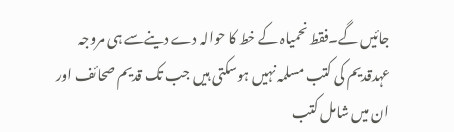جائیں گے۔فقط نحمیاہ کے خط کا حوالہ دے دینےسے ہی مروجہ عہدقدیم کی کتب مسلمہ نہیں ہوسکتی ہیں جب تک قدیم صحائف اور ان میں شامل کتب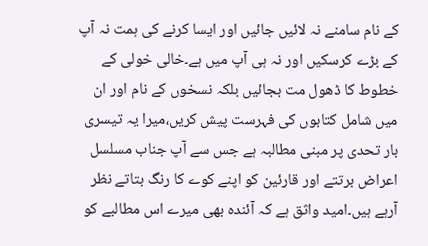کے نام سامنے نہ لائیں جائیں اور ایسا کرنے کی ہمت نہ آپ کے بڑے کرسکیں اور نہ ہی آپ میں ہے۔خالی خولی کے خطوط کا ڈھول مت بجائیں بلکہ نسخوں کے نام اور ان میں شامل کتابوں کی فہرست پیش کریں،میرا یہ تیسری بار تحدی پر مبنی مطالبہ ہے جس سے آپ جناب مسلسل اعراض برتتے اور قارئین کو اپنے کوے کا رنگ بتاتے نظر آرہے ہیں۔امید واثق ہے کہ آئندہ بھی میرے اس مطالبے کو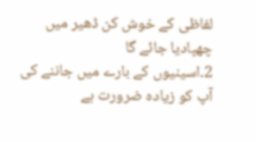لفاظی کے خوش کن ڈھیر میں چھپادیا جائے گا
2۔اسینیوں کے بارے میں جاننے کی آپ کو زیادہ ضرورت ہے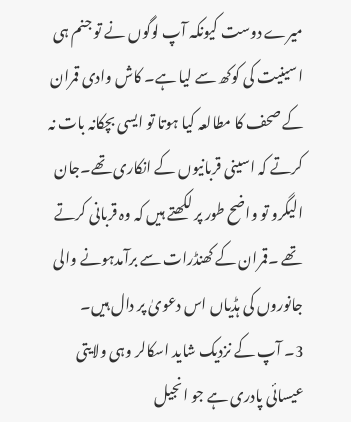میرے دوست کیونکہ آپ لوگوں نے تو جنم ہی اسینیت کی کوکھ سے لیا ہے۔ کاش وادی قمران کے صحف کا مطالعہ کیا ہوتا تو ایسی بچکانہ بات نہ کرتے کہ اسینی قربانیوں کے انکاری تھے۔جان الیگرو تو واضح طور پر لکھتے ہیں کہ وہ قربانی کرتے تھے ۔قمران کے کھنڈرات سے برآمدہونے والی جانوروں کی ہڈیاں اس دعویٰ پر دال ہیں۔
3۔ آپ کے نزدیک شاید اسکالر وہی ولایتی عیسائی پادری ہے جو انجیل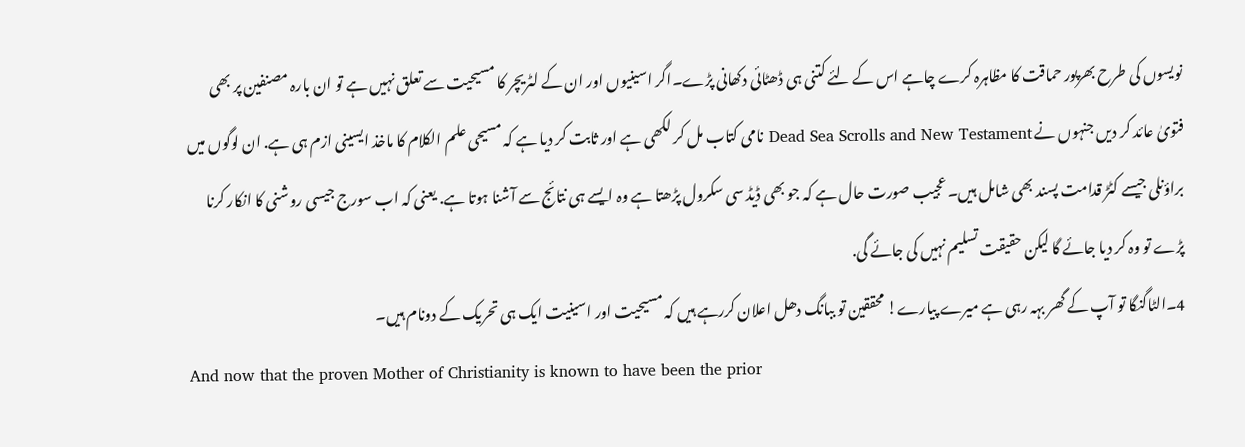نویسوں کی طرح بھرپور حماقت کا مظاہرہ کرے چاہے اس کے لئے کتنی ہی ڈھٹائی دکھانی پڑے۔اگر اسینیوں اور ان کے لٹریچر کا مسیحیت سے تعلق نہیں ہے تو ان بارہ مصنفین پر بھی فتویٰ عائد کر دیں جنہوں نے Dead Sea Scrolls and New Testament نامی کتاب مل کر لکھی ہے اور ثابت کر دیا ہے کہ مسیحی علم الکلام کا ماخذ ایسینی ازم ہی ہے. ان لوگوں میں براؤنلی جیسے کٹڑ قدامت پسند بھی شامل ہیں۔ عجیب صورت حال ہے کہ جو بھی ڈیڈ سی سکرول پڑھتا ہے وہ ایسے ہی نتائج سے آشنا ہوتا ہے. یعنی کہ اب سورج جیسی روشنی کا انکار کرنا پڑے تو وہ کر دیا جائے گا لیکن حقیقت تسلیم نہیں کی جائے گی.
4۔الٹاگنگا تو آپ کے گھر بہہ رہی ہے میرے پیارے! محققین تو ببانگ دھل اعلان کررہے ہیں کہ مسیحیت اور اسینیت ایک ہی تحریک کے دونام ہیں۔
And now that the proven Mother of Christianity is known to have been the prior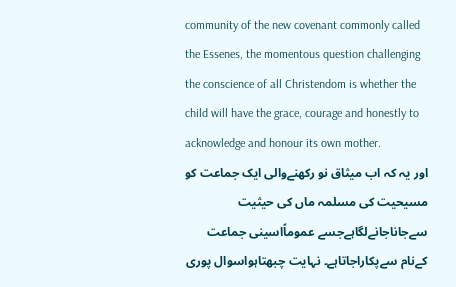community of the new covenant commonly called the Essenes, the momentous question challenging the conscience of all Christendom is whether the child will have the grace, courage and honestly to acknowledge and honour its own mother.
اور یہ کہ اب میثاق نو رکھنےوالی ایک جماعت کو مسیحیت کی مسلمہ ماں کی حیثیت سےجاناجانےلگاہےجسے عموماًاسینی جماعت کےنام سےپکاراجاتاہے۔ نہایت چبھتاہواسوال پوری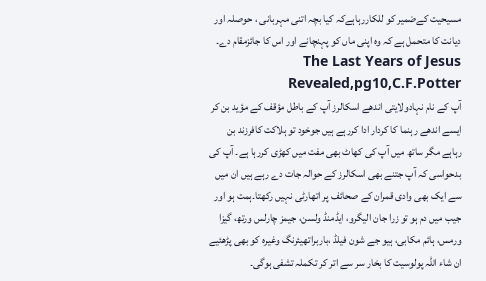مسیحیت کےضمیر کو للکاررہاہےکہ کیا بچہ اتنی مہربانی ، حوصلہ اور دیانت کا متحمل ہے کہ وہ اپنی ماں کو پہنچانے اور اس کا جائزمقام دے۔ The Last Years of Jesus Revealed,pg10,C.F.Potter
آپ کے نام نہادولایتی اندھے اسکالرز آپ کے باطل مؤقف کے مؤید بن کر ایسے اندھے رہنما کا کردار ادا کررہے ہیں جوخود تو ہلاکت کافرزند بن رہاہے مگر ساتھ میں آپ کی کھاٹ بھی مفت میں کھڑی کررہا ہے۔ آپ کی بدحواسی کہ آپ جتنے بھی اسکالرز کے حوالہ جات دے رہے ہیں ان میں سے ایک بھی وادی قمران کے صحائف پر اتھارٹی نہیں رکھتا۔ہمت ہو اور جیب میں دم ہو تو زرا جان الیگرو، ایڈمنڈ ولسن، جیمز چارلس ورتھ، گیزا ورمس، ہائم مکابی، ہیو جے شون فیلڈ ،باربراتھیئرنگ وغیرہ کو بھی پڑھئیے ان شاء اللہ پولوسیت کا بخار سر سے اتر کر تکملہ تشفی ہوگی۔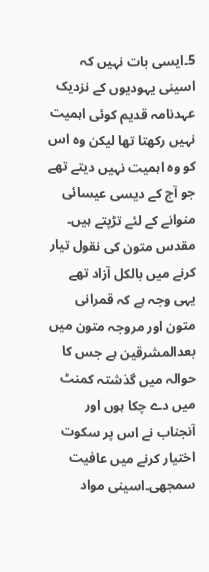5۔ایسی بات نہیں کہ اسینی یہودیوں کے نزدیک عہدنامہ قدیم کوئی اہمیت نہیں رکھتا تھا لیکن وہ اس کو وہ اہمیت نہیں دیتے تھے جو آج کے دیسی عیسائی منوانے کے لئے تڑپتے ہیں۔ مقدس متون کی نقول تیار کرنے میں بالکل آزاد تھے یہی وجہ ہے کہ قمرانی متون اور مروجہ متون میں بعدالمشرقین ہے جس کا حوالہ میں گذشتہ کمنٹ میں دے چکا ہوں اور آنجناب نے اس پر سکوت اختیار کرنے میں عافیت سمجھی۔اسینی مواد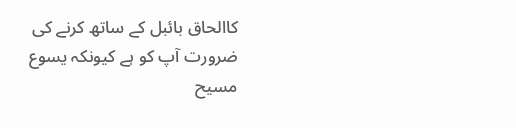کاالحاق بائبل کے ساتھ کرنے کی ضرورت آپ کو ہے کیونکہ یسوع مسیح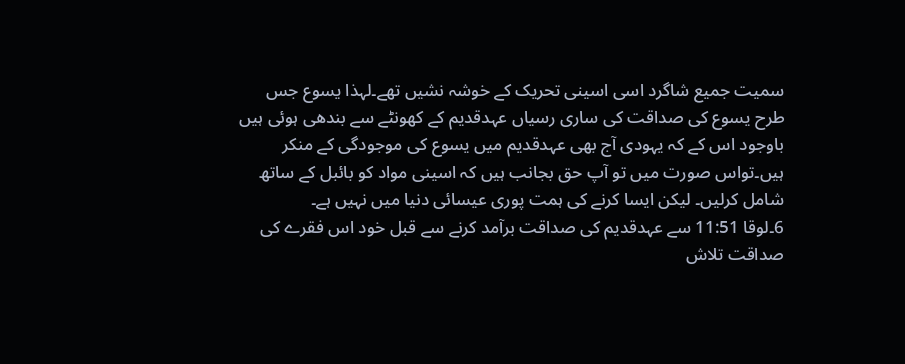سمیت جمیع شاگرد اسی اسینی تحریک کے خوشہ نشیں تھے۔لہذا یسوع جس طرح یسوع کی صداقت کی ساری رسیاں عہدقدیم کے کھونٹے سے بندھی ہوئی ہیں باوجود اس کے کہ یہودی آج بھی عہدقدیم میں یسوع کی موجودگی کے منکر ہیں۔تواس صورت میں تو آپ حق بجانب ہیں کہ اسینی مواد کو بائبل کے ساتھ شامل کرلیں۔ لیکن ایسا کرنے کی ہمت پوری عیسائی دنیا میں نہیں ہے۔
6۔لوقا 11:51 سے عہدقدیم کی صداقت برآمد کرنے سے قبل خود اس فقرے کی صداقت تلاش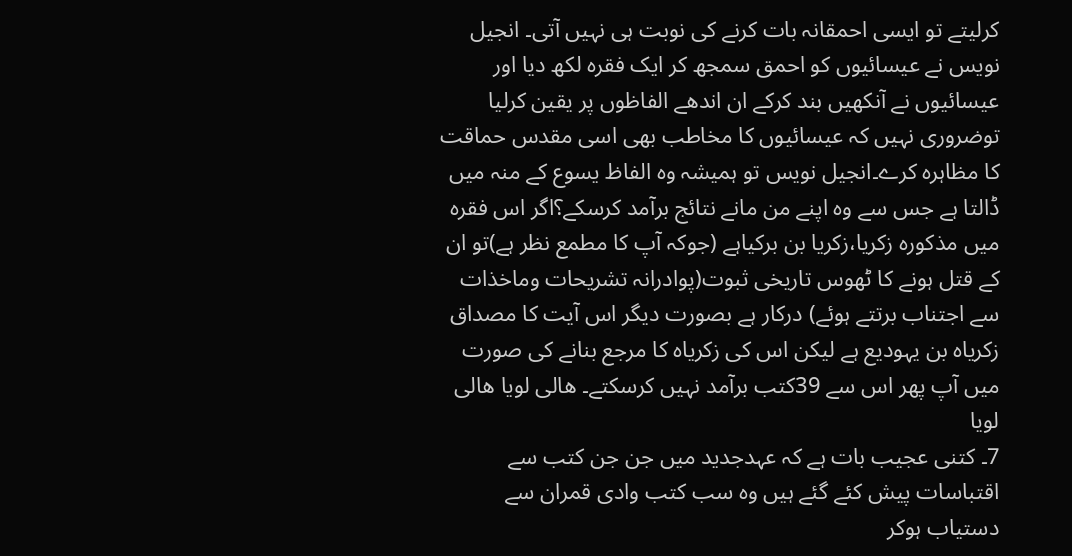کرلیتے تو ایسی احمقانہ بات کرنے کی نوبت ہی نہیں آتی۔ انجیل نویس نے عیسائیوں کو احمق سمجھ کر ایک فقرہ لکھ دیا اور عیسائیوں نے آنکھیں بند کرکے ان اندھے الفاظوں پر یقین کرلیا توضروری نہیں کہ عیسائیوں کا مخاطب بھی اسی مقدس حماقت کا مظاہرہ کرے۔انجیل نویس تو ہمیشہ وہ الفاظ یسوع کے منہ میں ڈالتا ہے جس سے وہ اپنے من مانے نتائج برآمد کرسکے؟اگر اس فقرہ میں مذکورہ زکریا،زکریا بن برکیاہے (جوکہ آپ کا مطمع نظر ہے)تو ان کے قتل ہونے کا ٹھوس تاریخی ثبوت(پوادرانہ تشریحات وماخذات سے اجتناب برتتے ہوئے) درکار ہے بصورت دیگر اس آیت کا مصداق زکریاہ بن یہودیع ہے لیکن اس کی زکریاہ کا مرجع بنانے کی صورت میں آپ پھر اس سے 39کتب برآمد نہیں کرسکتے۔ ھالی لویا ھالی لویا
7۔ کتنی عجیب بات ہے کہ عہدجدید میں جن جن کتب سے اقتباسات پیش کئے گئے ہیں وہ سب کتب وادی قمران سے دستیاب ہوکر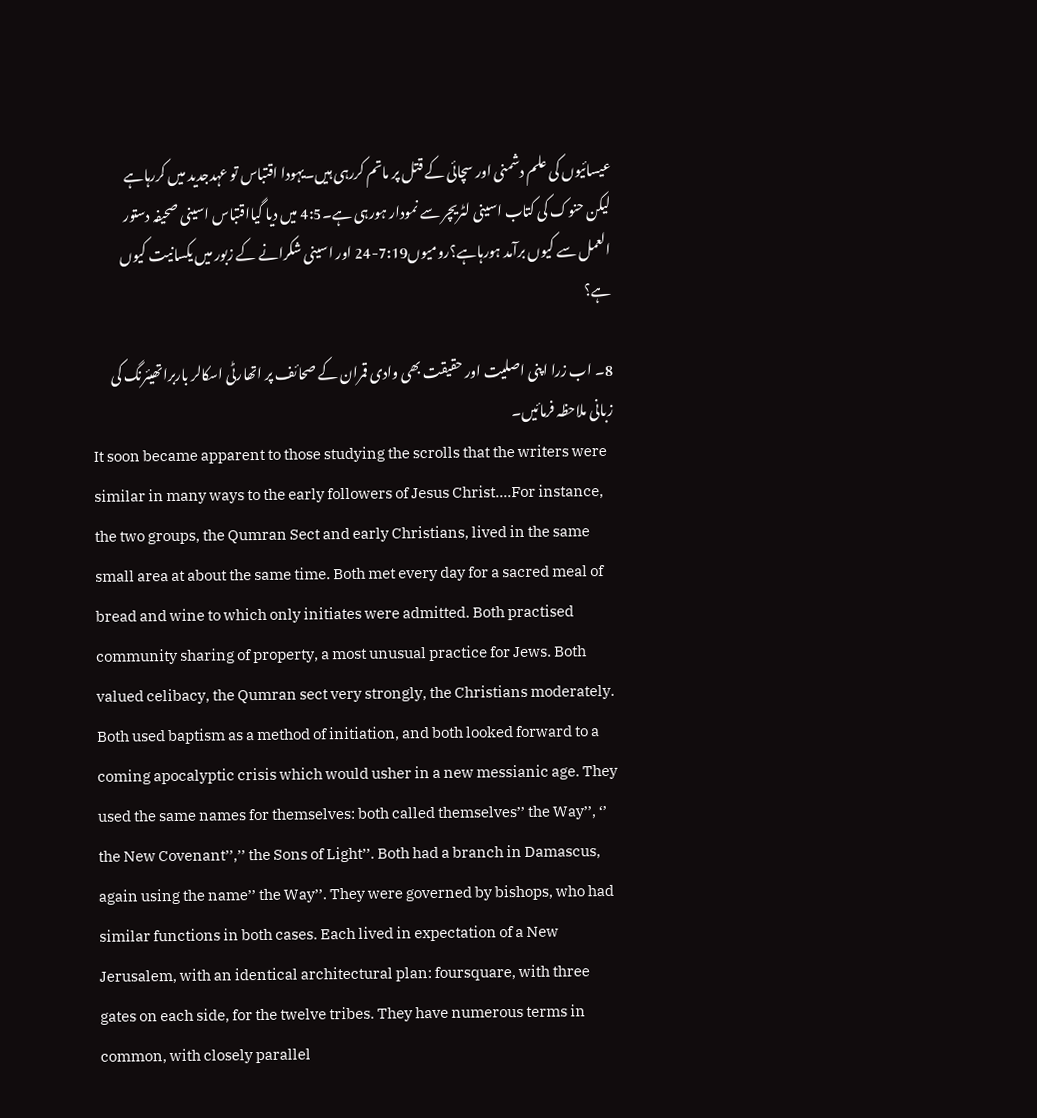عیسائیوں کی علم دشمنی اور سچائی کے قتل پر ماتم کررہی ہیں۔یہودا اقتباس تو عہدجدید میں کررہاہے لیکن حنوک کی کتاب اسینی لٹریچر سے نمودار ہورہی ہے۔4:5 میں دیا گیااقتباس اسینی صحیفہ دستور العمل سے کیوں برآمد ہورہاہے؟رومیوں7:19-24 اور اسینی شکرانے کے زبور میں یکسانیت کیوں ہے؟

8۔ اب زرا اپنی اصلیت اور حقیقت بھی وادی قمران کے صحائف پر اتھارٹی اسکالر باربراتھیئرنگ کی زبانی ملاحظہ فرمائیں۔
It soon became apparent to those studying the scrolls that the writers were similar in many ways to the early followers of Jesus Christ....For instance, the two groups, the Qumran Sect and early Christians, lived in the same small area at about the same time. Both met every day for a sacred meal of bread and wine to which only initiates were admitted. Both practised community sharing of property, a most unusual practice for Jews. Both valued celibacy, the Qumran sect very strongly, the Christians moderately. Both used baptism as a method of initiation, and both looked forward to a coming apocalyptic crisis which would usher in a new messianic age. They used the same names for themselves: both called themselves’’ the Way’’, ‘’ the New Covenant’’,’’ the Sons of Light’’. Both had a branch in Damascus, again using the name’’ the Way’’. They were governed by bishops, who had similar functions in both cases. Each lived in expectation of a New Jerusalem, with an identical architectural plan: foursquare, with three gates on each side, for the twelve tribes. They have numerous terms in common, with closely parallel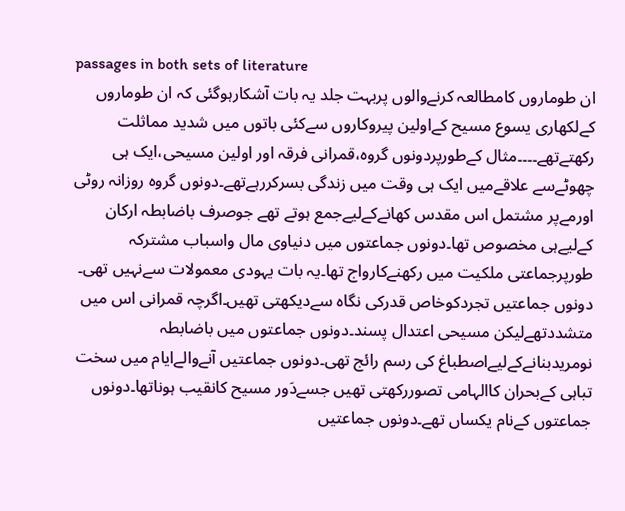passages in both sets of literature
ان طوماروں کامطالعہ کرنےوالوں پربہت جلد یہ بات آشکارہوگئی کہ ان طوماروں کےلکھاری یسوع مسیح کےاولین پیروکاروں سےکئی باتوں میں شدید مماثلت رکھتےتھے۔۔۔۔مثال کےطورپردونوں گروہ،قمرانی فرقہ اور اولین مسیحی،ایک ہی چھوٹےسے علاقےمیں ایک ہی وقت میں زندگی بسرکررہےتھے۔دونوں گروہ روزانہ روٹی اورمےپر مشتمل اس مقدس کھانےکےلیےجمع ہوتے تھے جوصرف باضابطہ ارکان کےلیےہی مخصوص تھا۔دونوں جماعتوں میں دنیاوی مال واسباب مشترکہ طورپرجماعتی ملکیت میں رکھنےکارواج تھا۔یہ بات یہودی معمولات سےنہیں تھی۔ دونوں جماعتیں تجردکوخاص قدرکی نگاہ سےدیکھتی تھیں۔اگرچہ قمرانی اس میں متشددتھےلیکن مسیحی اعتدال پسند۔دونوں جماعتوں میں باضابطہ نومریدبنانےکےلیےاصطباغ کی رسم رائج تھی۔دونوں جماعتیں آنےوالےایام میں سخت تباہی کےبحران کاالہامی تصوررکھتی تھیں جسےدَور مسیح کانقیب ہوناتھا۔دونوں جماعتوں کےنام یکساں تھے۔دونوں جماعتیں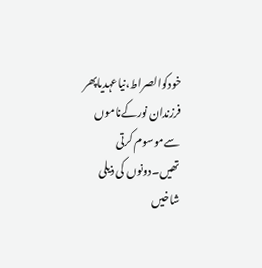خودکوالصراط،نیاعہدیاپھر فرزندان نورکےناموں سےموسوم کرتی تھیں۔دونوں کی ذیلی شاخیں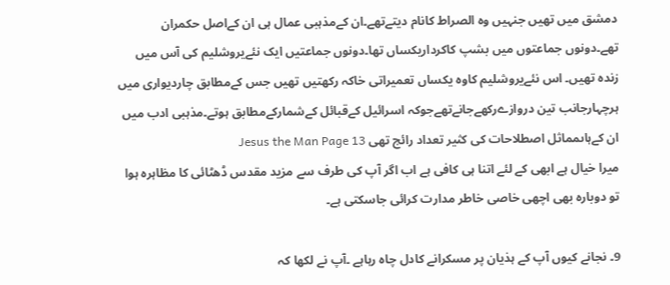دمشق میں تھیں جنہیں وہ الصراط کانام دیتےتھے۔ان کےمذہبی عمال ہی ان کےاصل حکمران تھے۔دونوں جماعتوں میں بشپ کاکرداریکساں تھا۔دونوں جماعتیں ایک نئےیروشلیم کی آس میں زندہ تھیں۔ اس نئےیروشلیم کاوہ یکساں تعمیراتی خاکہ رکھتیں تھیں جس کےمطابق چاردیواری میں ہرچہارجانب تین دروازےرکھےجانےتھےجوکہ اسرائیل کےقبائل کےشمارکےمطابق ہوتے۔مذہبی ادب میں ان کےہاںمماثل اصطلاحات کی کثیر تعداد رائج تھی Jesus the Man Page 13
میرا خیال ہے ابھی کے لئے اتنا ہی کافی ہے اب اگر آپ کی طرف سے مزید مقدس ڈھٹائی کا مظاہرہ ہوا تو دوبارہ بھی اچھی خاصی خاطر مدارت کرائی جاسکتی ہے۔

9۔ نجانے کیوں آپ کے ہذیان پر مسکرانے کادل چاہ رہاہے ۔آپ نے لکھا کہ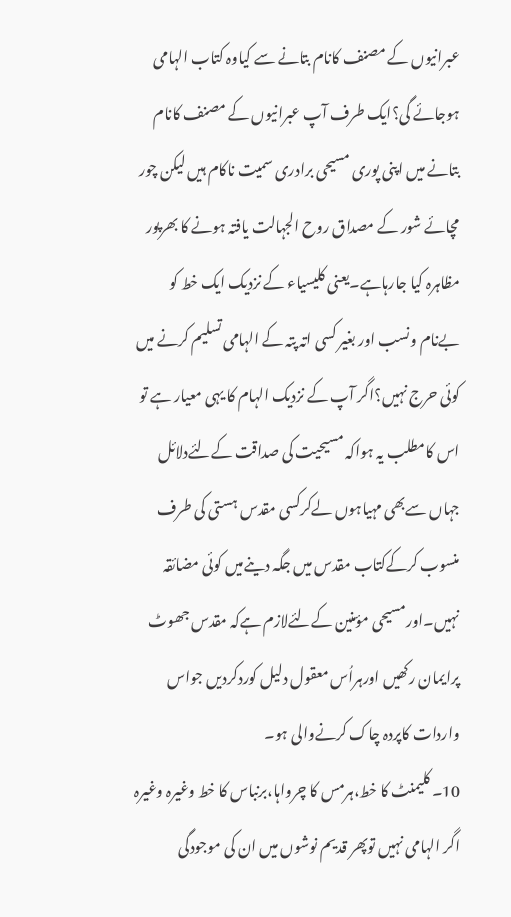عبرانیوں کے مصنف کانام بتانے سے کیاوہ کتاب الہامی ہوجائے گی؟ایک طرف آپ عبرانیوں کے مصنف کانام بتانے میں اپنی پوری مسیحی برادری سمیت ناکام ہیں لیکن چور مچائے شور کے مصداق روح الجہالت یافتہ ہونے کا بھرپور مظاہرہ کیا جارہاہے۔یعنی کلیسیاء کے نزدیک ایک خط کو بےنام ونسب اور بغیر کسی اتہ پتہ کے الہامی تسلیم کرنے میں کوئی حرج نہیں؟اگر آپ کے نزدیک الہام کا یہی معیار ہے تو اس کامطلب یہ ہواکہ مسیحیت کی صداقت کےلئےدلائل جہاں سےبھی مہیاہوں لےکرکسی مقدس ہستی کی طرف منسوب کرکےکتاب مقدس میں جگہ دینےمیں کوئی مضائقہ نہیں۔اورمسیحی مؤمنین کےلئےلازم ہےکہ مقدس جھوٹ پرایمان رکھیں اورہراُس معقول دلیل کوردکردیں جواس واردات کاپردہ چاک کرنےوالی ہو۔
10۔ کلیمنٹ کا خط،ہرمس کا چرواہا،برنباس کا خط وغیرہ وغیرہ اگر الہامی نہیں توپھر قدیم نوشوں میں ان کی موجودگی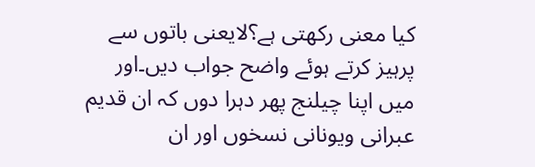کیا معنی رکھتی ہے؟لایعنی باتوں سے پرہیز کرتے ہوئے واضح جواب دیں۔اور میں اپنا چیلنج پھر دہرا دوں کہ ان قدیم عبرانی ویونانی نسخوں اور ان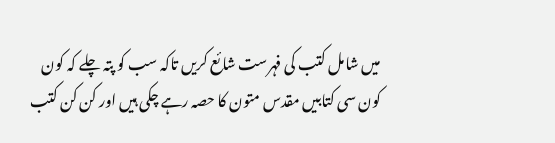میں شامل کتب کی فہرست شائع کریں تاکہ سب کو پتہ چلے کہ کون کون سی کتابیں مقدس متون کا حصہ رہے چکی ہیں اور کن کن کتب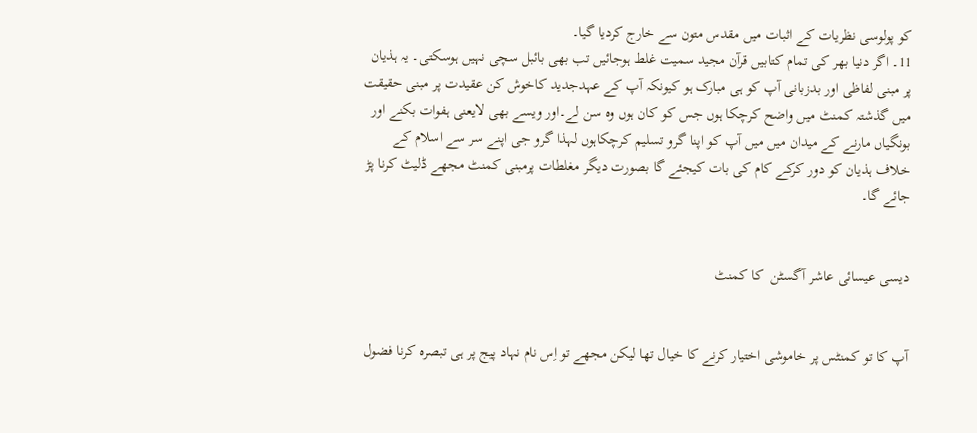کو پولوسی نظریات کے اثبات میں مقدس متون سے خارج کردیا گیا۔
11۔ اگر دنیا بھر کی تمام کتابیں قرآن مجید سمیت غلط ہوجائیں تب بھی بائبل سچی نہیں ہوسکتی۔ یہ ہذیان پر مبنی لفاظی اور بدزبانی آپ کو ہی مبارک ہو کیونکہ آپ کے عہدجدید کاخوش کن عقیدت پر مبنی حقیقت میں گذشتہ کمنٹ میں واضح کرچکا ہوں جس کو کان ہوں وہ سن لے۔اور ویسے بھی لایعنی ہفوات بکنے اور بونگیاں مارنے کے میدان میں میں آپ کو اپنا گرو تسلیم کرچکاہوں لہذا گرو جی اپنے سر سے اسلام کے خلاف ہذیان کو دور کرکے کام کی بات کیجئے گا بصورت دیگر مغلطات پرمبنی کمنٹ مجھے ڈلیٹ کرنا پڑ جائے گا۔


دیسی عیسائی عاشر آگسٹن  کا کمنٹ


آپ کا تو کمنٹس پر خاموشی اختیار کرنے کا خیال تھا لیکن مجھے تو اِس نام نہاد پیج پر ہی تبصرہ کرنا فضول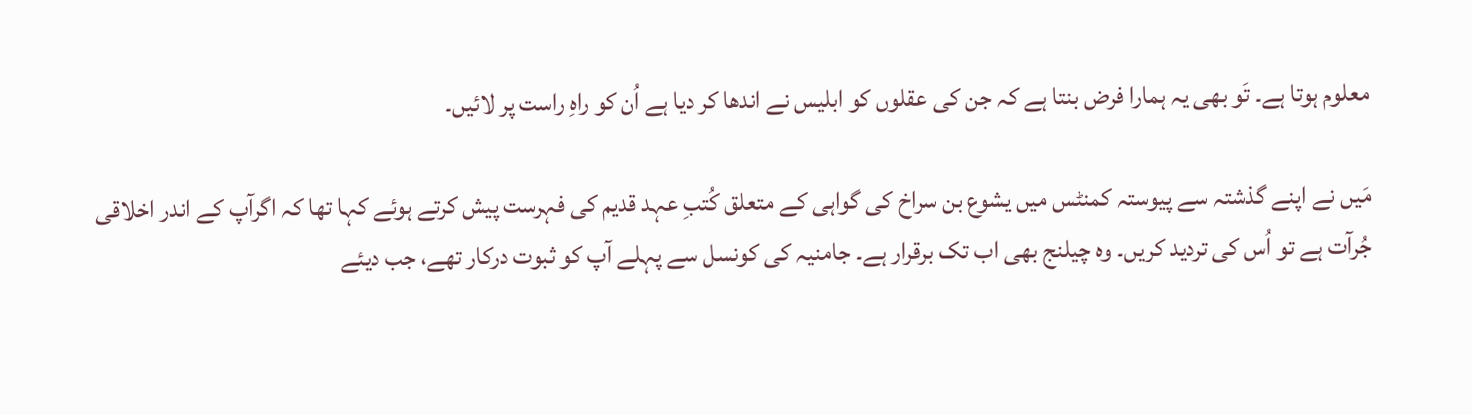معلوم ہوتا ہے۔ تَو بھی یہ ہمارا فرض بنتا ہے کہ جن کی عقلوں کو ابلیس نے اندھا کر دیا ہے اُن کو راہِ راست پر لائیں۔

مَیں نے اپنے گذشتہ سے پیوستہ کمنٹس میں یشوع بن سراخ کی گواہی کے متعلق کُتبِ عہد قدیم کی فہرست پیش کرتے ہوئے کہا تھا کہ اگرآپ کے اندر اخلاقی جُرآت ہے تو اُس کی تردید کریں۔ وہ چیلنج بھی اب تک برقرار ہے۔ جامنیہ کی کونسل سے پہلے آپ کو ثبوت درکار تھے، جب دیئے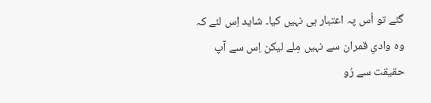گئے تو اُس پہ اعتبار ہی نہیں کیا۔ شاید اِس لئے کہ وہ وادیِ قمران سے نہیں مِلے لیکن اِس سے آپ حقیقت سے رُو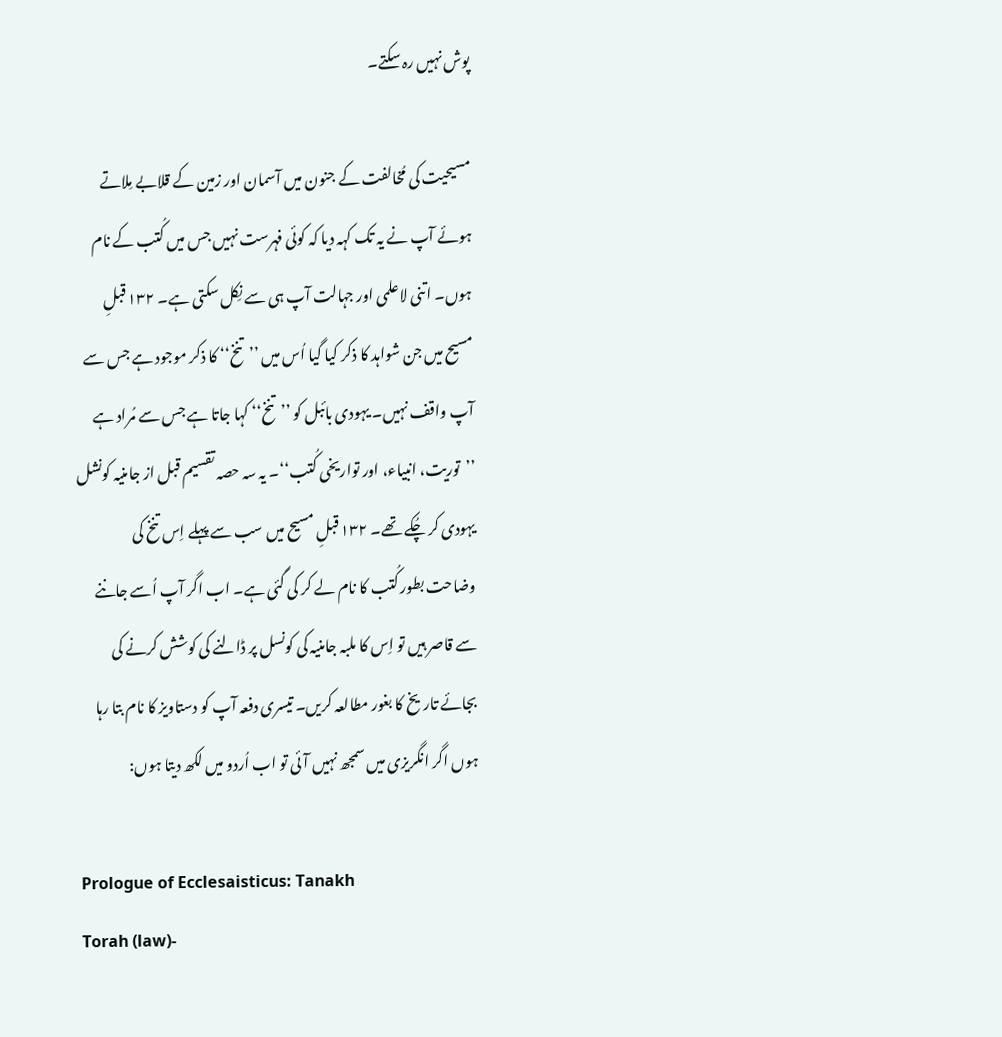پوش نہیں رہ سکتے۔

مسیحیت کی مُخالفت کے جنون میں آسمان اور زمین کے قلابے مِلاتے ہوئے آپ نے یہ تک کہہ دیا کہ کوئی فہرست نہیں جس میں کُتب کے نام ہوں۔ اتنی لاعلمی اور جہالت آپ ہی سے نِکل سکتی ہے۔ ۱۳۲ قبلِ مسیح میں جن شواہد کا ذکر کیا گیا اُس میں ’’تنخ‘‘ کا ذکر موجود ہے جس سے آپ واقف نہیں۔ یہودی بائبل کو ’’تنخ‘‘ کہا جاتا ہے جس سے مُراد ہے ’’توریت، انبیاء، اور تواریخی کُتب‘‘۔ یہ سہ حصہ تقسیم قبل از جامنیہ کونشل یہودی کر چُکے تھے۔ ۱۳۲ قبلِ مسیح میں سب سے پہلے اِس تنخ کی وضاحت بطور کُتب کا نام لے کر کی گئی ہے۔ اب اگر آپ اُسے جاننے سے قاصر ہیں تو اِس کا ملبہ جامنیہ کی کونسل پر ڈالنے کی کوشش کرنے کی بجائے تاریخ کا بغور مطالعہ کریں۔ تیسری دفعہ آپ کو دستاویز کا نام بتا رہا ہوں اگر انگریزی میں سمجھ نہیں آئی تو اب اُردو میں لکھ دیتا ہوں:

Prologue of Ecclesaisticus: Tanakh
Torah (law)-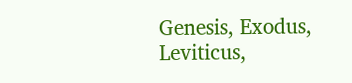Genesis, Exodus, Leviticus,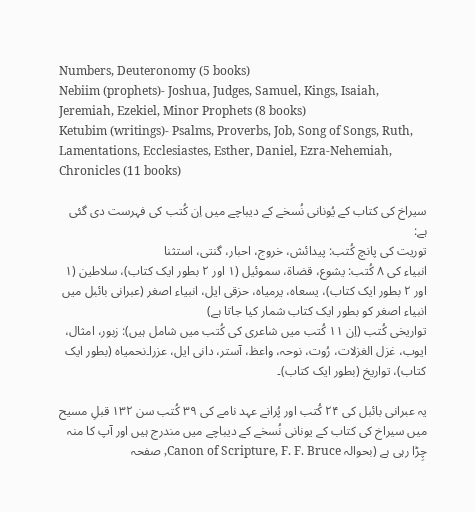Numbers, Deuteronomy (5 books)
Nebiim (prophets)- Joshua, Judges, Samuel, Kings, Isaiah, Jeremiah, Ezekiel, Minor Prophets (8 books)
Ketubim (writings)- Psalms, Proverbs, Job, Song of Songs, Ruth, Lamentations, Ecclesiastes, Esther, Daniel, Ezra-Nehemiah, Chronicles (11 books)

سیراخ کی کتاب کے یُونانی نُسخے کے دیباچے میں اِن کُتب کی فہرست دی گئی ہے:
توریت کی پانچ کُتب: پیدائش، خروج، احبار، گنتی، استثنا
انبیاء کی ۸ کُتب: یشوع، قضاۃ، سموئیل (۱ اور ۲ بطور ایک کتاب)، سلاطین (۱ اور ۲ بطور ایک کتاب)، یسعاہ، یرمیاہ، حزقی ایل، انبیاء اصغر (عبرانی بائبل میں انبیاء اصغر کو بطور ایک کتاب شمار کیا جاتا ہے)
تواریخی کُتب (اِن ۱۱ کُتب میں شاعری کی کُتب میں شامل ہیں): زبور، امثال، ایوب، غزل الغزلات، رُوت، نوحہ، واعظ، آستر، دانی ایل، عزرا۔نحمیاہ (بطور ایک کتاب)، تواریخ (بطور ایک کتاب)۔

یہ عبرانی بائبل کی ۲۴ کُتب اور پُرانے عہد نامے کی ۳۹ کُتب سن ۱۳۲ قبلِ مسیح میں سیراخ کی کتاب کے یونانی نُسخے کے دیباچے میں مندرج ہیں اور آپ کا منہ چِڑا رہی ہے (بحوالہ Canon of Scripture, F. F. Bruce, صفحہ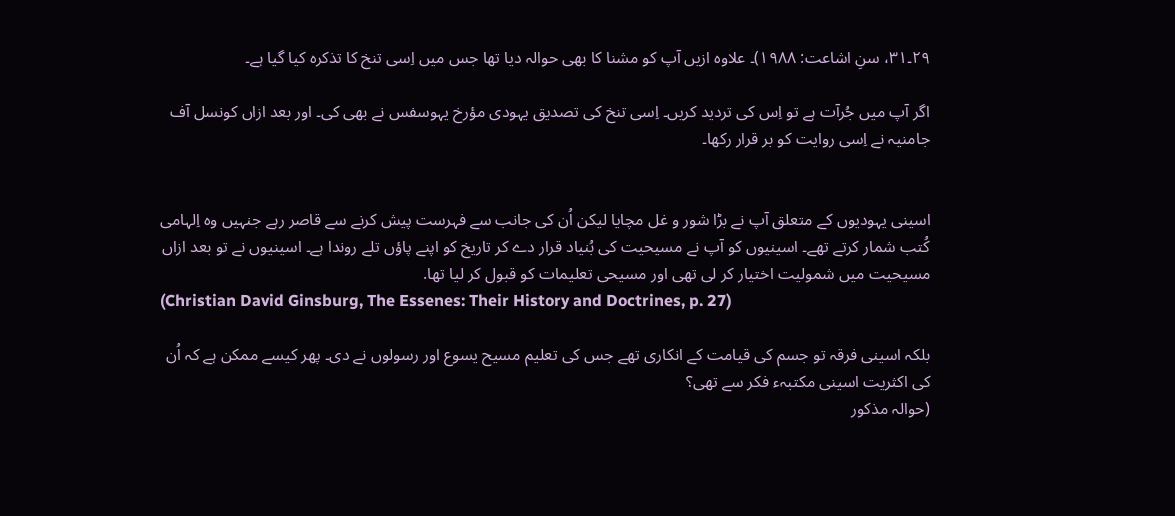۲۹۔۳۱، سنِ اشاعت: ۱۹۸۸)۔ علاوہ ازیں آپ کو مشنا کا بھی حوالہ دیا تھا جس میں اِسی تنخ کا تذکرہ کیا گیا ہے۔

اگر آپ میں جُرآت ہے تو اِس کی تردید کریں۔ اِسی تنخ کی تصدیق یہودی مؤرخ یہوسفس نے بھی کی۔ اور بعد ازاں کونسل آف جامنیہ نے اِسی روایت کو بر قرار رکھا۔


اسینی یہودیوں کے متعلق آپ نے بڑا شور و غل مچایا لیکن اُن کی جانب سے فہرست پیش کرنے سے قاصر رہے جنہیں وہ اِلہامی کُتب شمار کرتے تھے۔ اسینیوں کو آپ نے مسیحیت کی بُنیاد قرار دے کر تاریخ کو اپنے پاؤں تلے روندا ہے۔ اسینیوں نے تو بعد ازاں مسیحیت میں شمولیت اختیار کر لی تھی اور مسیحی تعلیمات کو قبول کر لیا تھا.
(Christian David Ginsburg, The Essenes: Their History and Doctrines, p. 27)

بلکہ اسینی فرقہ تو جسم کی قیامت کے انکاری تھے جس کی تعلیم مسیح یسوع اور رسولوں نے دی۔ پھر کیسے ممکن ہے کہ اُن کی اکثریت اسینی مکتبہء فکر سے تھی؟
(حوالہ مذکور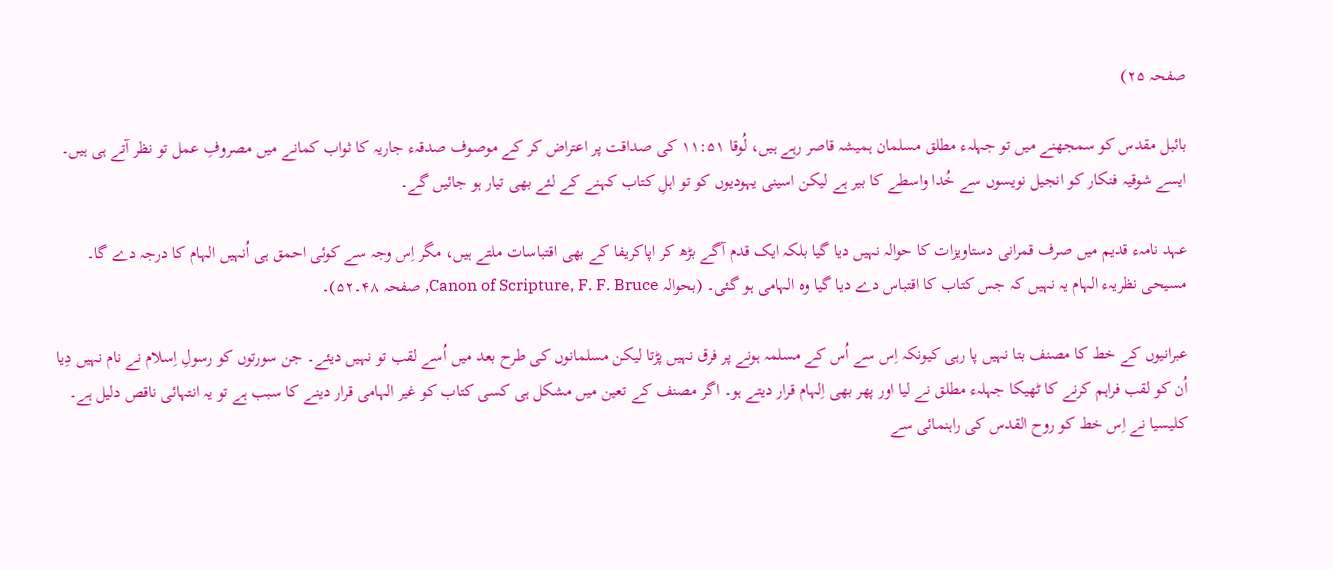صفحہ ۲۵)

بائبل مقدس کو سمجھنے میں تو جہلہء مطلق مسلمان ہمیشہ قاصر رہے ہیں، لُوقا ۱۱:۵۱ کی صداقت پر اعتراض کر کے موصوف صدقہء جاریہ کا ثواب کمانے میں مصروفِ عمل تو نظر آتے ہی ہیں۔ ایسے شوقیہ فنکار کو انجیل نویسوں سے خُدا واسطے کا بیر ہے لیکن اسینی یہودیوں کو تو اہلِ کتاب کہنے کے لئے بھی تیار ہو جائیں گے۔

عہد نامہء قدیم میں صرف قمرانی دستاویزات کا حوالہ نہیں دیا گیا بلکہ ایک قدم آگے بڑھ کر اپاکریفا کے بھی اقتباسات ملتے ہیں، مگر اِس وجہ سے کوئی احمق ہی اُنہیں الہام کا درجہ دے گا۔ مسیحی نظریہء الہام یہ نہیں کہ جس کتاب کا اقتباس دے دیا گیا وہ الہامی ہو گئی۔ (بحوالہ Canon of Scripture, F. F. Bruce, صفحہ ۴۸۔۵۲)۔

عبرانیوں کے خط کا مصنف بتا نہیں پا رہی کیونکہ اِس سے اُس کے مسلمہ ہونے پر فرق نہیں پڑتا لیکن مسلمانوں کی طرح بعد میں اُسے لقب تو نہیں دیئے۔ جن سورتوں کو رسولِ اِسلام نے نام نہیں دِیا اُن کو لقب فراہم کرنے کا ٹھیکا جہلہء مطلق نے لیا اور پھر بھی اِلہام قرار دیتے ہو۔ اگر مصنف کے تعین میں مشکل ہی کسی کتاب کو غیر الہامی قرار دینے کا سبب ہے تو یہ انتہائی ناقص دلیل ہے۔ کلیسیا نے اِس خط کو روح القدس کی راہنمائی سے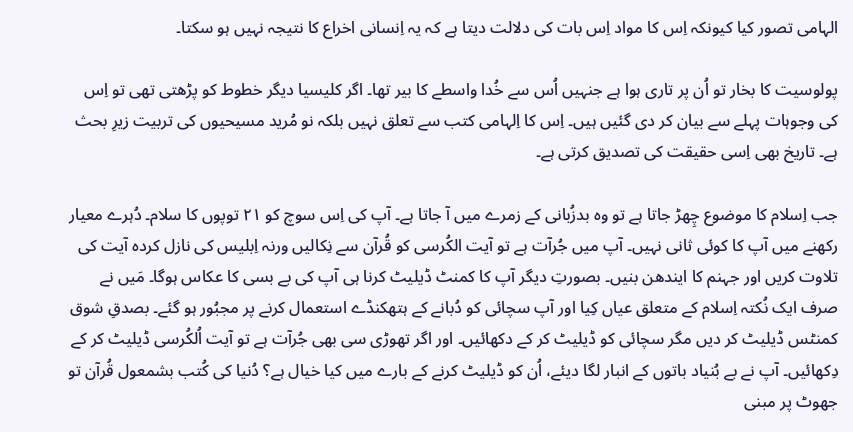الہامی تصور کیا کیونکہ اِس کا مواد اِس بات کی دلالت دیتا ہے کہ یہ اِنسانی اخراع کا نتیجہ نہیں ہو سکتا۔

پولوسیت کا بخار تو اُن پر تاری ہوا ہے جنہیں اُس سے خُدا واسطے کا بیر تھا۔ اگر کلیسیا دیگر خطوط کو پڑھتی تھی تو اِس کی وجوہات پہلے سے بیان کر دی گئیں ہیں۔ اِس کا اِلہامی کتب سے تعلق نہیں بلکہ نو مُرید مسیحیوں کی تربیت زیرِ بحث ہے۔ تاریخ بھی اِسی حقیقت کی تصدیق کرتی ہے۔

جب اِسلام کا موضوع چِھڑ جاتا ہے تو وہ بدزُبانی کے زمرے میں آ جاتا ہے۔ آپ کی اِس سوچ کو ۲۱ توپوں کا سلام۔ دُہرے معیار رکھنے میں آپ کا کوئی ثانی نہیں۔ آپ میں جُرآت ہے تو آیت الکُرسی کو قُرآن سے نِکالیں ورنہ اِبلیس کی نازل کردہ آیت کی تلاوت کریں اور جہنم کا ایندھن بنیں۔ بصورتِ دیگر آپ کا کمنٹ ڈیلیٹ کرنا ہی آپ کی بے بسی کا عکاس ہوگا۔ مَیں نے صرف ایک نُکتہ اِسلام کے متعلق عیاں کِیا اور آپ سچائی کو دُبانے کے ہتھکنڈے استعمال کرنے پر مجبُور ہو گئے۔ بصدقِ شوق کمنٹس ڈیلیٹ کر دیں مگر سچائی کو ڈیلیٹ کر کے دکھائیں۔ اور اگر تھوڑی سی بھی جُرآت ہے تو آیت اُلکُرسی ڈیلیٹ کر کے دِکھائیں۔ آپ نے بے بُنیاد باتوں کے انبار لگا دیئے، اُن کو ڈیلیٹ کرنے کے بارے میں کیا خیال ہے؟ دُنیا کی کُتب بشمعول قُرآن تو جھوٹ پر مبنی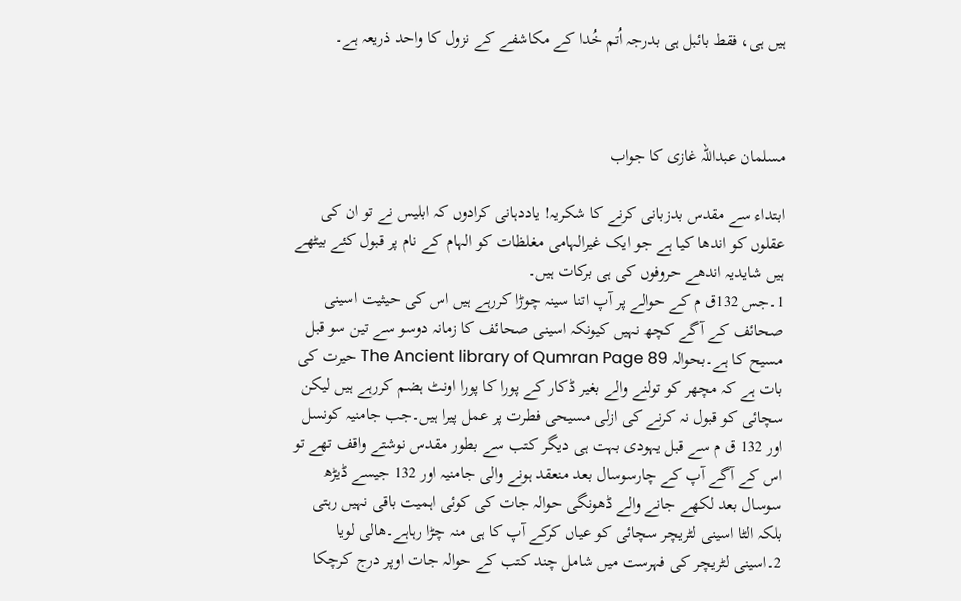ہیں ہی، فقط بائبل ہی بدرجہ اُتم خُدا کے مکاشفے کے نزول کا واحد ذریعہ ہے۔



مسلمان عبداللہ غازی کا جواب

ابتداء سے مقدس بدزبانی کرنے کا شکریہ! یاددہانی کرادوں کہ ابلیس نے تو ان کی عقلوں کو اندھا کیا ہے جو ایک غیرالہامی مغلظات کو الہام کے نام پر قبول کئے بیٹھے ہیں شایدیہ اندھے حروفوں کی ہی برکات ہیں۔
1۔جس 132ق م کے حوالے پر آپ اتنا سینہ چوڑا کررہے ہیں اس کی حیثیت اسینی صحائف کے آگے کچھ نہیں کیونکہ اسینی صحائف کا زمانہ دوسو سے تین سو قبل مسیح کا ہے۔بحوالہ The Ancient library of Qumran Page 89 حیرت کی بات ہے کہ مچھر کو تولنے والے بغیر ڈکار کے پورا کا پورا اونٹ ہضم کررہے ہیں لیکن سچائی کو قبول نہ کرنے کی ازلی مسیحی فطرت پر عمل پیرا ہیں۔جب جامنیہ کونسل اور 132 ق م سے قبل یہودی بہت ہی دیگر کتب سے بطور مقدس نوشتے واقف تھے تو اس کے آگے آپ کے چارسوسال بعد منعقد ہونے والی جامنیہ اور 132 جیسے ڈیڑھ سوسال بعد لکھے جانے والے ڈھونگی حوالہ جات کی کوئی اہمیت باقی نہیں رہتی بلکہ الٹا اسینی لٹریچر سچائی کو عیاں کرکے آپ کا ہی منہ چڑا رہاہے۔ھالی لویا
2۔اسینی لٹریچر کی فہرست میں شامل چند کتب کے حوالہ جات اوپر درج کرچکا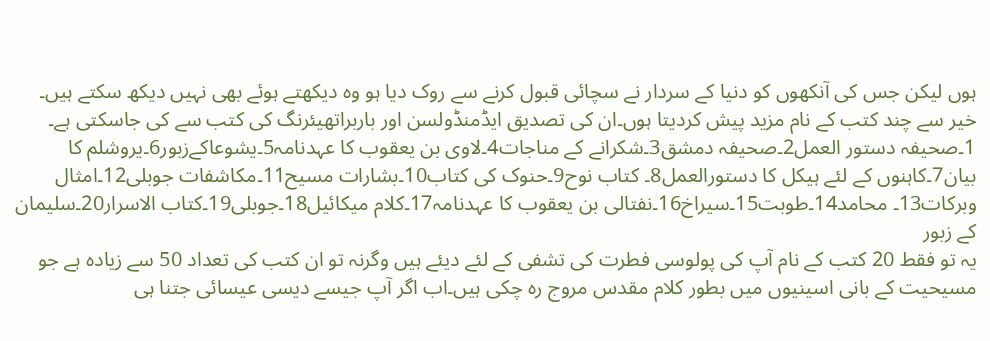ہوں لیکن جس کی آنکھوں کو دنیا کے سردار نے سچائی قبول کرنے سے روک دیا ہو وہ دیکھتے ہوئے بھی نہیں دیکھ سکتے ہیں۔ خیر سے چند کتب کے نام مزید پیش کردیتا ہوں۔ان کی تصدیق ایڈمنڈولسن اور باربراتھیئرنگ کی کتب سے کی جاسکتی ہے۔
1۔صحیفہ دستور العمل2۔صحیفہ دمشق3۔شکرانے کے مناجات4۔لاوی بن یعقوب کا عہدنامہ5۔یشوعاکےزبور6۔یروشلم کا بیان7۔کاہنوں کے لئے ہیکل کا دستورالعمل8۔ کتاب نوح9۔حنوک کی کتاب10۔بشارات مسیح11۔مکاشفات جوبلی12۔امثال وبرکات13۔ محامد14۔طوبت15۔سیراخ16۔نفتالی بن یعقوب کا عہدنامہ17۔کلام میکائیل18۔جوبلی19۔کتاب الاسرار20۔سلیمان کے زبور
یہ تو فقط 20 کتب کے نام آپ کی پولوسی فطرت کی تشفی کے لئے دیئے ہیں وگرنہ تو ان کتب کی تعداد 50 سے زیادہ ہے جو مسیحیت کے بانی اسینیوں میں بطور کلام مقدس مروج رہ چکی ہیں۔اب اگر آپ جیسے دیسی عیسائی جتنا ہی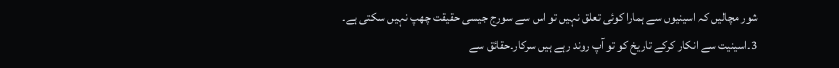شور مچالیں کہ اسینیوں سے ہمارا کوئی تعلق نہیں تو اس سے سورج جیسی حقیقت چھپ نہیں سکتی ہے۔
3۔اسینیت سے انکار کرکے تاریخ کو تو آپ روند رہے ہیں سرکار۔حقائق سے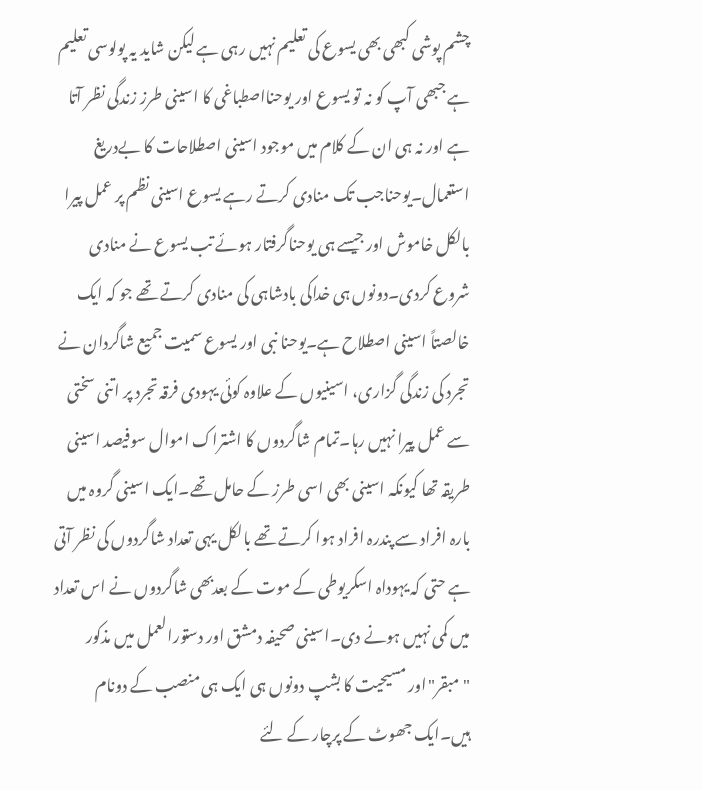چشم پوشی کبھی بھی یسوع کی تعلیم نہیں رہی ہے لیکن شاید یہ پولوسی تعلیم ہے جبھی آپ کو نہ تو یسوع اور یوحنااصطباغی کا اسینی طرز زندگی نظر آتا ہے اور نہ ہی ان کے کلام میں موجود اسینی اصطلاحات کا بےدریغ استعمال۔یوحناجب تک منادی کرتے رہے یسوع اسینی نظم پر عمل پیرا بالکل خاموش اور جیسے ہی یوحناگرفتار ہوئے تب یسوع نے منادی شروع کردی۔دونوں ہی خداکی بادشاہی کی منادی کرتے تھے جو کہ ایک خالصتاً اسینی اصطلاح ہے۔یوحنا نبی اور یسوع سمیت جمیع شاگردان نے تجرد کی زندگی گزاری، اسینیوں کے علاوہ کوئی یہودی فرقہ تجرد پر اتنی سختی سے عمل پیرا نہیں رہا۔تمام شاگردوں کا اشتراک اموال سوفیصد اسینی طریقہ تھا کیونکہ اسینی بھی اسی طرز کے حامل تھے۔ایک اسینی گروہ میں بارہ افراد سے پندرہ افراد ہوا کرتے تھے بالکل یہی تعداد شاگردوں کی نظر آتی ہے حتی کہ یہوداہ اسکریوطی کے موت کے بعدبھی شاگردوں نے اس تعداد میں کمی نہیں ہونے دی۔اسینی صحیفہ دمشق اور دستورالعمل میں مذکور "مبقر"اور مسیحیت کا بشپ دونوں ہی ایک ہی منصب کے دونام ہیں۔ایک جھوٹ کے پرچار کے لئے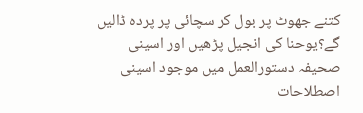کتنے جھوٹ پر بول کر سچائی پر پردہ ڈالیں گے؟یوحنا کی انجیل پڑھیں اور اسینی صحیفہ دستورالعمل میں موجود اسینی اصطلاحات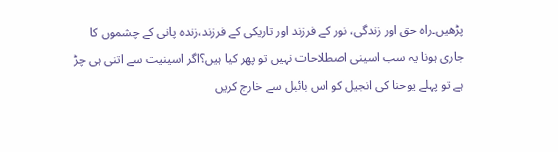پڑھیں۔راہ حق اور زندگی، نور کے فرزند اور تاریکی کے فرزند،زندہ پانی کے چشموں کا جاری ہونا یہ سب اسینی اصطلاحات نہیں تو پھر کیا ہیں؟اگر اسینیت سے اتنی ہی چڑ ہے تو پہلے یوحنا کی انجیل کو اس بائبل سے خارج کریں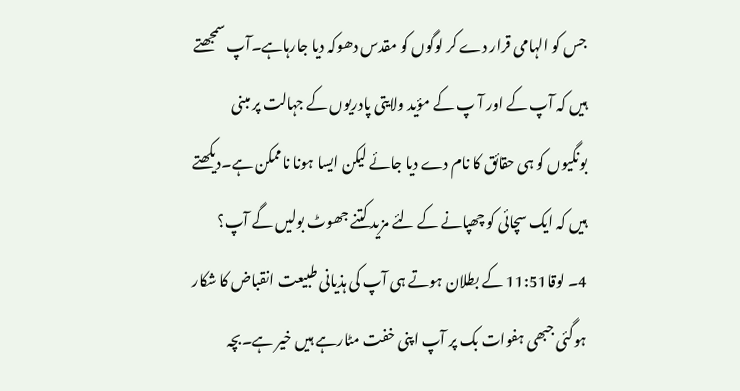جس کو الہامی قرار دے کر لوگوں کو مقدس دھوکہ دیا جارہاہے۔آپ سمجھتے ہیں کہ آپ کے اور آ پ کے مؤید ولایتی پادریوں کے جہالت پر مبنی بونگیوں کو ہی حقائق کا نام دے دیا جائے لیکن ایسا ہونا ناممکن ہے۔دیکھتے ہیں کہ ایک سچائی کو چھپانے کے لئے مزید کتنے جھوٹ بولیں گے آپ؟
4۔ لوقا11:51 کے بطلان ہوتے ہی آپ کی ہذیانی طبیعت انقباض کا شکار ہوگئی جبھی ہفوات بک پر آپ اپنی خفت مٹارہے ہیں خیر ہے۔بچہ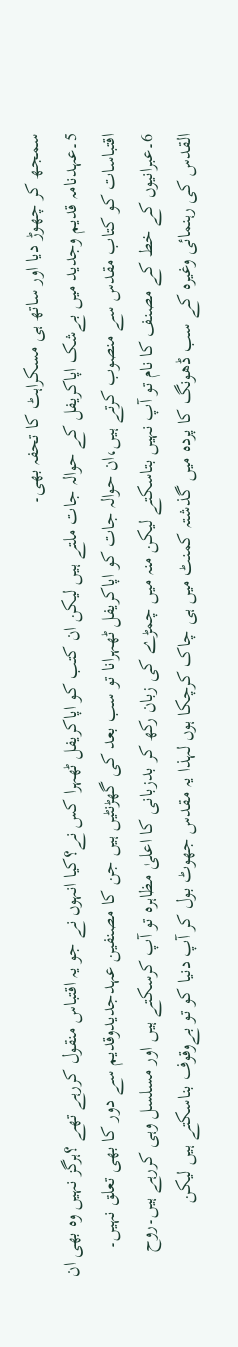سمجھ کر چھوڑ دیا اور ساتھ ہی مسکراہٹ کا تحفہ بھی۔
5۔عہدنامہ قدیم وجدید میں بےشک اپاکریفل کے حوالہ جات ملتے ہیں لیکن ان کتب کو اپاکریفل ٹھہرا کس نے؟کیا انہوں نے جو یہ اقتباس منقول کررہے تھے ؟ہرگز نہیں وہ بھی ان اقتباسات کو کتاب مقدس سے منصوب کرتے ہیں،ان حوالہ جات کو اپاکریفل ٹھہرانا تو سب بعد کی گھڑنٹیں ہیں جن کا مصنفین عہدجدیدوقدیم سے دور کا بھی تعلق نہیں۔
6۔عبرانیوں کے خط کے مصنف کا نام تو آپ نہیں بتاسکتے لیکن منہ میں چمڑے کی زبان رکھ کر بدزبانی کا اعلیٰ مظاہرہ تو آپ کرسکتے ہیں اور مسلسل وہی کررہے ہیں۔روح القدس کی رہنمائی وغیرہ کے سب ڈھونگ کا پردہ میں گذشتہ کمنٹ میں ہی چاک کرچکا ہوں لہذا یہ مقدس جھوٹ بول کر آپ دنیا کو تو بےوقوف بناسکتے ہیں لیکن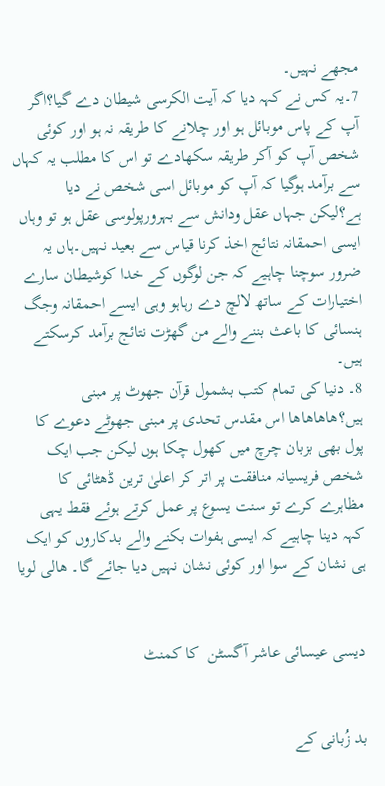مجھے نہیں۔
7۔یہ کس نے کہہ دیا کہ آیت الکرسی شیطان دے گیا؟اگر آپ کے پاس موبائل ہو اور چلانے کا طریقہ نہ ہو اور کوئی شخص آپ کو آکر طریقہ سکھادے تو اس کا مطلب یہ کہاں سے برآمد ہوگیا کہ آپ کو موبائل اسی شخص نے دیا ہے؟لیکن جہاں عقل ودانش سے بہرورپولوسی عقل ہو تو وہاں ایسی احمقانہ نتائج اخذ کرنا قیاس سے بعید نہیں۔ہاں یہ ضرور سوچنا چاہیے کہ جن لوگوں کے خدا کوشیطان سارے اختیارات کے ساتھ لالچ دے رہاہو وہی ایسے احمقانہ وجگ ہنسائی کا باعث بننے والے من گھڑت نتائج برآمد کرسکتے ہیں۔
8۔ دنیا کی تمام کتب بشمول قرآن جھوٹ پر مبنی ہیں؟ھاھاھاھا اس مقدس تحدی پر مبنی جھوٹے دعوے کا پول بھی بزبان چرچ میں کھول چکا ہوں لیکن جب ایک شخص فریسیانہ منافقت پر اتر کر اعلیٰ ترین ڈھٹائی کا مظاہرے کرے تو سنت یسوع پر عمل کرتے ہوئے فقط یہی کہہ دینا چاہیے کہ ایسی ہفوات بکنے والے بدکاروں کو ایک ہی نشان کے سوا اور کوئی نشان نہیں دیا جائے گا۔ ھالی لویا


دیسی عیسائی عاشر آگسٹن  کا کمنٹ


بد زُبانی کے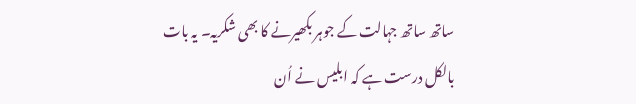ساتھ ساتھ جہالت کے جوہر بکھیرنے کا بھی شکریہ۔ یہ بات بالکل درست ہے کہ ابلیس نے اُن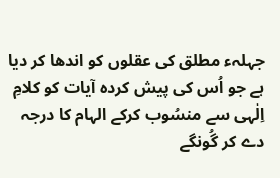جہلہء مطلق کی عقلوں کو اندھا کر دیا ہے جو اُس کی پیش کردہ آیات کو کلامِ اِلٰہی سے منسُوب کرکے الہام کا درجہ دے کر گُونگے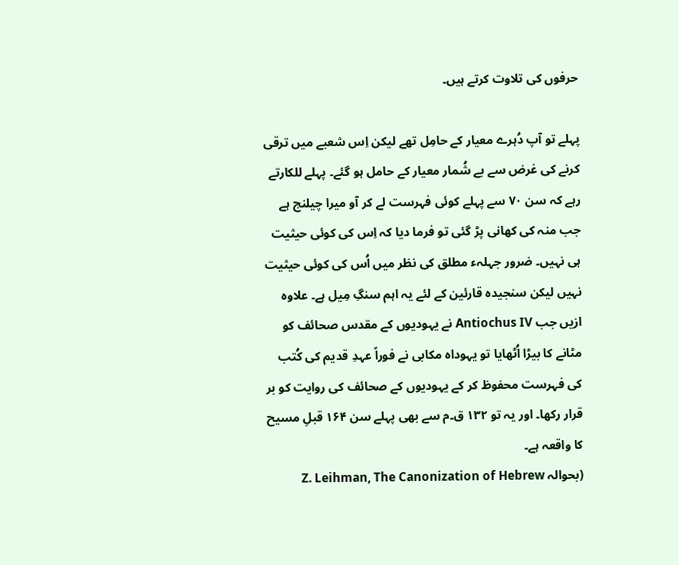حرفوں کی تلاوت کرتے ہیں۔

پہلے تو آپ دُہرے معیار کے حامِل تھے لیکن اِس شعبے میں ترقی کرنے کی غرض سے بے شُمار معیار کے حامل ہو گئے۔ پہلے للکارتے رہے کہ سن ۷۰ سے پہلے کوئی فہرست لے کر آو میرا چیلنج ہے جب منہ کی کھانی پڑ گئی تو فرما دیا کہ اِس کی کوئی حیثیت ہی نہیں۔ ضرور جہلہء مطلق کی نظر میں اُس کی کوئی حیثیت نہیں لیکن سنجیدہ قارئین کے لئے یہ اہم سنگِ مِیل ہے۔ علاوہ ازیں جب Antiochus IV نے یہودیوں کے مقدس صحائف کو مٹانے کا بیڑا اُٹھایا تو یہوداہ مکابی نے فوراً عہدِ قدیم کی کُتب کی فہرست محفوظ کر کے یہودیوں کے صحائف کی روایت کو بر قرار رکھا۔ اور یہ تو ۱۳۲ ق۔م سے بھی پہلے سن ۱۶۴ قبلِ مسیح کا واقعہ ہے۔
(بحوالہ Z. Leihman, The Canonization of Hebrew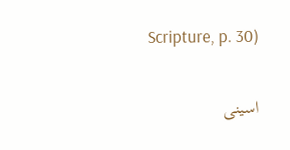Scripture, p. 30)

اسینی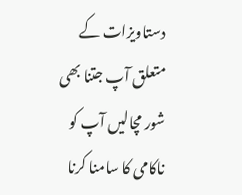دستاویزات کے متعلق آپ جتنا بھی شور مچالیں آپ کو ناکامی کا سامنا کرنا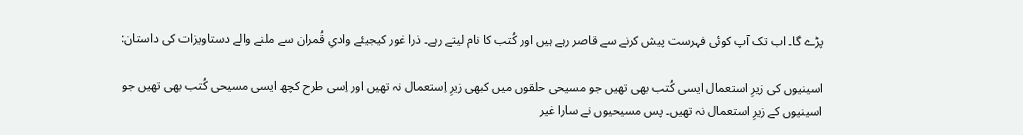پڑے گا۔ اب تک آپ کوئی فہرست پیش کرنے سے قاصر رہے ہیں اور کُتب کا نام لیتے رہے۔ ذرا غور کیجیئے وادیِ قُمران سے ملنے والے دستاویزات کی داستان:

اسینیوں کی زیرِ استعمال ایسی کُتب بھی تھیں جو مسیحی حلقوں میں کبھی زیرِ اِستعمال نہ تھیں اور اِسی طرح کچھ ایسی مسیحی کُتب بھی تھیں جو اسینیوں کے زیرِ استعمال نہ تھیں۔ پس مسیحیوں نے سارا غیر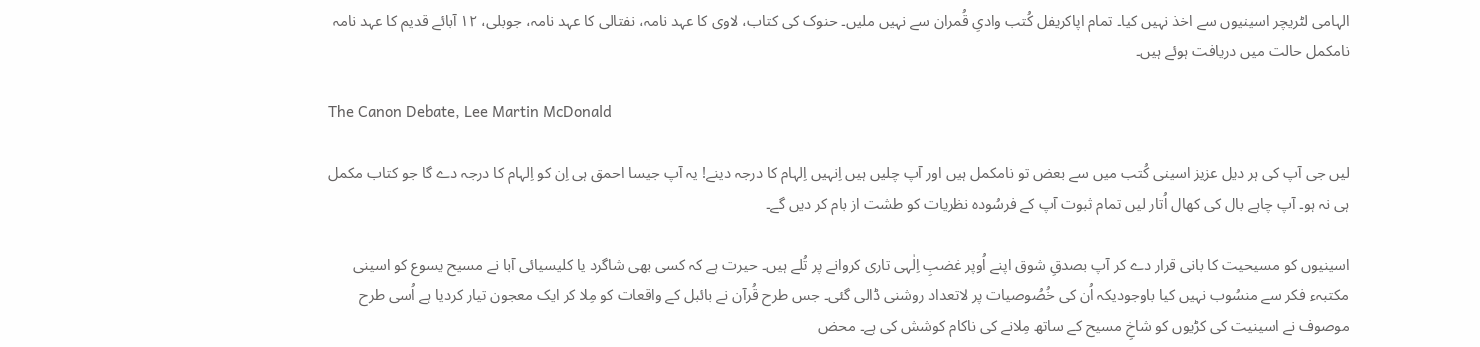الہامی لٹریچر اسینیوں سے اخذ نہیں کیا۔ تمام اپاکریفل کُتب وادیِ قُمران سے نہیں ملیں۔ حنوک کی کتاب، لاوی کا عہد نامہ، نفتالی کا عہد نامہ، جوبلی، ۱۲ آبائے قدیم کا عہد نامہ نامکمل حالت میں دریافت ہوئے ہیں۔

The Canon Debate, Lee Martin McDonald

لیں جی آپ کی ہر دیل عزیز اسینی کُتب میں سے بعض تو نامکمل ہیں اور آپ چلیں ہیں اِنہیں اِلہام کا درجہ دینے! یہ آپ جیسا احمق ہی اِن کو اِلہام کا درجہ دے گا جو کتاب مکمل ہی نہ ہو۔ آپ چاہے بال کی کھال اُتار لیں تمام ثبوت آپ کے فرسُودہ نظریات کو طشت از بام کر دیں گے۔

اسینیوں کو مسیحیت کا بانی قرار دے کر آپ بصدقِ شوق اپنے اُوپر غضبِ اِلٰہی تاری کروانے پر تُلے ہیں۔ حیرت ہے کہ کسی بھی شاگرد یا کلیسیائی آبا نے مسیح یسوع کو اسینی مکتبہء فکر سے منسُوب نہیں کیا باوجودیکہ اُن کی خُصُوصیات پر لاتعداد روشنی ڈالی گئی۔ جس طرح قُرآن نے بائبل کے واقعات کو مِلا کر ایک معجون تیار کردیا ہے اُسی طرح موصوف نے اسینیت کی کڑیوں کو شاخِ مسیح کے ساتھ مِلانے کی ناکام کوشش کی ہے۔ محض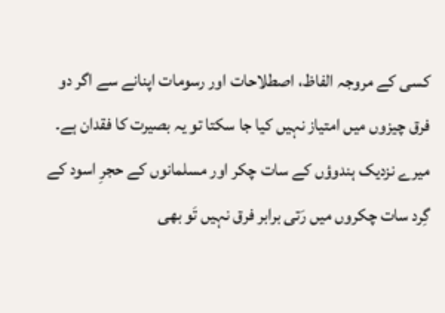کسی کے مروجہ الفاظ، اصطلاحات اور رسومات اپنانے سے اگر دو فرق چیزوں میں امتیاز نہیں کیا جا سکتا تو یہ بصیرت کا فقدان ہے۔ میرے نزدیک ہندوؤں کے سات چکر اور مسلمانوں کے حجرِ اسود کے گِرد سات چکروں میں رَتی برابر فرق نہیں تَو بھی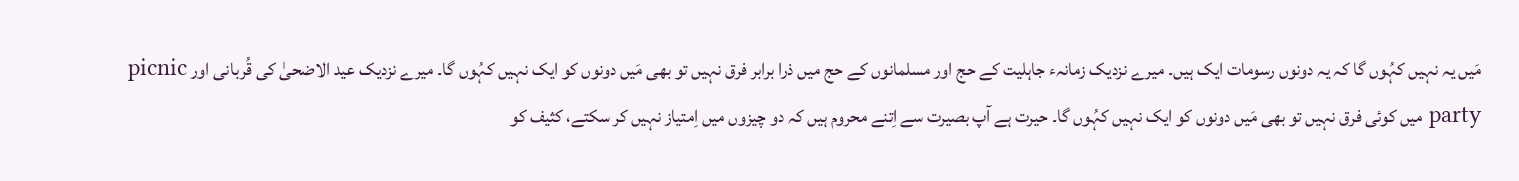مَیں یہ نہیں کہُوں گا کہ یہ دونوں رسومات ایک ہیں۔ میرے نزدیک زمانہء جاہلیت کے حج اور مسلمانوں کے حج میں ذرا برابر فرق نہیں تو بھی مَیں دونوں کو ایک نہیں کہُوں گا۔ میرے نزدیک عید الاضحیٰ کی قُربانی اور picnic party میں کوئی فرق نہیں تو بھی مَیں دونوں کو ایک نہیں کہُوں گا۔ حیرت ہے آپ بصیرت سے اِتنے محروم ہیں کہ دو چیزوں میں اِمتیاز نہیں کر سکتے، کثیف کو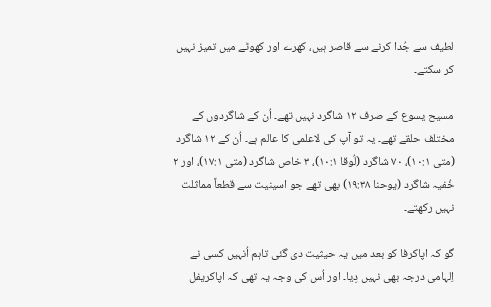لطیف سے جُدا کرنے سے قاصر ہیں، کھرے اور کھوٹے میں تمیز نہیں کر سکتے۔

مسیح یسوع کے صرف ۱۲ شاگرد نہیں تھے۔ اُن کے شاگردوں کے مختلف حلقے تھے۔ یہ تو آپ کی لاعلمی کا عالم ہے۔ اُن کے ۱۲ شاگرد (متی ۱۰:۱)، ۷۰ شاگرد (لُوقا ۱۰:۱)، ۳ خاص شاگرد (متی ۱۷:۱)، اور ۲ خُفیہ شاگرد (یوحنا ۱۹:۳۸) بھی تھے جو اسینیت سے قطعاً مماثلت نہیں رکھتے۔

گو کہ اپاکرفا کو بعد میں یہ حیثیت دی گئی تاہم اُنہیں کسی نے اِلہامی درجہ بھی نہیں دِیا۔ اور اُس کی وجہ یہ تھی کہ اپاکریفل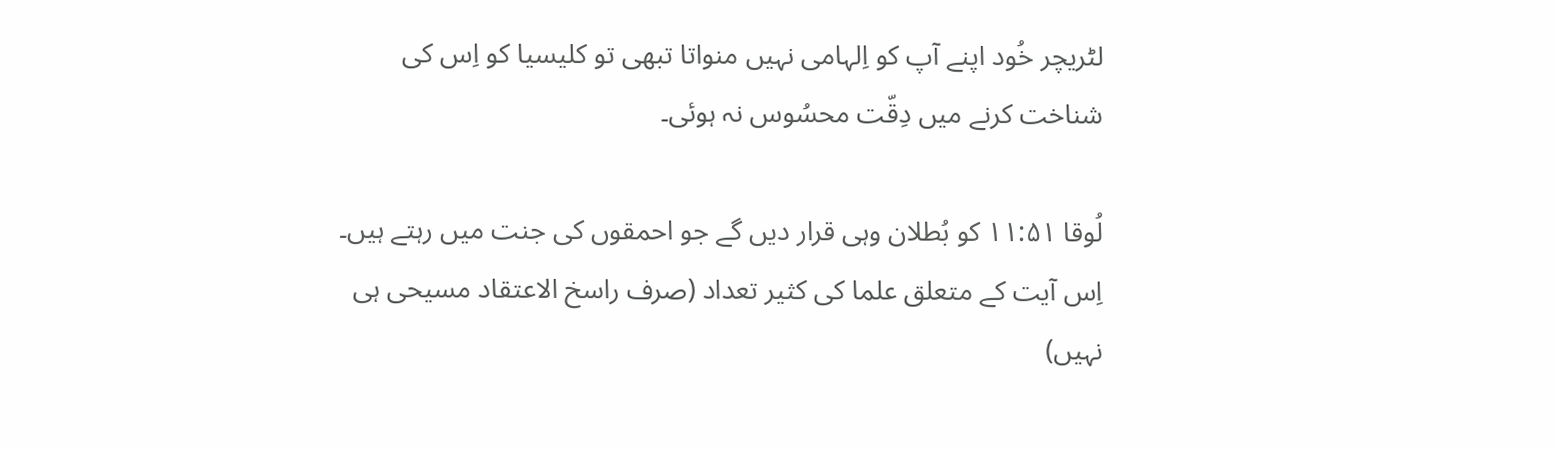لٹریچر خُود اپنے آپ کو اِلہامی نہیں منواتا تبھی تو کلیسیا کو اِس کی شناخت کرنے میں دِقّت محسُوس نہ ہوئی۔

لُوقا ۱۱:۵۱ کو بُطلان وہی قرار دیں گے جو احمقوں کی جنت میں رہتے ہیں۔ اِس آیت کے متعلق علما کی کثیر تعداد (صرف راسخ الاعتقاد مسیحی ہی نہیں)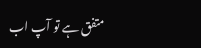متفق ہے تو آپ اب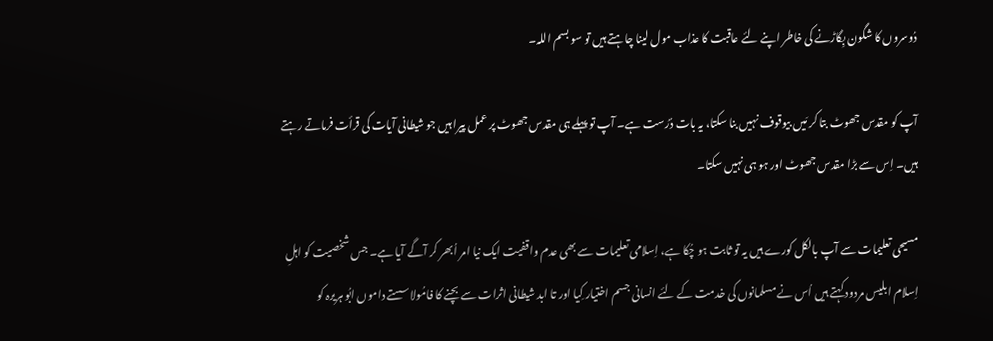دُوسروں کا شگون بِگاڑنے کی خاطر اپنے لئے عاقبت کا عذاب مول لینا چاہتے ہیں تو سو بسم اللہ۔

آپ کو مقدس جھوٹ بتا کر مَیں بیوقوف نہیں بنا سکتا، یہ بات دُرُست ہے۔ آپ تو پہلے ہی مقدس جھوٹ پر عمل پیرا ہیں جو شیطانی آیات کی قرأت فرماتے رہتے ہیں۔ اِس سے بڑا مقدس جھوٹ اور ہو ہی نہیں سکتا۔

مسیحی تعلیمات سے آپ بالکل کورے ہیں یہ تو ثابت ہو چُکا ہے، اِسلامی تعلیمات سے بھی عدم واقفیت ایک نیا امر اُبھر کر آگے آیا ہے۔ جس شخصیت کو اہلِ اِسلام ابلیس مردود کہتے ہیں اُس نے مسلمانوں کی خدمت کے لئے انسانی جسم اختیار کِیا اور تا ابد شیطانی اثرات سے بچنے کا فامُولا سستے داموں ابُو ہریرہ کو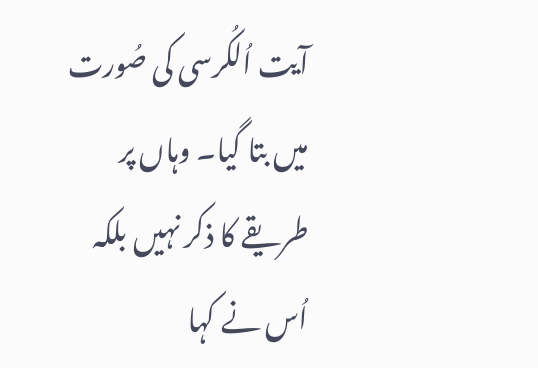آیت اُلکُرسی کی صُورت میں بتا گیا۔ وہاں پر طریقے کا ذکر نہیں بلکہ اُس نے کہا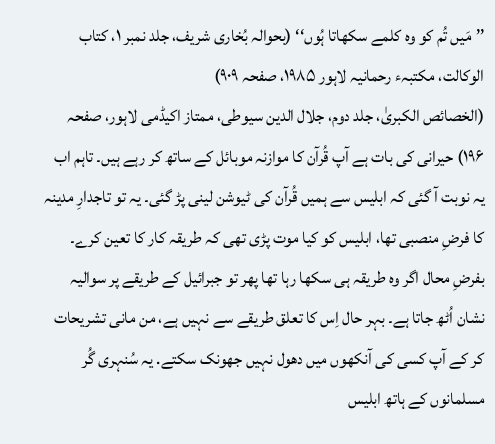’’مَیں تُم کو وہ کلمے سکھاتا ہُوں‘‘ (بحوالہ بُخاری شریف، جلد نمبر ۱، کتاب الوکالت، مکتبہء رحمانیہ لاہور ۱۹۸۵، صفحہ ۹۰۹)
(الخصائص الکبریٰ، جلد دوم، جلال الدین سیوطی، ممتاز اکیڈمی لاہور، صفحہ ۱۹۶) حیرانی کی بات ہے آپ قُرآن کا موازنہ موبائل کے ساتھ کر رہے ہیں۔ تاہم اب یہ نوبت آ گئی کہ ابلیس سے ہمیں قُرآن کی ٹیوشن لینی پڑ گئی۔ یہ تو تاجدارِ مدینہ کا فرضِ منصبی تھا، ابلیس کو کیا موت پڑی تھی کہ طریقہ کار کا تعین کرے۔ بفرضِ محال اگر وہ طریقہ ہی سکھا رہا تھا پھر تو جبرائیل کے طریقے پر سوالیہ نشان اُٹھ جاتا ہے۔ بہر حال اِس کا تعلق طریقے سے نہیں ہے، من مانی تشریحات کر کے آپ کسی کی آنکھوں میں دھول نہیں جھونک سکتے. یہ سُنہری گُر مسلمانوں کے ہاتھ ابلیس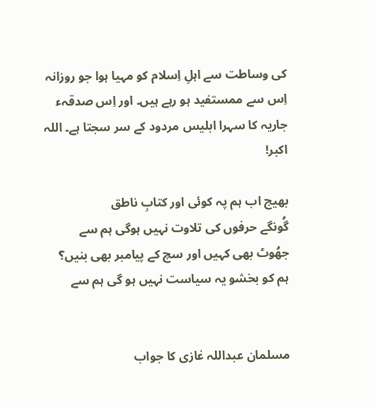کی وساطت سے اہلِ اِسلام کو مہیا ہوا جو روزانہ اِس سے ممستفید ہو رہے ہیں۔ اور اِس صدقہء جاریہ کا سہرا ابلیس مردود کے سر سجتا ہے۔ اللہ اکبر!

بھیج اب ہم پہ کوئی اور کتابِ ناطق
گُونگے حرفوں کی تلاوت نہیں ہوگی ہم سے
جھُوٹ بھی کہیں اور سچ کے پیامبر بھی بنیں؟
ہم کو بخشو یہ سیاست نہیں ہو گی ہم سے


مسلمان عبداللہ غازی کا جواب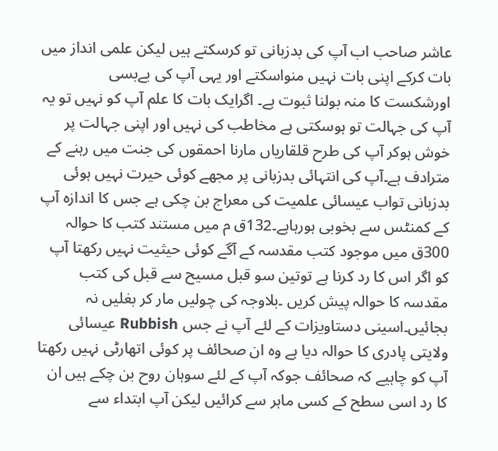عاشر صاحب اب آپ کی بدزبانی تو کرسکتے ہیں لیکن علمی انداز میں بات کرکے اپنی بات نہیں منواسکتے اور یہی آپ کی بےبسی اورشکست کا منہ بولنا ثبوت ہے۔ اگرایک بات کا علم آپ کو نہیں تو یہ آپ کی جہالت تو ہوسکتی ہے مخاطب کی نہیں اور اپنی جہالت پر خوش ہوکر آپ کی طرح قلقاریاں مارنا احمقوں کی جنت میں رہنے کے مترادف ہے۔آپ کی انتہائی بدزبانی پر مجھے کوئی حیرت نہیں ہوئی بدزبانی تواب عیسائی علمیت کی معراج بن چکی ہے جس کا اندازہ آپ کے کمنٹس سے بخوبی ہورہاہے۔132ق م میں مستند کتب کا حوالہ 300ق میں موجود کتب مقدسہ کے آگے کوئی حیثیت نہیں رکھتا آپ کو اگر اس کا رد کرنا ہے توتین سو قبل مسیح سے قبل کی کتب مقدسہ کا حوالہ پیش کریں ۔بلاوجہ کی چولیں مار کر بغلیں نہ بجائیں۔اسینی دستاویزات کے لئے آپ نے جس Rubbish عیسائی ولایتی پادری کا حوالہ دیا ہے وہ ان صحائف پر کوئی اتھارٹی نہیں رکھتا آپ کو چاہیے کہ صحائف جوکہ آپ کے لئے سوہان روح بن چکے ہیں ان کا رد اسی سطح کے کسی ماہر سے کرائیں لیکن آپ ابتداء سے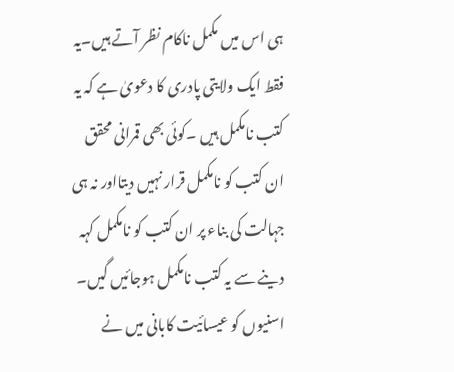ہی اس میں مکمل ناکام نظر آتے ہیں۔یہ فقط ایک ولایتی پادری کا دعویٰ ہے کہ یہ کتب نامکمل ہیں ۔کوئی بھی قمرانی محقق ان کتب کو نامکمل قرار نہیں دیتااور نہ ہی جہالت کی بناء پر ان کتب کو نامکمل کہہ دینے سے یہ کتب نامکمل ہوجائیں گیں۔
اسنیوں کو عیسائیت کابانی میں نے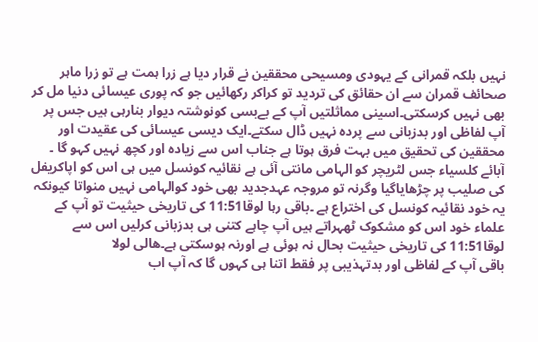نہیں بلکہ قمرانی کے یہودی ومسیحی محققین نے قرار دیا ہے زرا ہمت ہے تو زرا ماہر صحائف قمران سے ان حقائق کی تردید تو کراکر رکھائیں جو کہ پوری عیسائی دنیا مل کر بھی نہیں کرسکتی۔اسینی مماثلتیں آپ کے بےبسی کونوشتہ دیوار بنارہی ہیں جس پر آپ لفاظی اور بدزبانی سے پردہ نہیں ڈال سکتے۔ایک دیسی عیسائی کی عقیدت اور محققین کی تحقیق میں بہت فرق ہوتا ہے جناب اس سے زیادہ اور کچھ نہیں کہو گا ۔
آبائے کلسیاء جس لٹریچر کو الہامی مانتی آئی ہے نقائیہ کونسل میں ہی اس کو اپاکریفل کی صلیب پر چڑھایاگیا وگرنہ تو مروجہ عہدجدید بھی خود کوالہامی نہیں منواتا کیونکہ یہ خود نقائیہ کونسل کی اختراع ہے ۔باقی رہا لوقا11:51 کی تاریخی حیثیت تو آپ کے علماء خود اس کو مشکوک ٹھہراتے ہیں آپ چاہے کتنی ہی بدزبانی کرلیں اس سے لوقا11:51 کی تاریخی حیثیت بحال نہ ہوئی ہے اورنہ ہوسکتی ہے۔ھالی لولا
باقی آپ کے لفاظی اور بدتہذیبی پر فقط اتنا ہی کہوں گا کہ آپ اب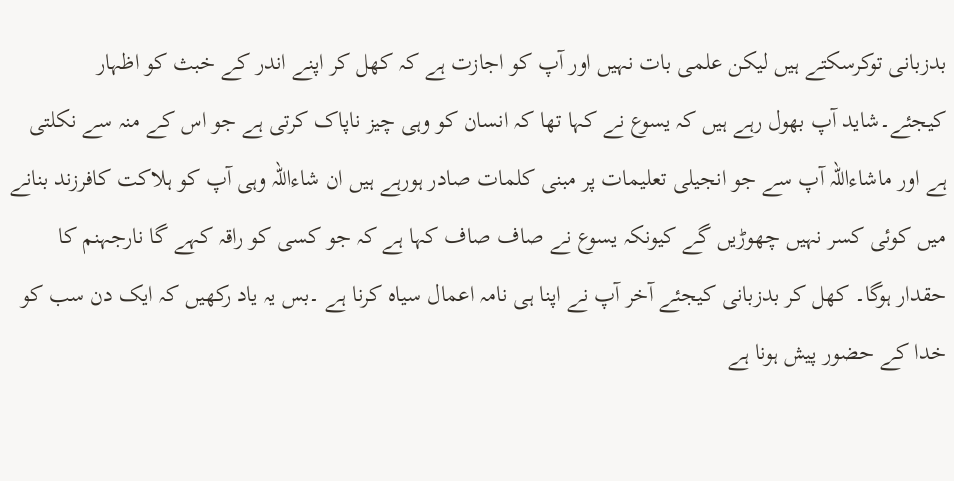بدزبانی توکرسکتے ہیں لیکن علمی بات نہیں اور آپ کو اجازت ہے کہ کھل کر اپنے اندر کے خبث کو اظہار کیجئے۔شاید آپ بھول رہے ہیں کہ یسوع نے کہا تھا کہ انسان کو وہی چیز ناپاک کرتی ہے جو اس کے منہ سے نکلتی ہے اور ماشاءاللہ آپ سے جو انجیلی تعلیمات پر مبنی کلمات صادر ہورہے ہیں ان شاءاللہ وہی آپ کو ہلاکت کافرزند بنانے میں کوئی کسر نہیں چھوڑیں گے کیونکہ یسوع نے صاف صاف کہا ہے کہ جو کسی کو راقہ کہے گا نارجہنم کا حقدار ہوگا۔ کھل کر بدزبانی کیجئے آخر آپ نے اپنا ہی نامہ اعمال سیاہ کرنا ہے ۔بس یہ یاد رکھیں کہ ایک دن سب کو خدا کے حضور پیش ہونا ہے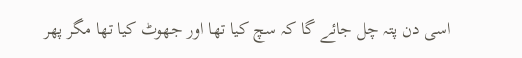اسی دن پتہ چل جائے گا کہ سچ کیا تھا اور جھوٹ کیا تھا مگر پھر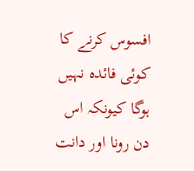افسوس کرنے کا کوئی فائدہ نہیں ہوگا کیونکہ اس دن رونا اور دانت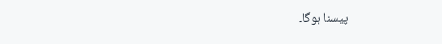پیسنا ہوگا۔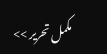مکمل تحریر >>